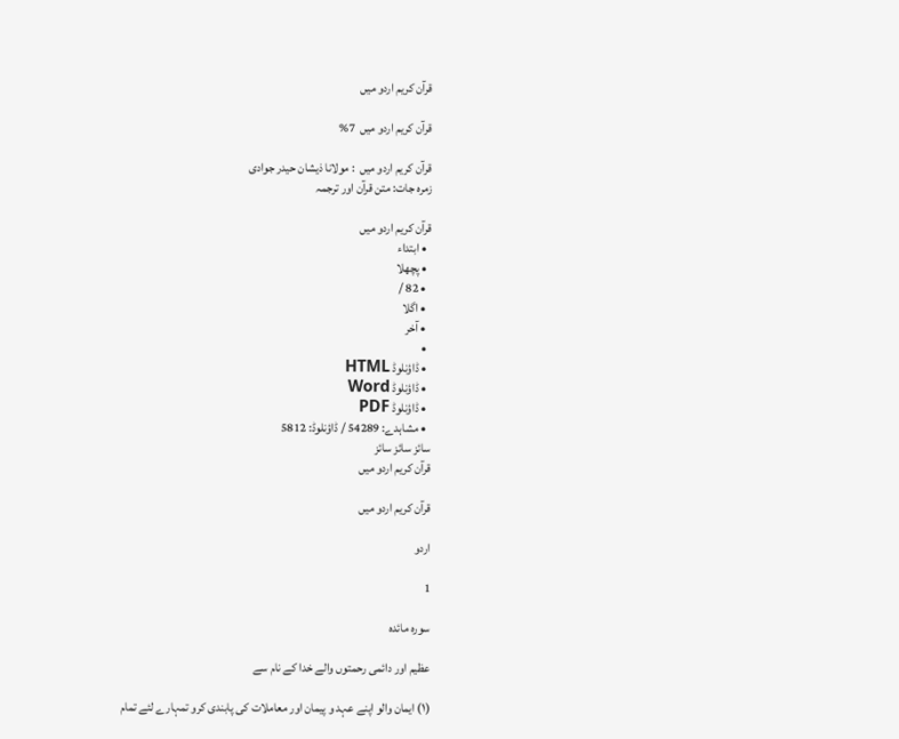قرآن کریم اردو میں

قرآن کریم اردو میں  7%

قرآن کریم اردو میں  : مولانا ذيشان حيدر جوادی
زمرہ جات: متن قرآن اور ترجمہ

قرآن کریم اردو میں
  • ابتداء
  • پچھلا
  • 82 /
  • اگلا
  • آخر
  •
  • ڈاؤنلوڈ HTML
  • ڈاؤنلوڈ Word
  • ڈاؤنلوڈ PDF
  • مشاہدے: 54289 / ڈاؤنلوڈ: 5812
سائز سائز سائز
قرآن کریم اردو میں

قرآن کریم اردو میں

اردو

1

سورہ مائدہ

عظیم اور دائمی رحمتوں والے خدا کے نام سے

(۱) ایمان والو اپنے عہد و پیمان اور معاملات کی پابندی کرو تمہارے لئے تمام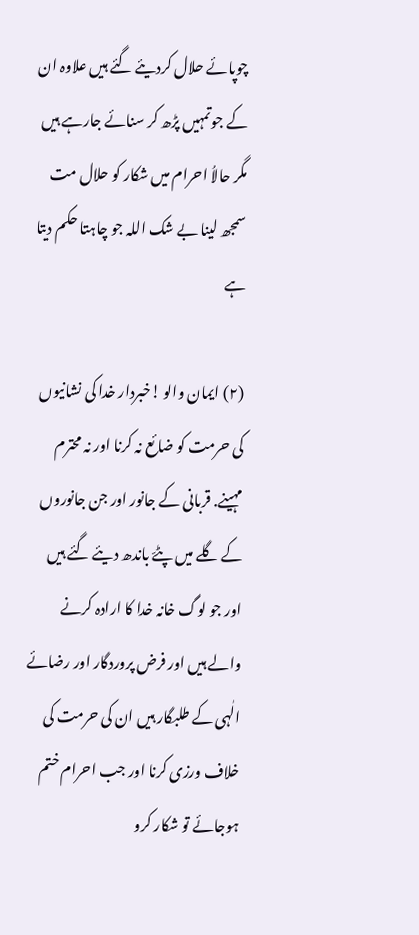چوپائے حلال کردیئے گئے ہیں علاوہ ان کے جوتمہیں پڑھ کر سنائے جارہے ہیں مگر حالاُ احرام میں شکار کو حلال مت سمجھ لینا بے شک اللہ جو چاہتا حکم دیتا ہے

(۲) ایمان والو !خبردار خدا کی نشانیوں کی حرمت کو ضائع نہ کرنا اور نہ محترم مہینے. قربانی کے جانور اور جن جانوروں کے گلے میں پٹےّ باندھ دیئے گئے ہیں اور جو لوگ خانہ خدا کا ارادہ کرنے والے ہیں اور فرض پروردگار اور رضائے الٰہی کے طلبگار ہیں ان کی حرمت کی خلاف ورزی کرنا اور جب احرام ختم ہوجائے تو شکار کرو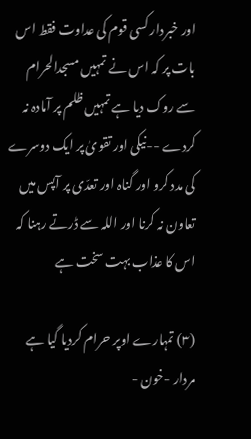اور خبردار کسی قوم کی عداوت فقط اس بات پر کہ اس نے تمہیں مسجدالحرام سے روک دیا ہے تمہیں ظلم پر آمادہ نہ کردے --نیکی اور تقویٰ پر ایک دوسرے کی مدد کرو اور گناہ اور تعدّی پر آپس میں تعاون نہ کرنا اور اللہ سے ڈرتے رہنا کہ اس کا عذاب بہت سخت ہے

(۳) تمہارے اوپر حرام کردیا گیا ہے مردار -خون -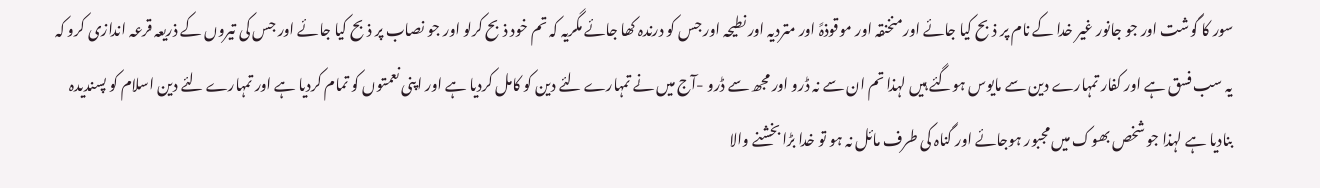سور کا گوشت اور جو جانور غیر خدا کے نام پر ذبح کیا جائے اورمنخنقہ اور موقوذہً اور متردیہ اور نطیحہ اور جس کو درندہ کھا جائے مگریہ کہ تم خود ذبح کرلو اور جو نصاب پر ذبح کیا جائے اور جس کی تیروں کے ذریعہ قرعہ اندازی کرو کہ یہ سب فسق ہے اور کفار تمہارے دین سے مایوس ہوگئے ہیں لہذا تم ان سے نہ ڈرو اور مجھ سے ڈرو -آج میں نے تمہارے لئے دین کو کامل کردیا ہے اور اپنی نعمتوں کو تمام کردیا ہے اور تمہارے لئے دین اسلام کو پسندیدہ بنادیا ہے لہذا جو شخص بھوک میں مجبور ہوجائے اور گناہ کی طرف مائل نہ ہو تو خدا بڑا بخشنے والا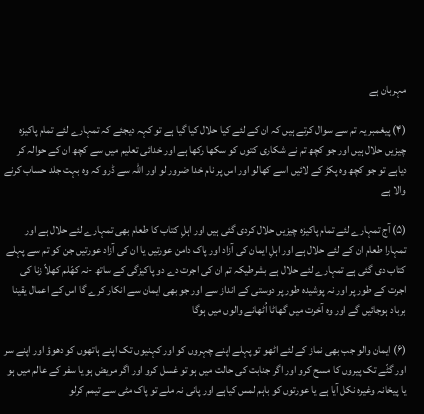مہربان ہے

(۴) پیغمبر یہ تم سے سوال کرتے ہیں کہ ان کے لئے کیا حلال کیا گیا ہے تو کہہ دیجئے کہ تمہارے لئے تمام پاکیزہ چیزیں حلال ہیں اور جو کچھ تم نے شکاری کتوں کو سکھا رکھا ہے اور خدائی تعلیم میں سے کچھ ان کے حوالہ کر دیاہے تو جو کچھ وہ پکڑ کے لائیں اسے کھالو اور اس پر نام خدا ضرور لو اور اللہ سے ڈرو کہ وہ بہت جلد حساب کرنے والا ہے

(۵) آج تمہارے لئے تمام پاکیزہ چیزیں حلال کردی گئی ہیں اور اہلِ کتاب کا طعام بھی تمہارے لئے حلال ہے اور تمہارا طعام ان کے لئے حلال ہے اور اہلِ ایمان کی آزاد اور پاک دامن عورتیں یا ان کی آزاد عورتیں جن کو تم سے پہلے کتاب دی گئی ہے تمہارے لئے حلال ہے بشرطیکہ تم ان کی اجرت دے دو پاکیزگی کے ساتھ -نہ کھّلم کھلاّ زنا کی اجرت کے طور پر اور نہ پوشیدہ طور پر دوستی کے انداز سے اور جو بھی ایمان سے انکار کرے گا اس کے اعمال یقینا برباد ہوجائیں گے اور وہ آخرت میں گھاٹا اُٹھانے والوں میں ہوگا

(۶) ایمان والو جب بھی نماز کے لئے اٹھو تو پہلے اپنے چہروں کو اور کہنیوں تک اپنے ہاتھوں کو دھوؤ اور اپنے سر اور گٹّے تک پیروں کا مسح کرو اور اگر جنابت کی حالت میں ہو تو غسل کرو اور اگر مریض ہو یا سفر کے عالم میں ہو یا پیخانہ وغیرہ نکل آیا ہے یا عورتوں کو باہم لمس کیاہے اور پانی نہ ملے تو پاک مٹی سے تیمم کرلو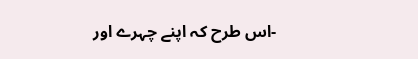-اس طرح کہ اپنے چہرے اور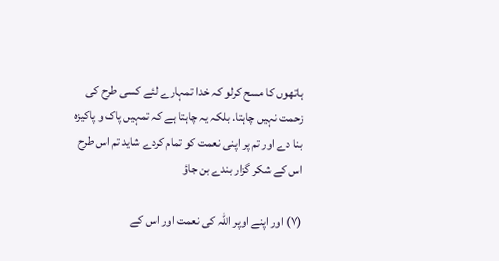ہاتھوں کا مسح کرلو کہ خدا تمہارے لئے کسی طرح کی زحمت نہیں چاہتا. بلکہ یہ چاہتا ہے کہ تمہیں پاک و پاکیزہ بنا دے اور تم پر اپنی نعمت کو تمام کردے شاید تم اس طرح اس کے شکر گزار بندے بن جاؤ

(۷) اور اپنے اوپر اللہ کی نعمت اور اس کے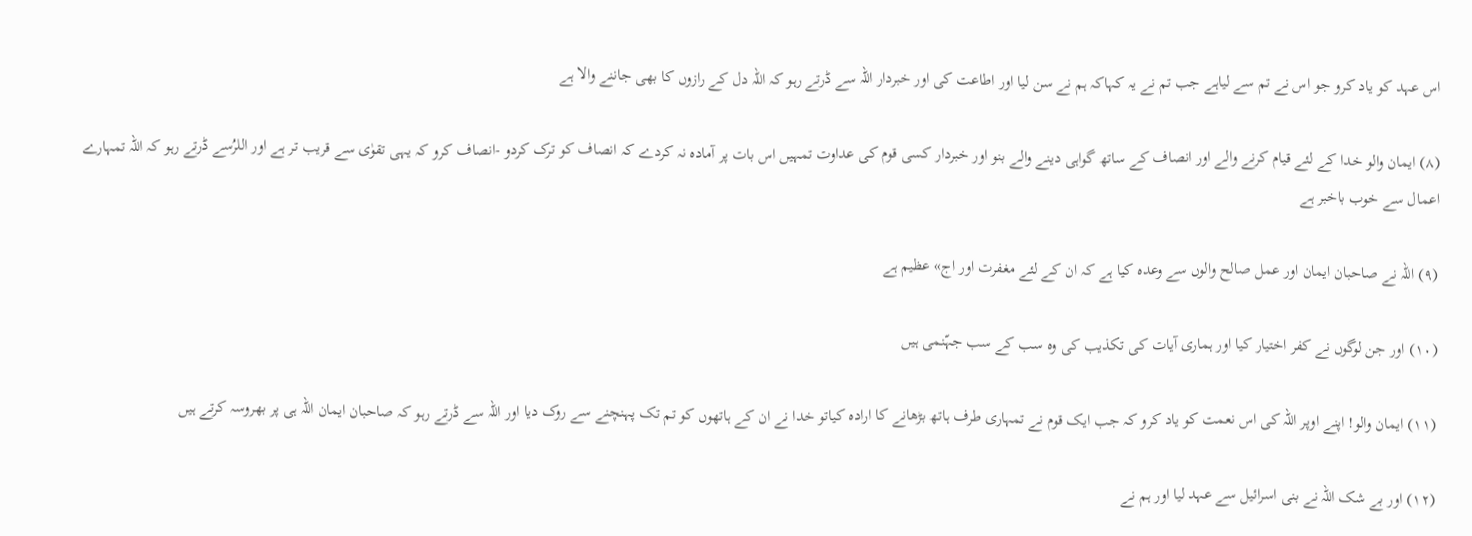اس عہد کو یاد کرو جو اس نے تم سے لیاہے جب تم نے یہ کہاکہ ہم نے سن لیا اور اطاعت کی اور خبردار اللہ سے ڈرتے رہو کہ اللہ دل کے رازوں کا بھی جاننے والا ہے

(۸) ایمان والو خدا کے لئے قیام کرنے والے اور انصاف کے ساتھ گواہی دینے والے بنو اور خبردار کسی قوم کی عداوت تمہیں اس بات پر آمادہ نہ کردے کہ انصاف کو ترک کردو -انصاف کرو کہ یہی تقوٰی سے قریب تر ہے اور اللرُسے ڈرتے رہو کہ اللہ تمہارے اعمال سے خوب باخبر ہے

(۹) اللہ نے صاحبان ایمان اور عمل صالح والوں سے وعدہ کیا ہے کہ ان کے لئے مغفرت اور اج» عظیم ہے

(۱۰) اور جن لوگوں نے کفر اختیار کیا اور ہماری آیات کی تکذیب کی وہ سب کے سب جہّنمی ہیں

(۱۱) ایمان والو! اپنے اوپر اللہ کی اس نعمت کو یاد کرو کہ جب ایک قوم نے تمہاری طرف ہاتھ بڑھانے کا ارادہ کیاتو خدا نے ان کے ہاتھوں کو تم تک پہنچنے سے روک دیا اور اللہ سے ڈرتے رہو کہ صاحبان ایمان اللہ ہی پر بھروسہ کرتے ہیں

(۱۲) اور بے شک اللہ نے بنی اسرائیل سے عہد لیا اور ہم نے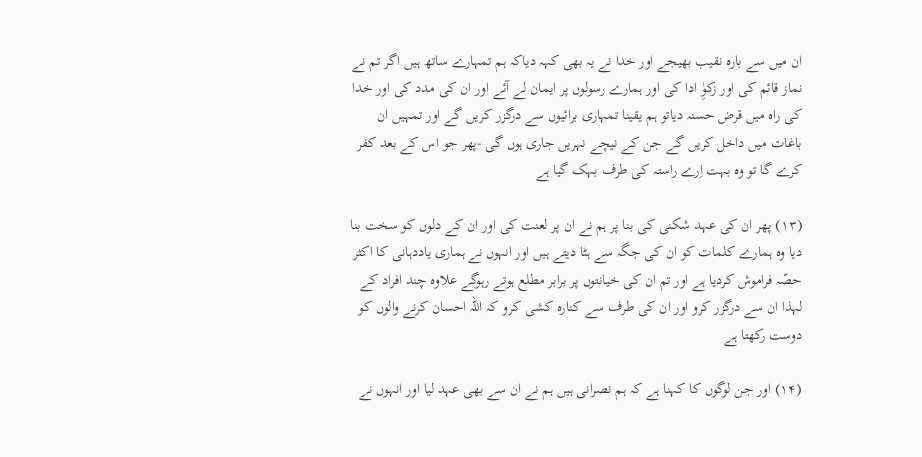ان میں سے بارہ نقیب بھیجے اور خدا نے یہ بھی کہہ دیاکہ ہم تمہارے ساتھ ہیں اگر تم نے نماز قائم کی اور زکوِٰ ادا کی اور ہمارے رسولوں پر ایمان لے آئے اور ان کی مدد کی اور خدا کی راہ میں قرض حسنہ دیاتو ہم یقینا تمہاری برائیوں سے درگزر کریں گے اور تمہیں ان باغات میں داخل کریں گے جن کے نیچے نہریں جاری ہوں گی -پھر جو اس کے بعد کفر کرے گا تو وہ بہت اِرے راستہ کی طرف بہک گیا ہے

(۱۳) پھر ان کی عہد شکنی کی بنا پر ہم نے ان پر لعنت کی اور ان کے دلوں کو سخت بنا دیا وہ ہمارے کلمات کو ان کی جگہ سے ہٹا دیتے ہیں اور انہوں نے ہماری یاددہانی کا اکثر حصّہ فراموش کردیا ہے اور تم ان کی خیانتوں پر برابر مطلع ہوتے رہوگے علاوہ چند افراد کے لہذا ان سے درگزر کرو اور ان کی طرف سے کنارہ کشی کرو کہ اللہ احسان کرنے والوں کو دوست رکھتا ہے

(۱۴) اور جن لوگوں کا کہنا ہے کہ ہم نصرانی ہیں ہم نے ان سے بھی عہد لیا اور انہوں نے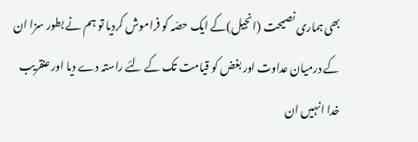بھی ہماری نصیحت (انجیل)کے ایک حصّہ کو فراموش کردیا تو ہم نے بطور سزا ان کے درمیان عداوت اور بغض کو قیامت تک کے لئے راستہ دے دیا اور عنقریب خدا انہیں ان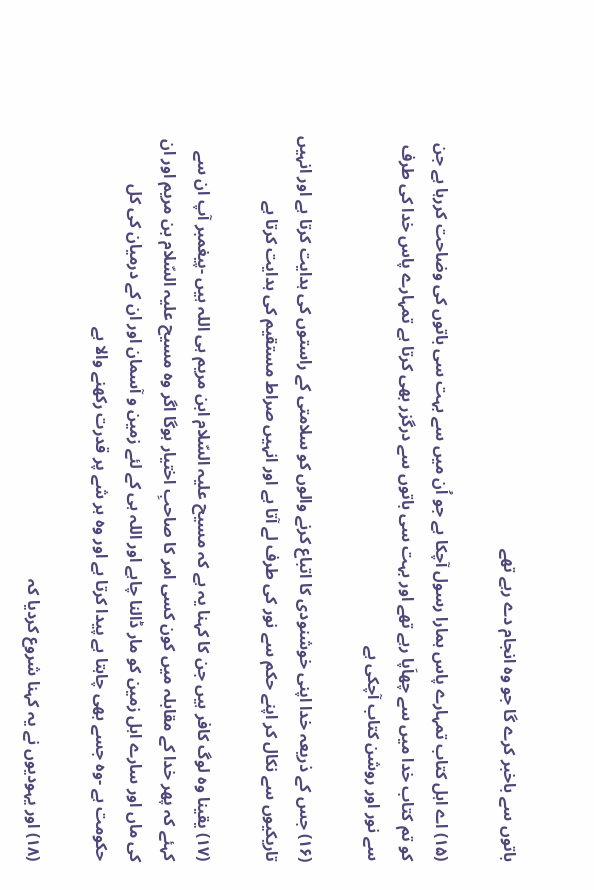باتوں سے باخبر کرے گا جو وہ انجام دے رہے تھے

(۱۵) اے اہل کتاب تمہارے پاس ہمارا رسول آچکا ہے جو اُن میں سے بہت سی باتوں کی وضاحت کررہا ہے جن کو تم کتاب خدا میں سے چھاَپا رہے تھے اور بہت سی باتوں سے درگزر بھی کرتا ہے تمہارے پاس خدا کی طرف سے نور اور روشن کتاب آچکی ہے

(۱۶) جس کے ذریعہ خدا اپنی خوشنودی کا اتباع کرنے والوں کو سلامتی کے راستوں کی ہدایت کرتا ہے اور انہیں تاریکیوں سے نکال کر اپنے حکم سے نور کی طرف لے آتا ہے اور انہیں صراط مستقیم کی ہدایت کرتا ہے

(۱۷) یقینا وہ لوگ کافر ہیں جن کا کہنا یہ ہے کہ مسیح علیہ السّلام ابن مریم ہی اللہ ہیں -پیغمبر آپ ان سے کہئے کہ پھر خدا کے مقابلہ میں کون کسی امر کا صاحبِ اختیار ہوگا اگر وہ مسیح علیہ السّلام بن مریم اور ان کی ماں اور سارے اہل زمین کو مار ڈالنا چاہے اور اللہ ہی کے لئے زمین و آسمان اور ان کے درمیان کی کل حکومت ہے -وہ جسے بھی چاہتا ہے پیدا کرتا ہے اور وہ ہر شے پر قدرت رکھنے والا ہے

(۱۸) اور یہودیوں نے یہ کہنا شروع کردیا کہ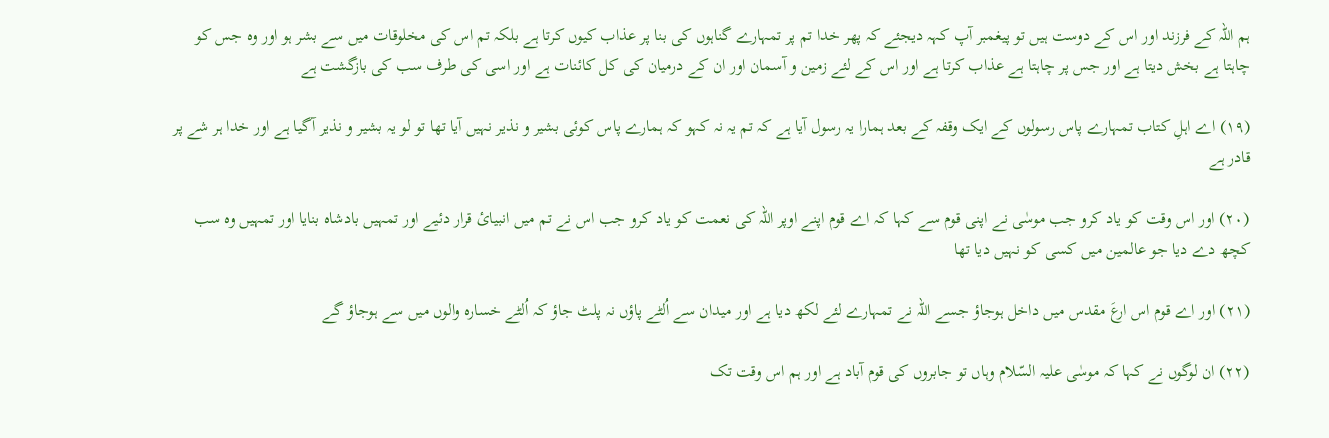ہم اللہ کے فرزند اور اس کے دوست ہیں تو پیغمبر آپ کہہ دیجئے کہ پھر خدا تم پر تمہارے گناہوں کی بنا پر عذاب کیوں کرتا ہے بلکہ تم اس کی مخلوقات میں سے بشر ہو اور وہ جس کو چاہتا ہے بخش دیتا ہے اور جس پر چاہتا ہے عذاب کرتا ہے اور اس کے لئے زمین و آسمان اور ان کے درمیان کی کل کائنات ہے اور اسی کی طرف سب کی بازگشت ہے

(۱۹) اے اہلِ کتاب تمہارے پاس رسولوں کے ایک وقفہ کے بعد ہمارا یہ رسول آیا ہے کہ تم یہ نہ کہو کہ ہمارے پاس کوئی بشیر و نذیر نہیں آیا تھا تو لو یہ بشیر و نذیر آگیا ہے اور خدا ہر شے پر قادر ہے

(۲۰) اور اس وقت کو یاد کرو جب موسٰی نے اپنی قوم سے کہا کہ اے قوم اپنے اوپر اللہ کی نعمت کو یاد کرو جب اس نے تم میں انبیائ قرار دئیے اور تمہیں بادشاہ بنایا اور تمہیں وہ سب کچھ دے دیا جو عالمین میں کسی کو نہیں دیا تھا

(۲۱) اور اے قوم اس ارعَ مقدس میں داخل ہوجاؤ جسے اللہ نے تمہارے لئے لکھ دیا ہے اور میدان سے اُلٹے پاؤں نہ پلٹ جاؤ کہ اُلٹے خسارہ والوں میں سے ہوجاؤ گے

(۲۲) ان لوگوں نے کہا کہ موسٰی علیہ السّلام وہاں تو جابروں کی قوم آباد ہے اور ہم اس وقت تک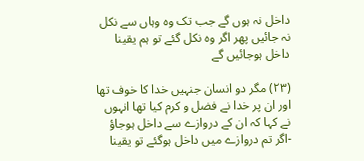داخل نہ ہوں گے جب تک وہ وہاں سے نکل نہ جائیں پھر اگر وہ نکل گئے تو ہم یقینا داخل ہوجائیں گے

(۲۳) مگر دو انسان جنہیں خدا کا خوف تھا اور ان پر خدا نے فضل و کرم کیا تھا انہوں نے کہا کہ ان کے دروازے سے داخل ہوجاؤ -اگر تم دروازے میں داخل ہوگئے تو یقینا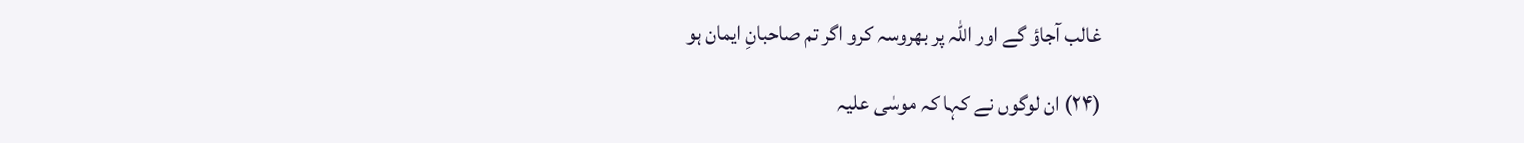غالب آجاؤ گے اور اللہ پر بھروسہ کرو اگر تم صاحبانِ ایمان ہو

(۲۴) ان لوگوں نے کہا کہ موسٰی علیہ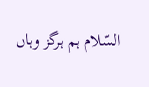السّلام ہم ہرگز وہاں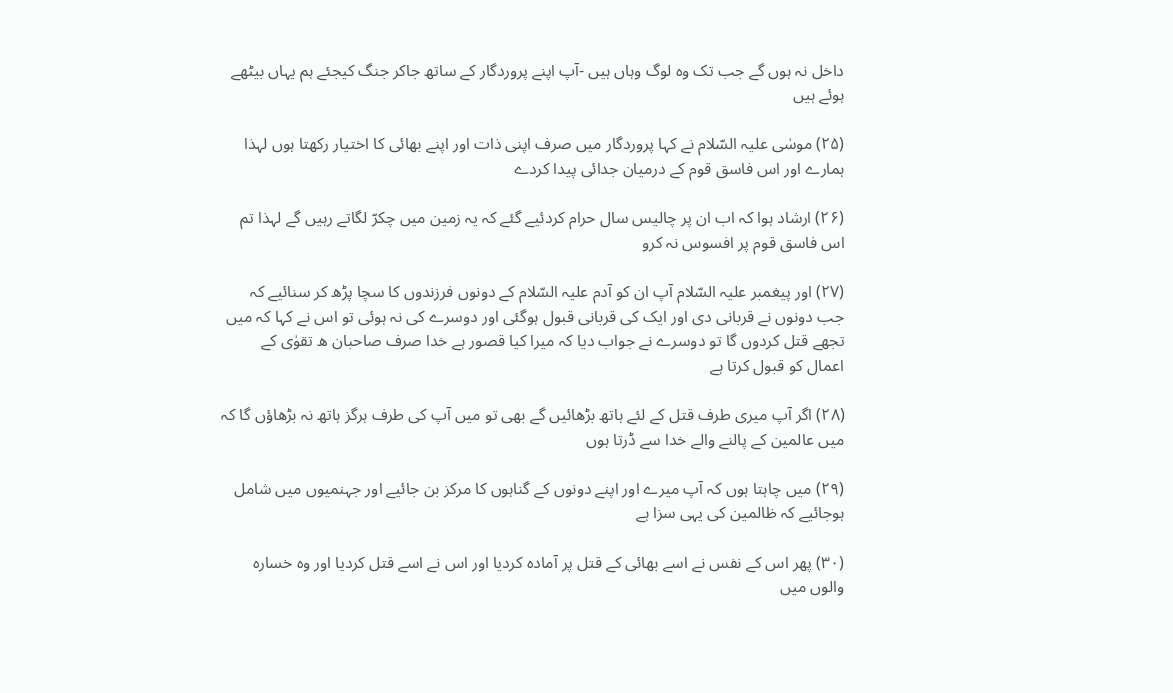داخل نہ ہوں گے جب تک وہ لوگ وہاں ہیں -آپ اپنے پروردگار کے ساتھ جاکر جنگ کیجئے ہم یہاں بیٹھے ہوئے ہیں

(۲۵) موسٰی علیہ السّلام نے کہا پروردگار میں صرف اپنی ذات اور اپنے بھائی کا اختیار رکھتا ہوں لہذا ہمارے اور اس فاسق قوم کے درمیان جدائی پیدا کردے

(۲۶) ارشاد ہوا کہ اب ان پر چالیس سال حرام کردئیے گئے کہ یہ زمین میں چکرّ لگاتے رہیں گے لہذا تم اس فاسق قوم پر افسوس نہ کرو

(۲۷) اور پیغمبر علیہ السّلام آپ ان کو آدم علیہ السّلام کے دونوں فرزندوں کا سچا پڑھ کر سنائیے کہ جب دونوں نے قربانی دی اور ایک کی قربانی قبول ہوگئی اور دوسرے کی نہ ہوئی تو اس نے کہا کہ میں تجھے قتل کردوں گا تو دوسرے نے جواب دیا کہ میرا کیا قصور ہے خدا صرف صاحبان ه تقوٰی کے اعمال کو قبول کرتا ہے

(۲۸) اگر آپ میری طرف قتل کے لئے ہاتھ بڑھائیں گے بھی تو میں آپ کی طرف ہرگز ہاتھ نہ بڑھاؤں گا کہ میں عالمین کے پالنے والے خدا سے ڈرتا ہوں

(۲۹) میں چاہتا ہوں کہ آپ میرے اور اپنے دونوں کے گناہوں کا مرکز بن جائیے اور جہنمیوں میں شامل ہوجائیے کہ ظالمین کی یہی سزا ہے

(۳۰) پھر اس کے نفس نے اسے بھائی کے قتل پر آمادہ کردیا اور اس نے اسے قتل کردیا اور وہ خسارہ والوں میں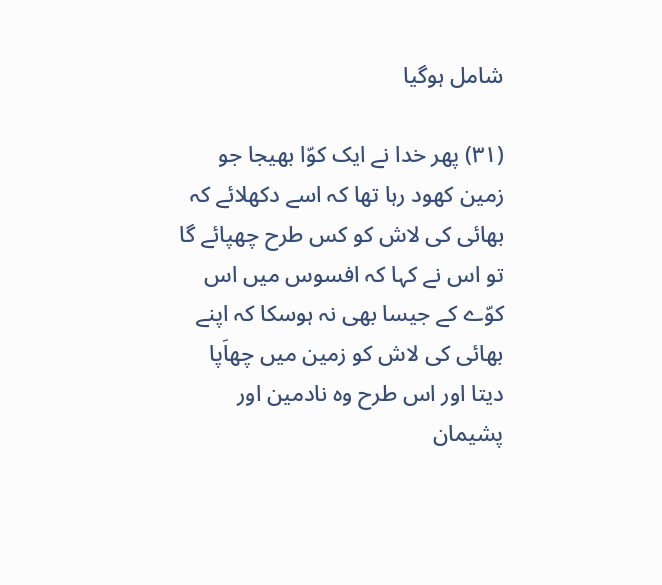شامل ہوگیا

(۳۱) پھر خدا نے ایک کوّا بھیجا جو زمین کھود رہا تھا کہ اسے دکھلائے کہ بھائی کی لاش کو کس طرح چھپائے گا تو اس نے کہا کہ افسوس میں اس کوّے کے جیسا بھی نہ ہوسکا کہ اپنے بھائی کی لاش کو زمین میں چھاَپا دیتا اور اس طرح وہ نادمین اور پشیمان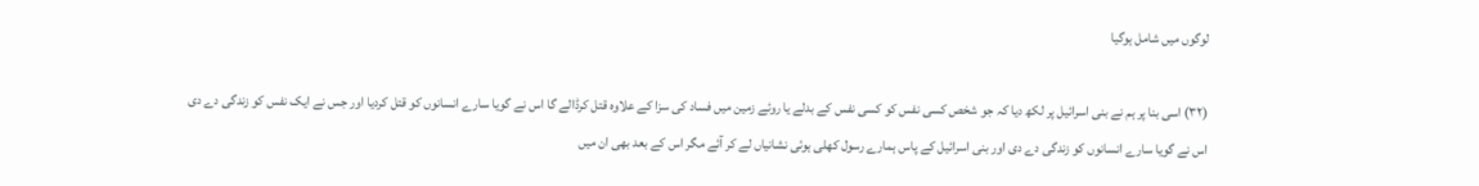لوگوں میں شامل ہوگیا

(۳۲) اسی بنا پر ہم نے بنی اسرائیل پر لکھ دیا کہ جو شخص کسی نفس کو کسی نفس کے بدلے یا روئے زمین میں فساد کی سزا کے علاوہ قتل کرڈالے گا اس نے گویا سارے انسانوں کو قتل کردیا اور جس نے ایک نفس کو زندگی دے دی اس نے گویا سارے انسانوں کو زندگی دے دی اور بنی اسرائیل کے پاس ہمارے رسول کھلی ہوئی نشانیاں لے کر آئے مگر اس کے بعد بھی ان میں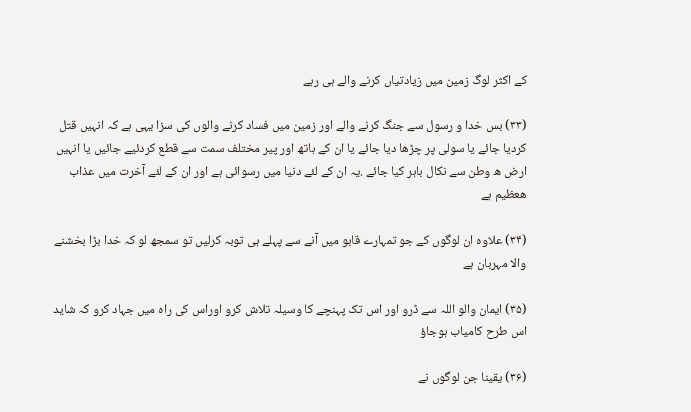کے اکثر لوگ زمین میں زیادتیاں کرنے والے ہی رہے

(۳۳) بس خدا و رسول سے جنگ کرنے والے اور زمین میں فساد کرنے والوں کی سزا یہی ہے کہ انہیں قتل کردیا جائے یا سولی پر چڑھا دیا جائے یا ان کے ہاتھ اور پیر مختلف سمت سے قطع کردئیے جائیں یا انہیں ارض ه وطن سے نکال باہر کیا جائے .یہ ان کے لئے دنیا میں رسوائی ہے اور ان کے لئے آخرت میں عذاب هعظیم ہے

(۳۴) علاوہ ان لوگوں کے جو تمہارے قابو میں آنے سے پہلے ہی توبہ کرلیں تو سمجھ لو کہ خدا بڑا بخشنے والا مہربان ہے

(۳۵) ایمان والو اللہ سے ڈرو اور اس تک پہنچے کا وسیلہ تلاش کرو اوراس کی راہ میں جہاد کرو کہ شاید اس طرح کامیاب ہوجاؤ

(۳۶) یقینا جن لوگوں نے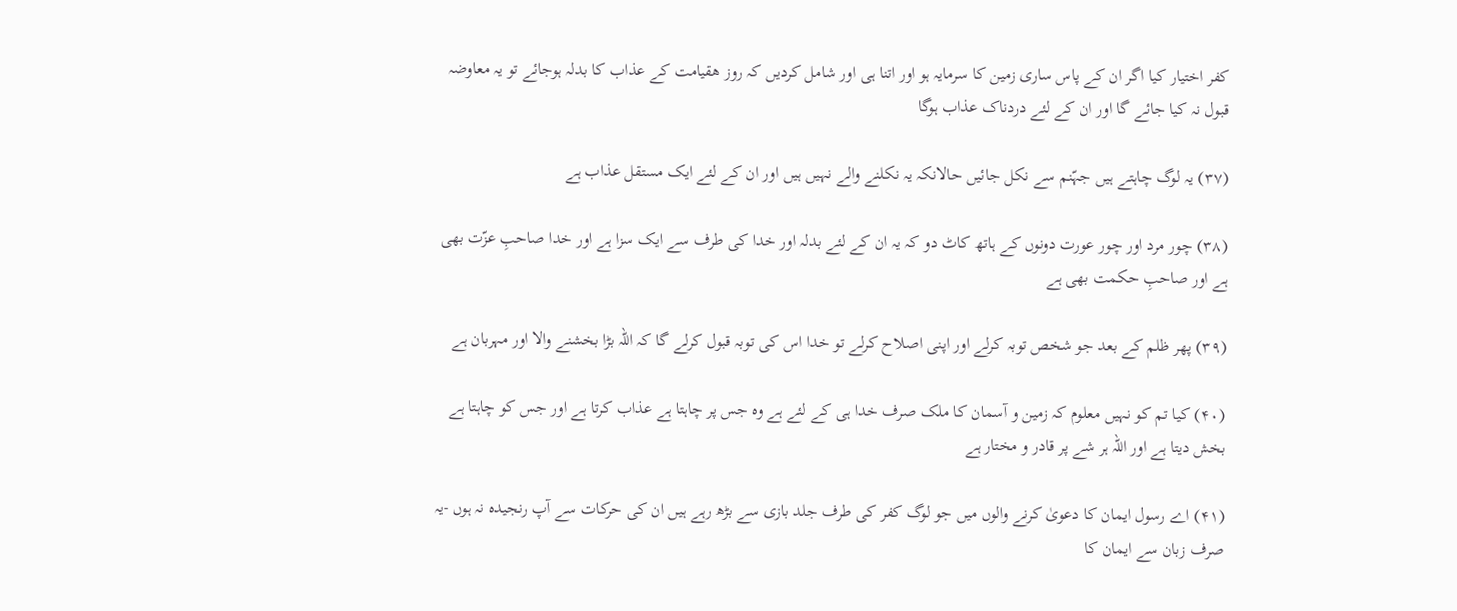کفر اختیار کیا اگر ان کے پاس ساری زمین کا سرمایہ ہو اور اتنا ہی اور شامل کردیں کہ روز هقیامت کے عذاب کا بدلہ ہوجائے تو یہ معاوضہ قبول نہ کیا جائے گا اور ان کے لئے دردناک عذاب ہوگا

(۳۷) یہ لوگ چاہتے ہیں جہّنم سے نکل جائیں حالانکہ یہ نکلنے والے نہیں ہیں اور ان کے لئے ایک مستقل عذاب ہے

(۳۸) چور مرد اور چور عورت دونوں کے ہاتھ کاٹ دو کہ یہ ان کے لئے بدلہ اور خدا کی طرف سے ایک سزا ہے اور خدا صاحبِ عزّت بھی ہے اور صاحبِ حکمت بھی ہے

(۳۹) پھر ظلم کے بعد جو شخص توبہ کرلے اور اپنی اصلاح کرلے تو خدا اس کی توبہ قبول کرلے گا کہ اللہ بڑا بخشنے والا اور مہربان ہے

(۴۰) کیا تم کو نہیں معلوم کہ زمین و آسمان کا ملک صرف خدا ہی کے لئے ہے وہ جس پر چاہتا ہے عذاب کرتا ہے اور جس کو چاہتا ہے بخش دیتا ہے اور اللہ ہر شے پر قادر و مختار ہے

(۴۱) اے رسول ایمان کا دعویٰ کرنے والوں میں جو لوگ کفر کی طرف جلد بازی سے بڑھ رہے ہیں ان کی حرکات سے آپ رنجیدہ نہ ہوں -یہ صرف زبان سے ایمان کا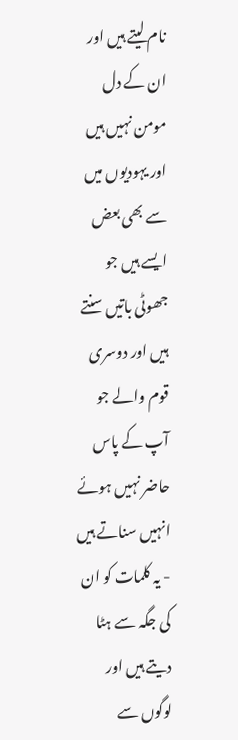نام لیتے ہیں اور ان کے دل مومن نہیں ہیں اور یہودیوں میں سے بھی بعض ایسے ہیں جو جھوٹی باتیں سنتے ہیں اور دوسری قوم والے جو آپ کے پاس حاضر نہیں ہوئے انہیں سناتے ہیں - یہ کلمات کو ان کی جگہ سے ہٹا دیتے ہیں اور لوگوں سے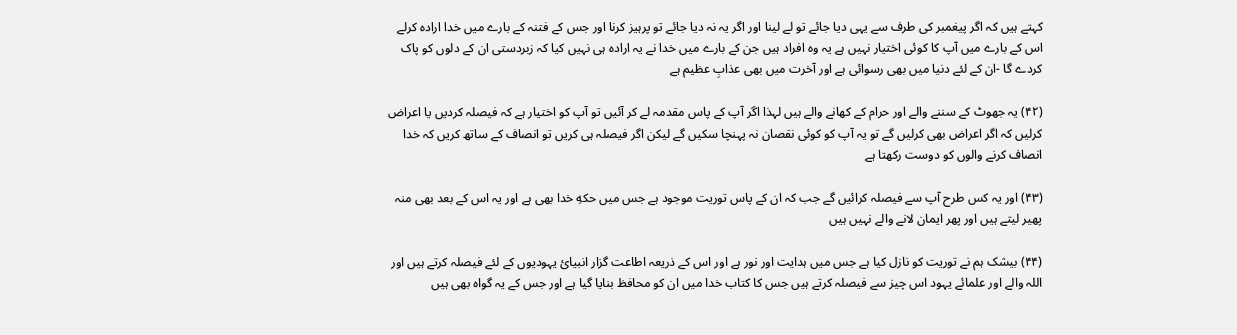کہتے ہیں کہ اگر پیغمبر کی طرف سے یہی دیا جائے تو لے لینا اور اگر یہ نہ دیا جائے تو پرہیز کرنا اور جس کے فتنہ کے بارے میں خدا ارادہ کرلے اس کے بارے میں آپ کا کوئی اختیار نہیں ہے یہ وہ افراد ہیں جن کے بارے میں خدا نے یہ ارادہ ہی نہیں کیا کہ زبردستی ان کے دلوں کو پاک کردے گا -ان کے لئے دنیا میں بھی رسوائی ہے اور آخرت میں بھی عذابِ عظیم ہے

(۴۲) یہ جھوٹ کے سننے والے اور حرام کے کھانے والے ہیں لہذا اگر آپ کے پاس مقدمہ لے کر آئیں تو آپ کو اختیار ہے کہ فیصلہ کردیں یا اعراض کرلیں کہ اگر اعراض بھی کرلیں گے تو یہ آپ کو کوئی نقصان نہ پہنچا سکیں گے لیکن اگر فیصلہ ہی کریں تو انصاف کے ساتھ کریں کہ خدا انصاف کرنے والوں کو دوست رکھتا ہے

(۴۳) اور یہ کس طرح آپ سے فیصلہ کرائیں گے جب کہ ان کے پاس توریت موجود ہے جس میں حکهِ خدا بھی ہے اور یہ اس کے بعد بھی منہ پھیر لیتے ہیں اور پھر ایمان لانے والے نہیں ہیں

(۴۴) بیشک ہم نے توریت کو نازل کیا ہے جس میں ہدایت اور نور ہے اور اس کے ذریعہ اطاعت گزار انبیائ یہودیوں کے لئے فیصلہ کرتے ہیں اور اللہ والے اور علمائے یہود اس چیز سے فیصلہ کرتے ہیں جس کا کتاب خدا میں ان کو محافظ بنایا گیا ہے اور جس کے یہ گواہ بھی ہیں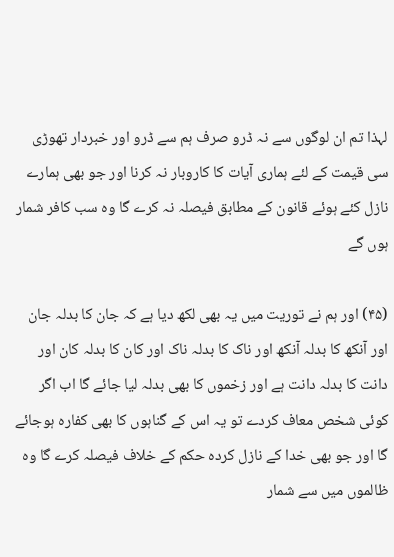لہذا تم ان لوگوں سے نہ ڈرو صرف ہم سے ڈرو اور خبردار تھوڑی سی قیمت کے لئے ہماری آیات کا کاروبار نہ کرنا اور جو بھی ہمارے نازل کئے ہوئے قانون کے مطابق فیصلہ نہ کرے گا وہ سب کافر شمار ہوں گے

(۴۵) اور ہم نے توریت میں یہ بھی لکھ دیا ہے کہ جان کا بدلہ جان اور آنکھ کا بدلہ آنکھ اور ناک کا بدلہ ناک اور کان کا بدلہ کان اور دانت کا بدلہ دانت ہے اور زخموں کا بھی بدلہ لیا جائے گا اب اگر کوئی شخص معاف کردے تو یہ اس کے گناہوں کا بھی کفارہ ہوجائے گا اور جو بھی خدا کے نازل کردہ حکم کے خلاف فیصلہ کرے گا وہ ظالموں میں سے شمار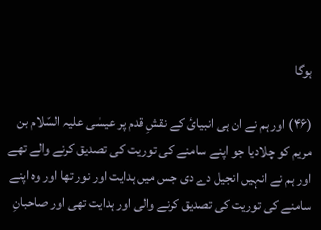ہوگا

(۴۶) اور ہم نے ان ہی انبیائ کے نقشِ قدم پر عیسٰی علیہ السّلام بن مریم کو چلادیا جو اپنے سامنے کی توریت کی تصدیق کرنے والے تھے اور ہم نے انہیں انجیل دے دی جس میں ہدایت اور نور تھا اور وہ اپنے سامنے کی توریت کی تصدیق کرنے والی اور ہدایت تھی اور صاحبانِ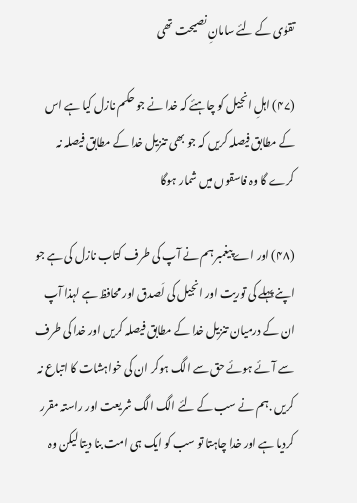تقوٰی کے لئے سامانِ نصیحت تھی

(۴۷) اہلِ انجیل کو چاہئے کہ خدا نے جو حکم نازل کیا ہے اس کے مطابق فیصلہ کریں کہ جو بھی تنزیل خدا کے مطابق فیصلہ نہ کرے گا وہ فاسقوں میں شمار ہوگا

(۴۸) اور اے پیغمبر ہم نے آپ کی طرف کتاب نازل کی ہے جو اپنے پہلے کی توریت اور انجیل کی لَصدق اور محافظ ہے لہذا آپ ان کے درمیان تنزیل خدا کے مطابق فیصلہ کریں اور خدا کی طرف سے آئے ہوئے حق سے الگ ہوکر ان کی خواہشات کا اتباع نہ کریں .ہم نے سب کے لئے الگ الگ شریعت اور راستہ مقرر کردیا ہے اور خدا چاہتا تو سب کو ایک ہی امت بنا دیتا لیکن وہ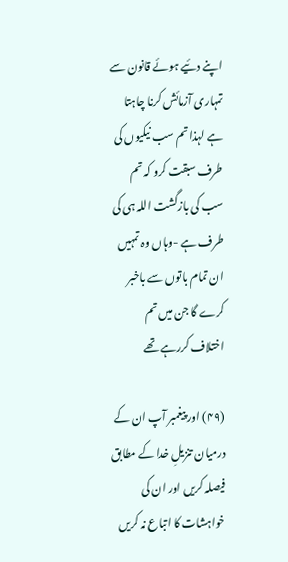اپنے دئیے ہوئے قانون سے تمہاری آزمائش کرنا چاہتا ہے لہذا تم سب نیکیوں کی طرف سبقت کرو کہ تم سب کی بازگشت اللہ ہی کی طرف ہے -وہاں وہ تمہیں ان تمام باتوں سے باخبر کرے گا جن میں تم اختلاف کررہے تھے

(۴۹) اور پیغمبر آپ ان کے درمیان تنزیلِ خدا کے مطابق فیصلہ کریں اور ان کی خواہشات کا اتباع نہ کریں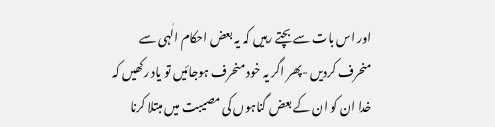اور اس بات سے بچتے رہیں کہ یہ بعض احکام الٰہی سے منحرف کردیں -پھر اگر یہ خود منحرف ہوجائیں تو یاد رکھیں کہ خدا ان کو ان کے بعض گناہوں کی مصیبت میں مبتلا کرنا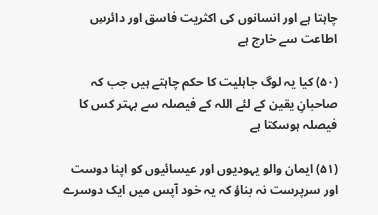چاہتا ہے اور انسانوں کی اکثریت فاسق اور دائرسِ اطاعت سے خارج ہے

(۵۰) کیا یہ لوگ جاہلیت کا حکم چاہتے ہیں جب کہ صاحبانِ یقین کے لئے اللہ کے فیصلہ سے بہتر کس کا فیصلہ ہوسکتا ہے

(۵۱) ایمان والو یہودیوں اور عیسائیوں کو اپنا دوست اور سرپرست نہ بناؤ کہ یہ خود آپس میں ایک دوسرے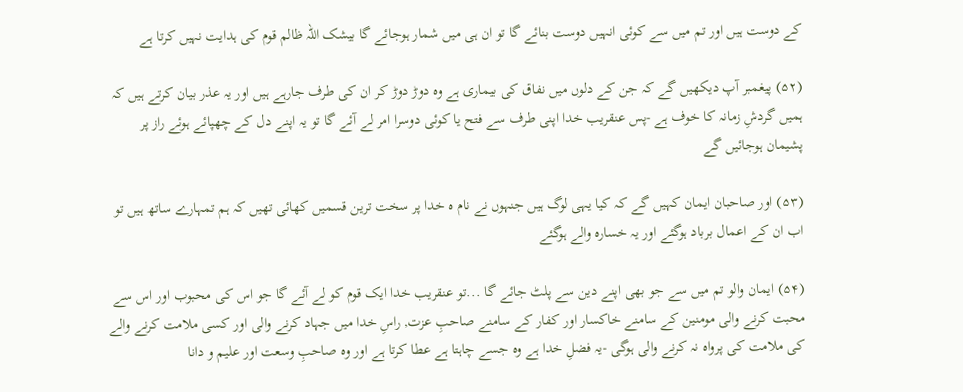کے دوست ہیں اور تم میں سے کوئی انہیں دوست بنائے گا تو ان ہی میں شمار ہوجائے گا بیشک اللہ ظالم قوم کی ہدایت نہیں کرتا ہے

(۵۲) پیغمبر آپ دیکھیں گے کہ جن کے دلوں میں نفاق کی بیماری ہے وہ دوڑ دوڑ کر ان کی طرف جارہے ہیں اور یہ عذر بیان کرتے ہیں کہ ہمیں گردشِ زمانہ کا خوف ہے -پس عنقریب خدا اپنی طرف سے فتح یا کوئی دوسرا امر لے آئے گا تو یہ اپنے دل کے چھپائے ہوئے راز پر پشیمان ہوجائیں گے

(۵۳) اور صاحبان ایمان کہیں گے کہ کیا یہی لوگ ہیں جنہوں نے نام ه خدا پر سخت ترین قسمیں کھائی تھیں کہ ہم تمہارے ساتھ ہیں تو اب ان کے اعمال برباد ہوگئے اور یہ خسارہ والے ہوگئے

(۵۴) ایمان والو تم میں سے جو بھی اپنے دین سے پلٹ جائے گا ...تو عنقریب خدا ایک قوم کو لے آئے گا جو اس کی محبوب اور اس سے محبت کرنے والی مومنین کے سامنے خاکسار اور کفار کے سامنے صاحبِ عزت, راسِ خدا میں جہاد کرنے والی اور کسی ملامت کرنے والے کی ملامت کی پرواہ نہ کرنے والی ہوگی -یہ فضلِ خدا ہے وہ جسے چاہتا ہے عطا کرتا ہے اور وہ صاحبِ وسعت اور علیم و دانا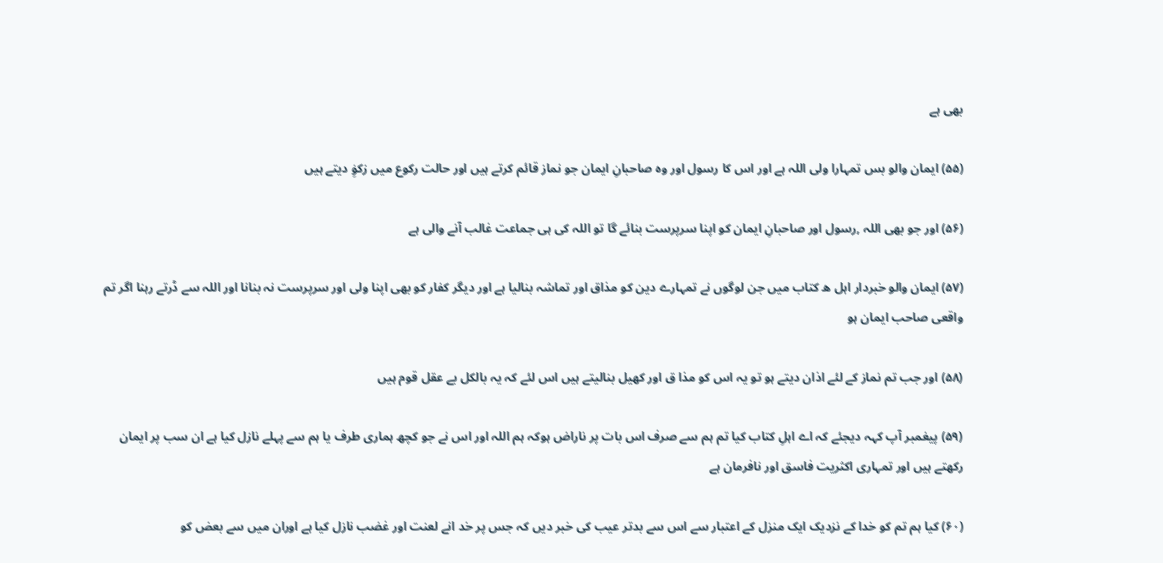بھی ہے

(۵۵) ایمان والو بس تمہارا ولی اللہ ہے اور اس کا رسول اور وہ صاحبانِ ایمان جو نماز قائم کرتے ہیں اور حالت رکوع میں زکوِٰ دیتے ہیں

(۵۶) اور جو بھی اللہ ,رسول اور صاحبانِ ایمان کو اپنا سرپرست بنائے گا تو اللہ کی ہی جماعت غالب آنے والی ہے

(۵۷) ایمان والو خبردار اہل ه کتاب میں جن لوگوں نے تمہارے دین کو مذاق اور تماشہ بنالیا ہے اور دیگر کفار کو بھی اپنا ولی اور سرپرست نہ بنانا اور اللہ سے ڈرتے رہنا اگر تم واقعی صاحب ایمان ہو

(۵۸) اور جب تم نماز کے لئے اذان دیتے ہو تو یہ اس کو مذا ق اور کھیل بنالیتے ہیں اس لئے کہ یہ بالکل بے عقل قوم ہیں

(۵۹) پیغمبر آپ کہہ دیجئے کہ اے اہلِ کتاب کیا تم ہم سے صرف اس بات پر ناراض ہوکہ ہم اللہ اور اس نے جو کچھ ہماری طرف یا ہم سے پہلے نازل کیا ہے ان سب پر ایمان رکھتے ہیں اور تمہاری اکثریت فاسق اور نافرمان ہے

(۶۰) کیا ہم تم کو خدا کے نزدیک ایک منزل کے اعتبار سے اس سے بدتر عیب کی خبر دیں کہ جس پر خد انے لعنت اور غضب نازل کیا ہے اوران میں سے بعض کو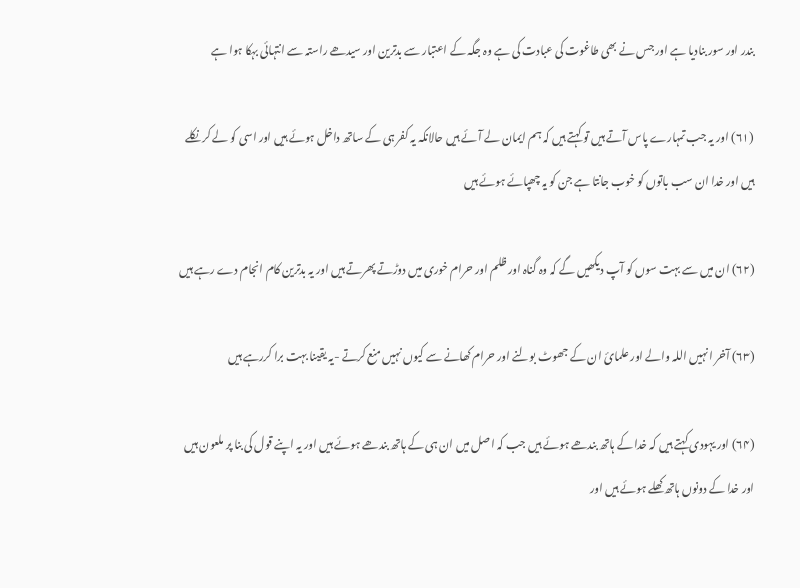بندر اور سور بنادیا ہے اور جس نے بھی طاغوت کی عبادت کی ہے وہ جگہ کے اعتبار سے بدترین اور سیدھے راستہ سے انتہائی بہکا ہوا ہے

(۶۱) اور یہ جب تمہارے پاس آتے ہیں تو کہتے ہیں کہ ہم ایمان لے آئے ہیں حالانکہ یہ کفر ہی کے ساتھ داخل ہوئے ہیں اور اسی کو لے کر نکلے ہیں اور خدا ان سب باتوں کو خوب جانتا ہے جن کو یہ چھپائے ہوئے ہیں

(۶۲) ان میں سے بہت سوں کو آپ دیکھیں گے کہ وہ گناہ اور ظلم اور حرام خوری میں دوڑتے پھرتے ہیں اور یہ بدترین کام انجام دے رہے ہیں

(۶۳) آخر انہیں اللہ والے اور علمائ ان کے جھوٹ بولنے اور حرام کھانے سے کیوں نہیں منع کرتے -یہ یقینا بہت برا کررہے ہیں

(۶۴) اور یہودی کہتے ہیں کہ خدا کے ہاتھ بندھے ہوئے ہیں جب کہ اصل میں ان ہی کے ہاتھ بندھے ہوئے ہیں اور یہ اپنے قول کی بنا پر ملعون ہیں اور خدا کے دونوں ہاتھ کھلے ہوئے ہیں اور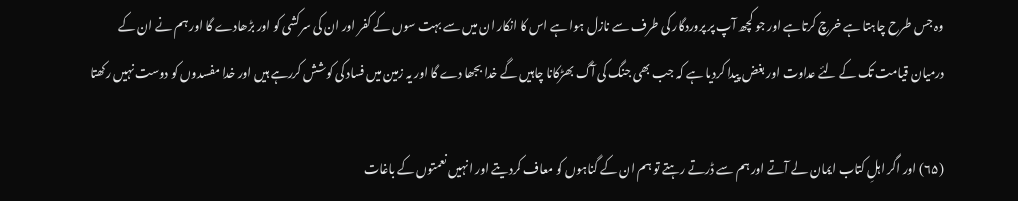وہ جس طرح چاہتا ہے خرچ کرتاہے اور جو کچھ آپ پر پروردگار کی طرف سے نازل ہوا ہے اس کا انکار ان میں سے بہت سوں کے کفر اور ان کی سرکشی کو اور بڑھادے گا اور ہم نے ان کے درمیان قیامت تک کے لئے عداوت اور بغض پیدا کردیا ہے کہ جب بھی جنگ کی آگ بھڑکانا چاہیں گے خدا بجھا دے گا اور یہ زمین میں فساد کی کوشش کررہے ہیں اور خدا مفسدوں کو دوست نہیں رکھتا

(۶۵) اور اگر اہلِ کتاب ایمان لے آتے اور ہم سے ڈرتے رہتے تو ہم ان کے گناہوں کو معاف کردیتے اور انہیں نعمتوں کے باغات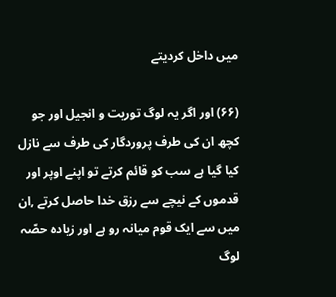میں داخل کردیتے

(۶۶) اور اگر یہ لوگ توریت و انجیل اور جو کچھ ان کی طرف پروردگار کی طرف سے نازل کیا گیا ہے سب کو قائم کرتے تو اپنے اوپر اور قدموں کے نیچے سے رزق خدا حاصل کرتے ,ان میں سے ایک قوم میانہ رو ہے اور زیادہ حصّہ لوگ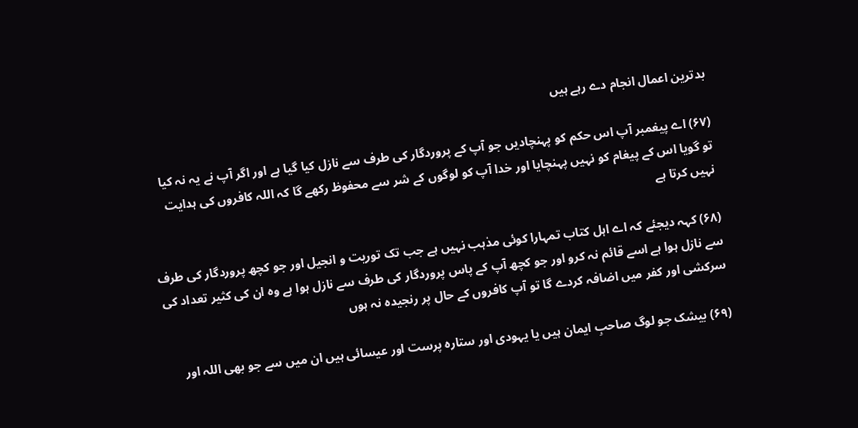بدترین اعمال انجام دے رہے ہیں

(۶۷) اے پیغمبر آپ اس حکم کو پہنچادیں جو آپ کے پروردگار کی طرف سے نازل کیا گیا ہے اور اگر آپ نے یہ نہ کیا تو گویا اس کے پیغام کو نہیں پہنچایا اور خدا آپ کو لوگوں کے شر سے محفوظ رکھے گا کہ اللہ کافروں کی ہدایت نہیں کرتا ہے

(۶۸) کہہ دیجئے کہ اے اہل کتاب تمہارا کوئی مذہب نہیں ہے جب تک توریت و انجیل اور جو کچھ پروردگار کی طرف سے نازل ہوا ہے اسے قائم نہ کرو اور جو کچھ آپ کے پاس پروردگار کی طرف سے نازل ہوا ہے وہ ان کی کثیر تعداد کی سرکشی اور کفر میں اضافہ کردے گا تو آپ کافروں کے حال پر رنجیدہ نہ ہوں

(۶۹) بیشک جو لوگ صاحبِ ایمان ہیں یا یہودی اور ستارہ پرست اور عیسائی ہیں ان میں سے جو بھی اللہ اور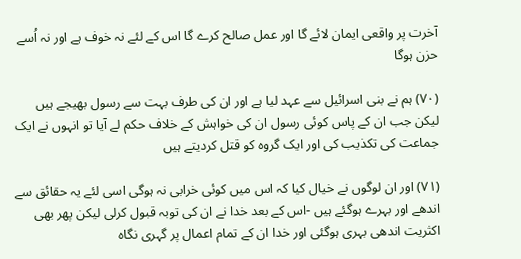آخرت پر واقعی ایمان لائے گا اور عمل صالح کرے گا اس کے لئے نہ خوف ہے اور نہ اُسے حزن ہوگا

(۷۰) ہم نے بنی اسرائیل سے عہد لیا ہے اور ان کی طرف بہت سے رسول بھیجے ہیں لیکن جب ان کے پاس کوئی رسول ان کی خواہش کے خلاف حکم لے آیا تو انہوں نے ایک جماعت کی تکذیب کی اور ایک گروہ کو قتل کردیتے ہیں

(۷۱) اور ان لوگوں نے خیال کیا کہ اس میں کوئی خرابی نہ ہوگی اسی لئے یہ حقائق سے اندھے اور بہرے ہوگئے ہیں -اس کے بعد خدا نے ان کی توبہ قبول کرلی لیکن پھر بھی اکثریت اندھی بہری ہوگئی اور خدا ان کے تمام اعمال پر گہری نگاہ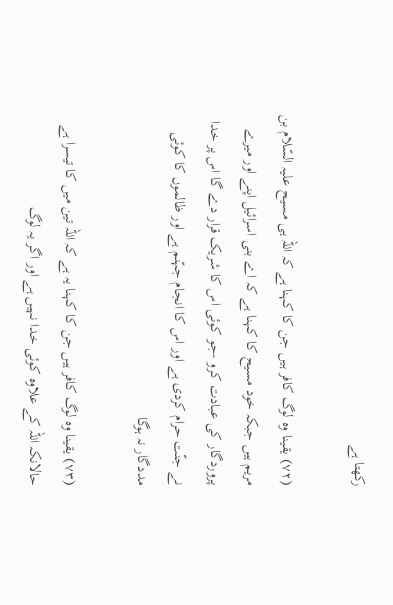رکھتا ہے

(۷۲) یقینا وہ لوگ کافر ہیں جن کا کہنا ہے کہ اللہ ہی مسیح علیہ السّلام بن مریم ہیں جبکہ خود مسیح کا کہنا ہے کہ اے بنی اسرائیل اپنے اور میرے پروردگار کی عبادت کرو -جو کوئی اس کا شریک قرار دے گا اس پر خدا نے جنّت حرام کردی ہے اور اس کا انجام جہّنم ہے اور ظالموں کا کوئی مددگار نہ ہوگا

(۷۳) یقینا وہ لوگ کافر ہیں جن کا کہنا یہ ہے کہ اللہ تین میں کا تیسرا ہے حالانکہ اللہ کے علاوہ کوئی خدا نہیں ہے اور اگر یہ لوگ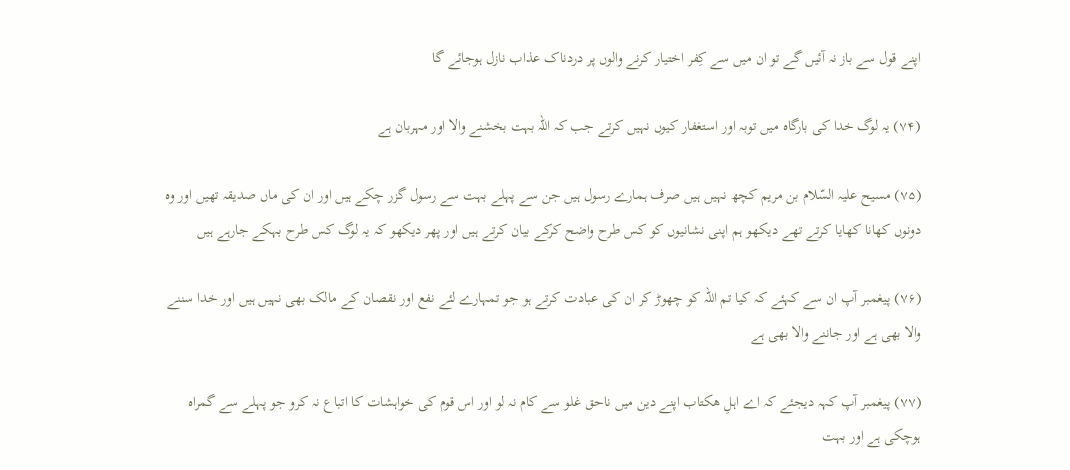اپنے قول سے باز نہ آئیں گے تو ان میں سے کِفر اختیار کرنے والوں پر دردناک عذاب نازل ہوجائے گا

(۷۴) یہ لوگ خدا کی بارگاہ میں توبہ اور استغفار کیوں نہیں کرتے جب کہ اللہ بہت بخشنے والا اور مہربان ہے

(۷۵) مسیح علیہ السّلام بن مریم کچھ نہیں ہیں صرف ہمارے رسول ہیں جن سے پہلے بہت سے رسول گزر چکے ہیں اور ان کی ماں صدیقہ تھیں اور وہ دونوں کھانا کھایا کرتے تھے دیکھو ہم اپنی نشانیوں کو کس طرح واضح کرکے بیان کرتے ہیں اور پھر دیکھو کہ یہ لوگ کس طرح بہکے جارہے ہیں

(۷۶) پیغمبر آپ ان سے کہئے کہ کیا تم اللہ کو چھوڑ کر ان کی عبادت کرتے ہو جو تمہارے لئے نفع اور نقصان کے مالک بھی نہیں ہیں اور خدا سننے والا بھی ہے اور جاننے والا بھی ہے

(۷۷) پیغمبر آپ کہہ دیجئے کہ اے اہلِ هکتاب اپنے دین میں ناحق غلو سے کام نہ لو اور اس قوم کی خواہشات کا اتباع نہ کرو جو پہلے سے گمراہ ہوچکی ہے اور بہت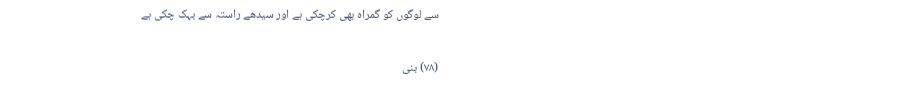سے لوگوں کو گمراہ بھی کرچکی ہے اور سیدھے راستہ سے بہک چکی ہے

(۷۸) بنی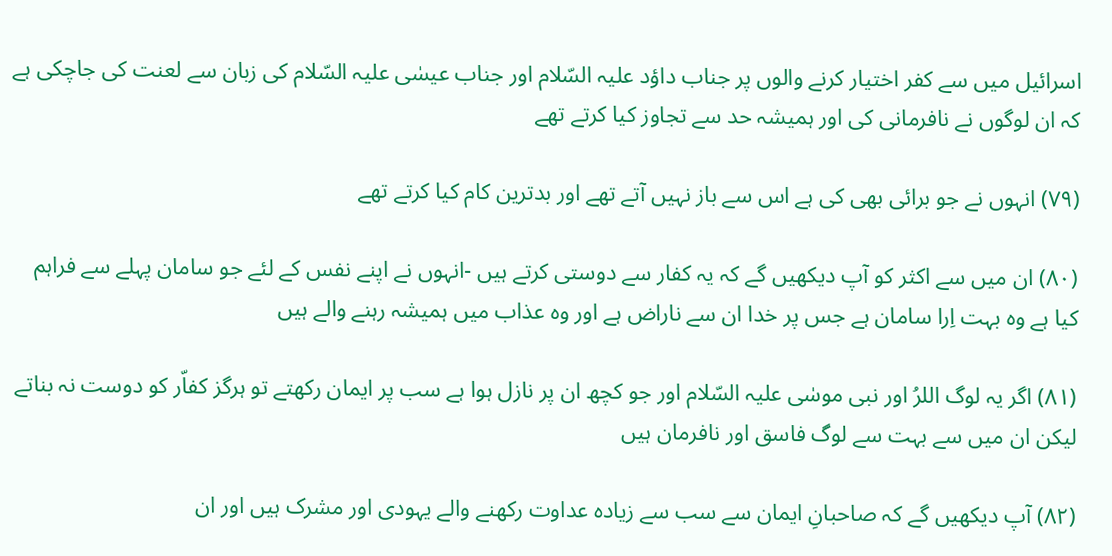اسرائیل میں سے کفر اختیار کرنے والوں پر جناب داؤد علیہ السّلام اور جناب عیسٰی علیہ السّلام کی زبان سے لعنت کی جاچکی ہے کہ ان لوگوں نے نافرمانی کی اور ہمیشہ حد سے تجاوز کیا کرتے تھے

(۷۹) انہوں نے جو برائی بھی کی ہے اس سے باز نہیں آتے تھے اور بدترین کام کیا کرتے تھے

(۸۰) ان میں سے اکثر کو آپ دیکھیں گے کہ یہ کفار سے دوستی کرتے ہیں -انہوں نے اپنے نفس کے لئے جو سامان پہلے سے فراہم کیا ہے وہ بہت اِرا سامان ہے جس پر خدا ان سے ناراض ہے اور وہ عذاب میں ہمیشہ رہنے والے ہیں

(۸۱) اگر یہ لوگ اللرُ اور نبی موسٰی علیہ السّلام اور جو کچھ ان پر نازل ہوا ہے سب پر ایمان رکھتے تو ہرگز کفاّر کو دوست نہ بناتے لیکن ان میں سے بہت سے لوگ فاسق اور نافرمان ہیں

(۸۲) آپ دیکھیں گے کہ صاحبانِ ایمان سے سب سے زیادہ عداوت رکھنے والے یہودی اور مشرک ہیں اور ان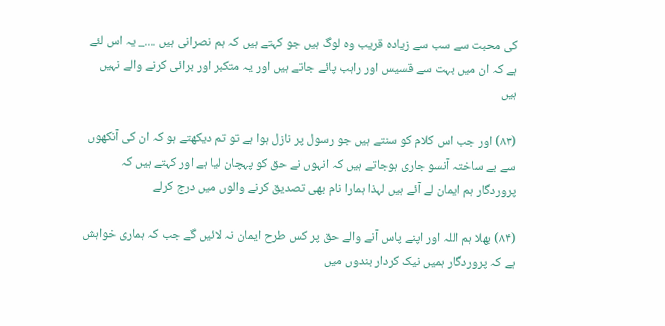کی محبت سے سب سے زیادہ قریب وہ لوگ ہیں جو کہتے ہیں کہ ہم نصرانی ہیں ...._ یہ اس لئے ہے کہ ان میں بہت سے قسیس اور راہب پائے جاتے ہیں اور یہ متکبر اور برائی کرنے والے نہیں ہیں

(۸۳) اور جب اس کلام کو سنتے ہیں جو رسول پر نازل ہوا ہے تو تم دیکھتے ہو کہ ان کی آنکھوں سے بے ساختہ آنسو جاری ہوجاتے ہیں کہ انہوں نے حق کو پہچان لیا ہے اور کہتے ہیں کہ پروردگار ہم ایمان لے آئے ہیں لہذا ہمارا نام بھی تصدیق کرنے والوں میں درج کرلے

(۸۴) بھلا ہم اللہ اور اپنے پاس آنے والے حق پر کس طرح ایمان نہ لائیں گے جب کہ ہماری خواہش ہے کہ پروردگار ہمیں نیک کردار بندوں میں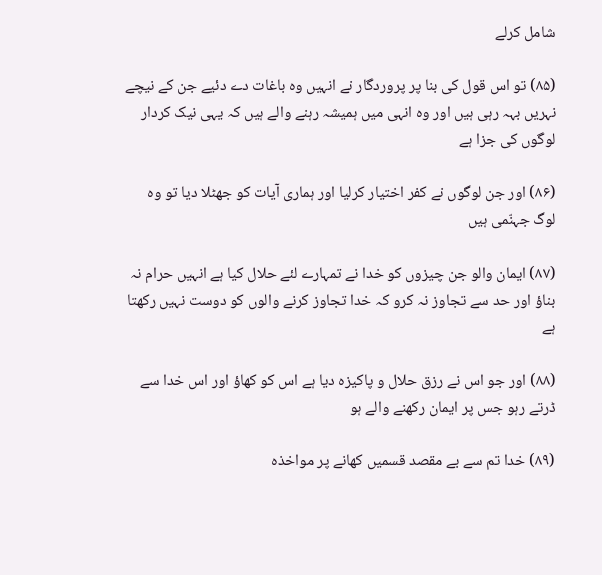شامل کرلے

(۸۵) تو اس قول کی بنا پر پروردگار نے انہیں وہ باغات دے دئیے جن کے نیچے نہریں بہہ رہی ہیں اور وہ انہی میں ہمیشہ رہنے والے ہیں کہ یہی نیک کردار لوگوں کی جزا ہے

(۸۶) اور جن لوگوں نے کفر اختیار کرلیا اور ہماری آیات کو جھٹلا دیا تو وہ لوگ جہنّمی ہیں

(۸۷) ایمان والو جن چیزوں کو خدا نے تمہارے لئے حلال کیا ہے انہیں حرام نہ بناؤ اور حد سے تجاوز نہ کرو کہ خدا تجاوز کرنے والوں کو دوست نہیں رکھتا ہے

(۸۸) اور جو اس نے رزق حلال و پاکیزہ دیا ہے اس کو کھاؤ اور اس خدا سے ڈرتے رہو جس پر ایمان رکھنے والے ہو

(۸۹) خدا تم سے بے مقصد قسمیں کھانے پر مواخذہ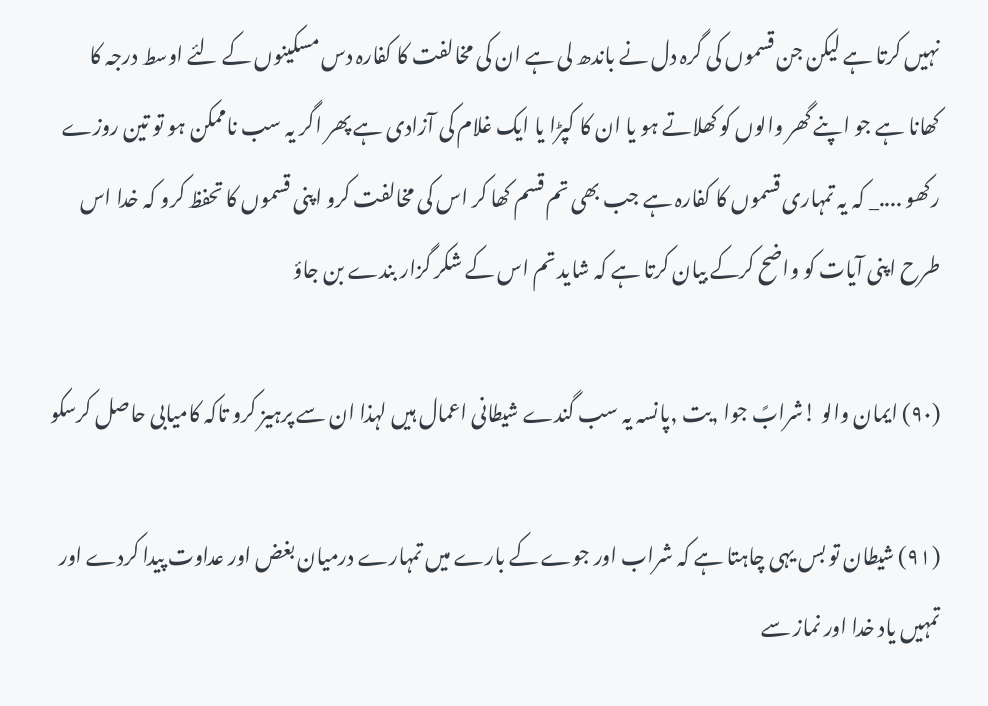نہیں کرتا ہے لیکن جن قسموں کی گرہ دل نے باندھ لی ہے ان کی مخالفت کا کفارہ دس مسکینوں کے لئے اوسط درجہ کا کھانا ہے جو اپنے گھر والوں کو کھلاتے ہو یا ان کا کپڑا یا ایک غلام کی آزادی ہے پھر اگر یہ سب ناممکن ہو تو تین روزے رکھو ...._ کہ یہ تمہاری قسموں کا کفارہ ہے جب بھی تم قسم کھا کر اس کی مخالفت کرو اپنی قسموں کا تحفظ کرو کہ خدا اس طرح اپنی آیات کو واضح کرکے بیان کرتا ہے کہ شاید تم اس کے شکر گزار بندے بن جاؤ

(۹۰) ایمان والو !شرابً جوا ,بت ,پانسہ یہ سب گندے شیطانی اعمال ہیں لہذا ان سے پرہیز کرو تاکہ کامیابی حاصل کرسکو

(۹۱) شیطان تو بس یہی چاہتا ہے کہ شراب اور جوے کے بارے میں تمہارے درمیان بغض اور عداوت پیدا کردے اور تمہیں یاد خدا اور نماز سے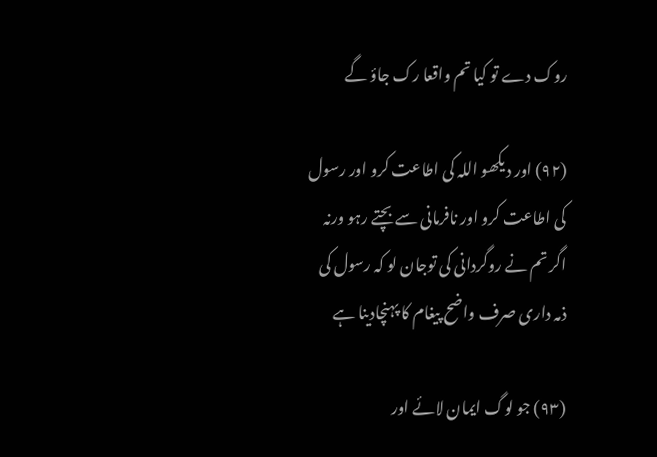روک دے تو کیا تم واقعا رک جاؤ گے

(۹۲) اور دیکھو اللہ کی اطاعت کرو اور رسول کی اطاعت کرو اور نافرمانی سے بچتے رہو ورنہ اگر تم نے روگردانی کی توجان لو کہ رسول کی ذمہ داری صرف واضح پیغام کا پہنچادینا ہے

(۹۳) جو لوگ ایمان لائے اور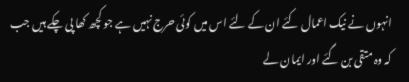انہوں نے نیک اعمال کئے ان کے لئے اس میں کوئی حرج نہیں ہے جو کچھ کھا پی چکے ہیں جب کہ وہ متقی بن گئے اور ایمان لے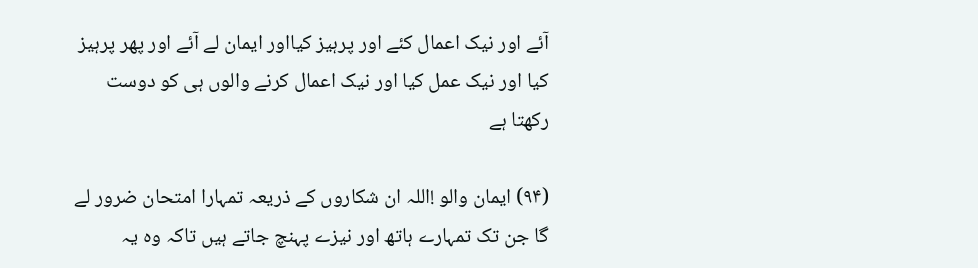آئے اور نیک اعمال کئے اور پرہیز کیااور ایمان لے آئے اور پھر پرہیز کیا اور نیک عمل کیا اور نیک اعمال کرنے والوں ہی کو دوست رکھتا ہے

(۹۴) ایمان والو !اللہ ان شکاروں کے ذریعہ تمہارا امتحان ضرور لے گا جن تک تمہارے ہاتھ اور نیزے پہنچ جاتے ہیں تاکہ وہ یہ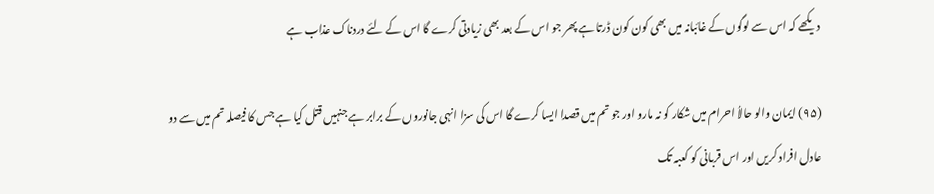دیکھے کہ اس سے لوگوں کے غائبانہ میں بھی کون کون ڈرتا ہے پھر جو اس کے بعد بھی زیادتی کرے گا اس کے لئے دردناک عذاب ہے

(۹۵) ایمان والو حالاُ احرام میں شکار کو نہ مارو اور جو تم میں قصدا ایسا کرے گا اس کی سزا انہی جانوروں کے برابر ہے جنہیں قتل کیا ہے جس کا فیصلہ تم میں سے دو عادل افراد کریں اور اس قربانی کو کعبہ تک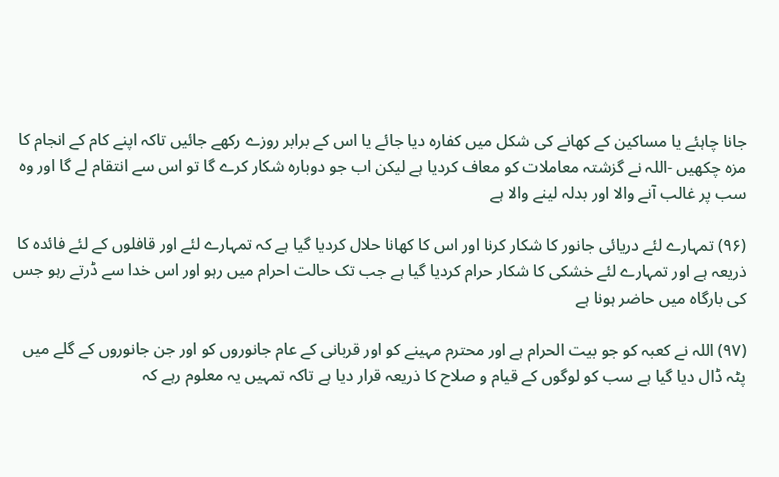جانا چاہئے یا مساکین کے کھانے کی شکل میں کفارہ دیا جائے یا اس کے برابر روزے رکھے جائیں تاکہ اپنے کام کے انجام کا مزہ چکھیں -اللہ نے گزشتہ معاملات کو معاف کردیا ہے لیکن اب جو دوبارہ شکار کرے گا تو اس سے انتقام لے گا اور وہ سب پر غالب آنے والا اور بدلہ لینے والا ہے

(۹۶) تمہارے لئے دریائی جانور کا شکار کرنا اور اس کا کھانا حلال کردیا گیا ہے کہ تمہارے لئے اور قافلوں کے لئے فائدہ کا ذریعہ ہے اور تمہارے لئے خشکی کا شکار حرام کردیا گیا ہے جب تک حالت احرام میں رہو اور اس خدا سے ڈرتے رہو جس کی بارگاہ میں حاضر ہونا ہے

(۹۷) اللہ نے کعبہ کو جو بیت الحرام ہے اور محترم مہینے کو اور قربانی کے عام جانوروں کو اور جن جانوروں کے گلے میں پٹہ ڈال دیا گیا ہے سب کو لوگوں کے قیام و صلاح کا ذریعہ قرار دیا ہے تاکہ تمہیں یہ معلوم رہے کہ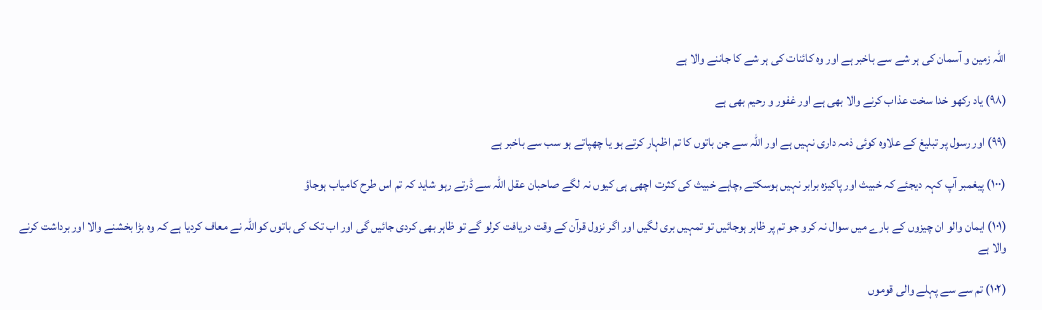اللہ زمین و آسمان کی ہر شے سے باخبر ہے اور وہ کائنات کی ہر شے کا جاننے والا ہے

(۹۸) یاد رکھو خدا سخت عذاب کرنے والا بھی ہے اور غفور و رحیم بھی ہے

(۹۹) اور رسول پر تبلیغ کے علاوہ کوئی ذمہ داری نہیں ہے اور اللہ سے جن باتوں کا تم اظہار کرتے ہو یا چھپاتے ہو سب سے باخبر ہے

(۱۰۰) پیغمبر آپ کہہ دیجئے کہ خبیث اور پاکیزہ برابر نہیں ہوسکتے ,چاہے خبیث کی کثرت اچھی ہی کیوں نہ لگے صاحبان عقل اللہ سے ڈرتے رہو شاید کہ تم اس طرح کامیاب ہوجاؤ

(۱۰۱) ایمان والو ان چیزوں کے بارے میں سوال نہ کرو جو تم پر ظاہر ہوجائیں تو تمہیں بری لگیں اور اگر نزول قرآن کے وقت دریافت کرلو گے تو ظاہر بھی کردی جائیں گی اور اب تک کی باتوں کواللہ نے معاف کردیا ہے کہ وہ بڑا بخشنے والا اور برداشت کرنے والا ہے

(۱۰۲) تم سے سے پہلے والی قوموں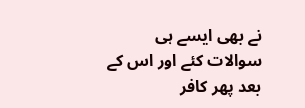نے بھی ایسے ہی سوالات کئے اور اس کے بعد پھر کافر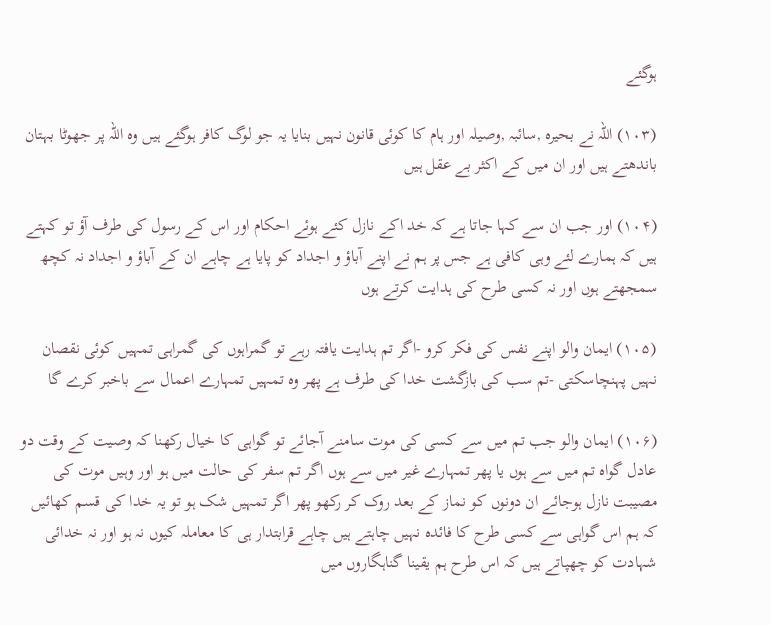ہوگئے

(۱۰۳) اللہ نے بحیرہ ,سائبہ ,وصیلہ اور ہام کا کوئی قانون نہیں بنایا یہ جو لوگ کافر ہوگئے ہیں وہ اللہ پر جھوٹا بہتان باندھتے ہیں اور ان میں کے اکثر بے عقل ہیں

(۱۰۴) اور جب ان سے کہا جاتا ہے کہ خد اکے نازل کئے ہوئے احکام اور اس کے رسول کی طرف آؤ تو کہتے ہیں کہ ہمارے لئے وہی کافی ہے جس پر ہم نے اپنے آباؤ و اجداد کو پایا ہے چاہے ان کے آباؤ و اجداد نہ کچھ سمجھتے ہوں اور نہ کسی طرح کی ہدایت کرتے ہوں

(۱۰۵) ایمان والو اپنے نفس کی فکر کرو -اگر تم ہدایت یافتہ رہے تو گمراہوں کی گمراہی تمہیں کوئی نقصان نہیں پہنچاسکتی -تم سب کی بازگشت خدا کی طرف ہے پھر وہ تمہیں تمہارے اعمال سے باخبر کرے گا

(۱۰۶) ایمان والو جب تم میں سے کسی کی موت سامنے آجائے تو گواہی کا خیال رکھنا کہ وصیت کے وقت دو عادل گواہ تم میں سے ہوں یا پھر تمہارے غیر میں سے ہوں اگر تم سفر کی حالت میں ہو اور وہیں موت کی مصیبت نازل ہوجائے ان دونوں کو نماز کے بعد روک کر رکھو پھر اگر تمہیں شک ہو تو یہ خدا کی قسم کھائیں کہ ہم اس گواہی سے کسی طرح کا فائدہ نہیں چاہتے ہیں چاہے قرابتدار ہی کا معاملہ کیوں نہ ہو اور نہ خدائی شہادت کو چھپاتے ہیں کہ اس طرح ہم یقینا گناہگاروں میں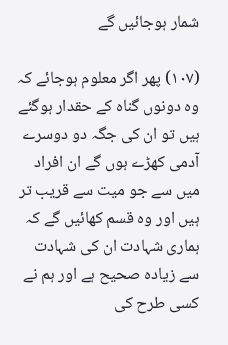شمار ہوجائیں گے

(۱۰۷) پھر اگر معلوم ہوجائے کہ وہ دونوں گناہ کے حقدار ہوگئے ہیں تو ان کی جگہ دو دوسرے آدمی کھڑے ہوں گے ان افراد میں سے جو میت سے قریب تر ہیں اور وہ قسم کھائیں گے کہ ہماری شہادت ان کی شہادت سے زیادہ صحیح ہے اور ہم نے کسی طرح کی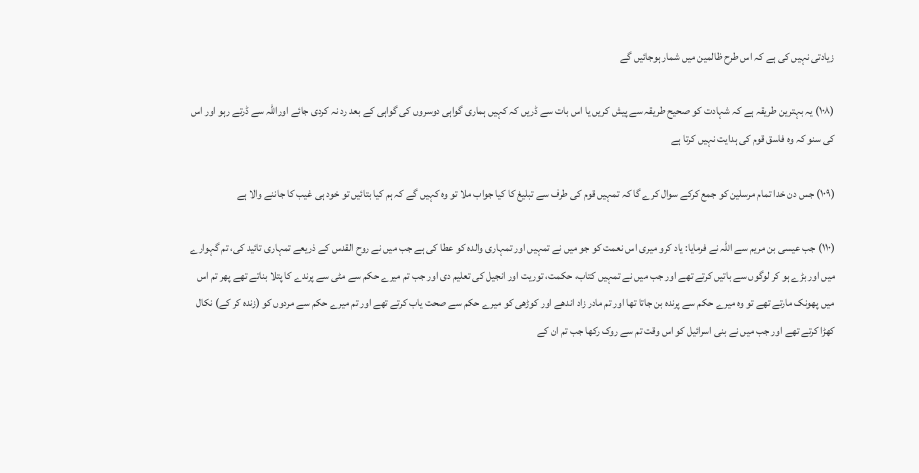زیادتی نہیں کی ہے کہ اس طرح ظالمین میں شمار ہوجائیں گے

(۱۰۸) یہ بہترین طریقہ ہے کہ شہادت کو صحیح طریقہ سے پیش کریں یا اس بات سے ڈریں کہ کہیں ہماری گواہی دوسروں کی گواہی کے بعد رد نہ کردی جائے اوراللہ سے ڈرتے رہو اور اس کی سنو کہ وہ فاسق قوم کی ہدایت نہیں کرتا ہے

(۱۰۹) جس دن خدا تمام مرسلین کو جمع کرکے سوال کرے گا کہ تمہیں قوم کی طرف سے تبلیغ کا کیا جواب ملا تو وہ کہیں گے کہ ہم کیا بتائیں تو خود ہی غیب کا جاننے والا ہے

(۱۱۰) جب عیسی بن مریم سے اللہ نے فرمایا: یاد کرو میری اس نعمت کو جو میں نے تمہیں اور تمہاری والدہ کو عطا کی ہے جب میں نے روح القدس کے ذریعے تمہاری تائید کی، تم گہوارے میں اور بڑے ہو کر لوگوں سے باتیں کرتے تھے اور جب میں نے تمہیں کتاب، حکمت، توریت اور انجیل کی تعلیم دی اور جب تم میرے حکم سے مٹی سے پرندے کا پتلا بناتے تھے پھر تم اس میں پھونک مارتے تھے تو وہ میرے حکم سے پرندہ بن جاتا تھا اور تم مادر زاد اندھے اور کوڑھی کو میرے حکم سے صحت یاب کرتے تھے اور تم میرے حکم سے مردوں کو (زندہ کر کے) نکال کھڑا کرتے تھے اور جب میں نے بنی اسرائیل کو اس وقت تم سے روک رکھا جب تم ان کے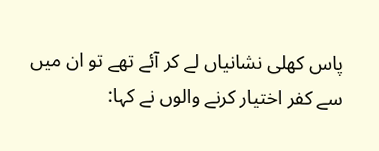پاس کھلی نشانیاں لے کر آئے تھے تو ان میں سے کفر اختیار کرنے والوں نے کہا: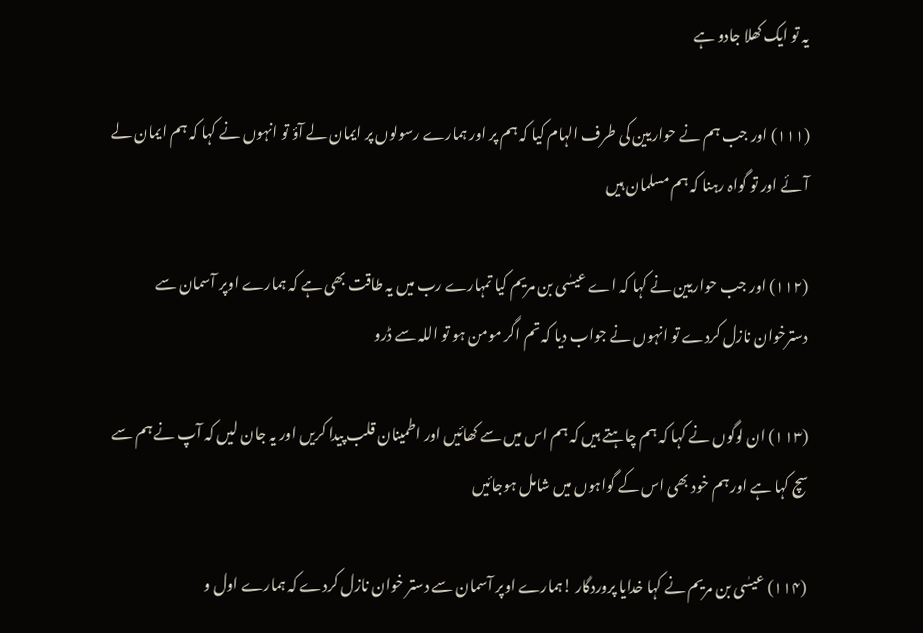یہ تو ایک کھلا جادو ہے

(۱۱۱) اور جب ہم نے حواریین کی طرف الہام کیا کہ ہم پر اور ہمارے رسولوں پر ایمان لے آؤ تو انہوں نے کہا کہ ہم ایمان لے آئے اور تو گواہ رہنا کہ ہم مسلمان ہیں

(۱۱۲) اور جب حواریین نے کہا کہ اے عیسٰی بن مریم کیا تمہارے رب میں یہ طاقت بھی ہے کہ ہمارے اوپر آسمان سے دسترخوان نازل کردے تو انہوں نے جواب دیا کہ تم اگر مومن ہو تو اللہ سے ڈرو

(۱۱۳) ان لوگوں نے کہا کہ ہم چاہتے ہیں کہ ہم اس میں سے کھائیں اور اطمینان قلب پیدا کریں اور یہ جان لیں کہ آپ نے ہم سے سچ کہا ہے اور ہم خود بھی اس کے گواہوں میں شامل ہوجائیں

(۱۱۴) عیسٰی بن مریم نے کہا خدایا پروردگار !ہمارے اوپر آسمان سے دستر خوان نازل کردے کہ ہمارے اول و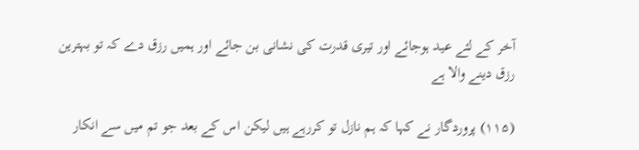آخر کے لئے عید ہوجائے اور تیری قدرت کی نشانی بن جائے اور ہمیں رزق دے کہ تو بہترین رزق دینے والا ہے

(۱۱۵) پروردگار نے کہا کہ ہم نازل تو کررہے ہیں لیکن اس کے بعد جو تم میں سے انکار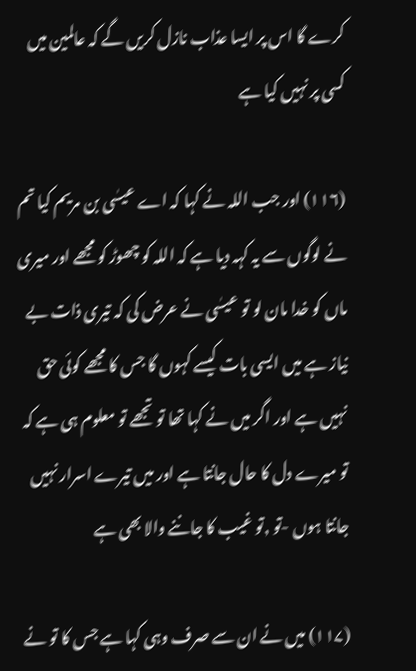کرے گا اس پر ایسا عذاب نازل کریں گے کہ عالمین میں کسی پر نہیں کیا ہے

(۱۱۶) اور جب اللہ نے کہا کہ اے عیسٰی بن مریم کیا تم نے لوگوں سے یہ کہہ دیا ہے کہ اللہ کو چھوڑ کو مجھے اور میری ماں کو خدا مان لو تو عیسٰی نے عرض کی کہ تیری ذات بے نیاز ہے میں ایسی بات کیسے کہوں گا جس کا مجھے کوئی حق نہیں ہے اور اگر میں نے کہا تھا تو تجھے تو معلوم ہی ہے کہ تو میرے دل کا حال جانتا ہے اور میں تیرے اسرار نہیں جانتا ہوں -تو ,تو غیب کا جاننے والا بھی ہے

(۱۱۷) میں نے ان سے صرف وہی کہا ہے جس کا تو نے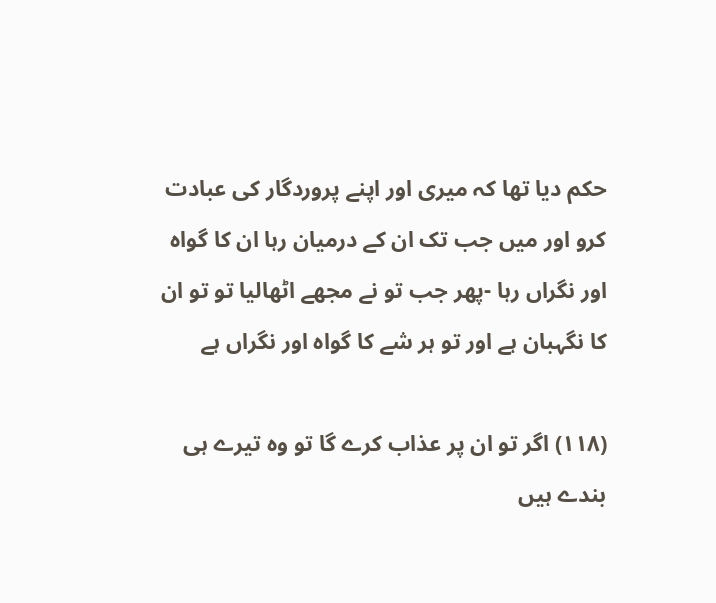حکم دیا تھا کہ میری اور اپنے پروردگار کی عبادت کرو اور میں جب تک ان کے درمیان رہا ان کا گواہ اور نگراں رہا -پھر جب تو نے مجھے اٹھالیا تو تو ان کا نگہبان ہے اور تو ہر شے کا گواہ اور نگراں ہے

(۱۱۸) اگر تو ان پر عذاب کرے گا تو وہ تیرے ہی بندے ہیں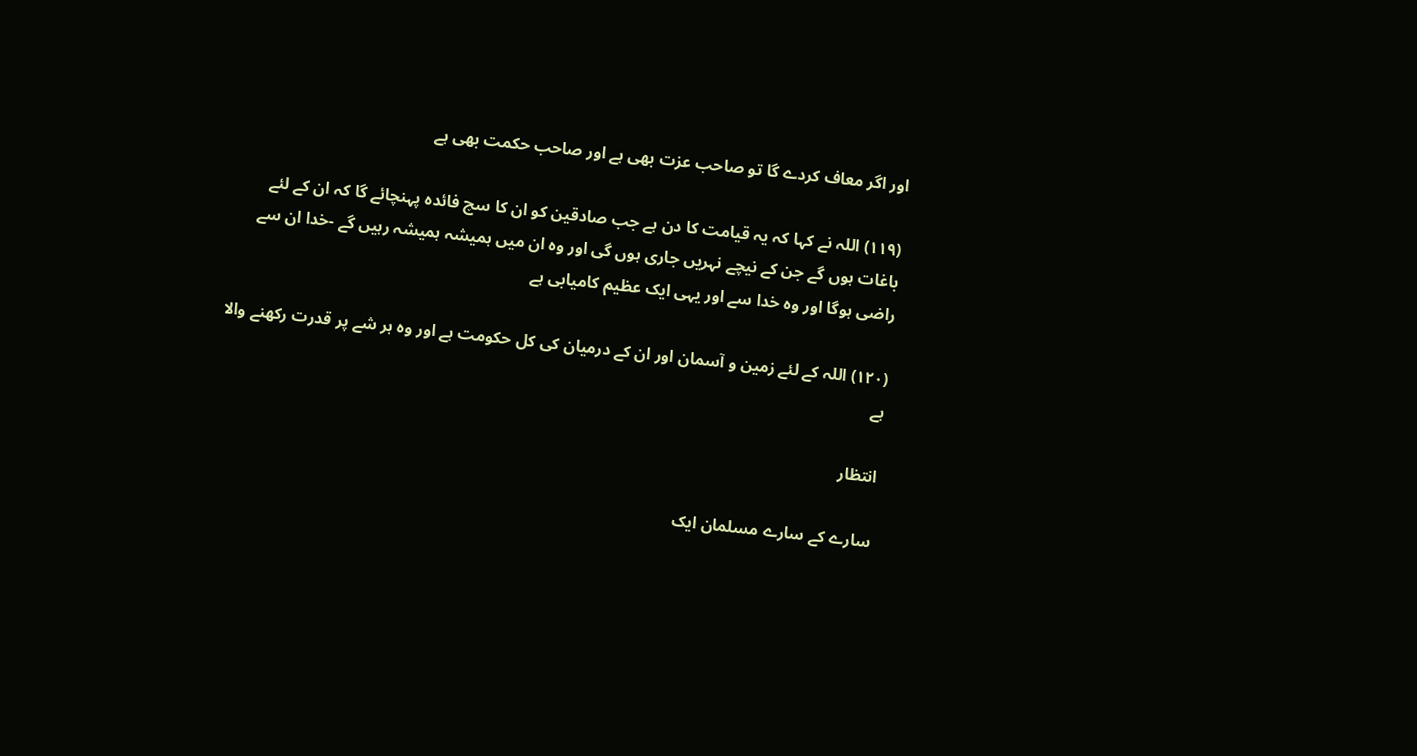اور اگر معاف کردے گا تو صاحب عزت بھی ہے اور صاحب حکمت بھی ہے

(۱۱۹) اللہ نے کہا کہ یہ قیامت کا دن ہے جب صادقین کو ان کا سچ فائدہ پہنچائے گا کہ ان کے لئے باغات ہوں گے جن کے نیچے نہریں جاری ہوں گی اور وہ ان میں ہمیشہ ہمیشہ رہیں گے -خدا ان سے راضی ہوگا اور وہ خدا سے اور یہی ایک عظیم کامیابی ہے

(۱۲۰) اللہ کے لئے زمین و آسمان اور ان کے درمیان کی کل حکومت ہے اور وہ ہر شے پر قدرت رکھنے والا ہے

انتظار

سارے کے سارے مسلمان ایک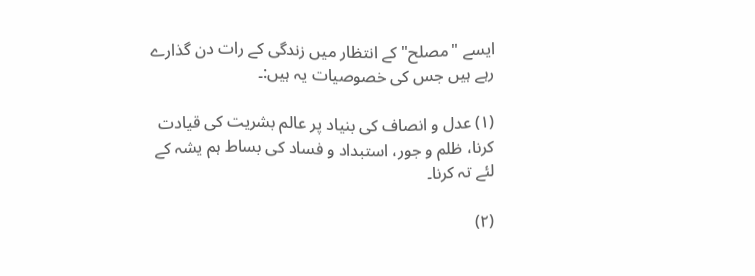ایسے "مصلح" کے انتظار میں زندگی کے رات دن گذارے رہے ہیں جس کی خصوصیات یہ ہیں:۔

(۱) عدل و انصاف کی بنیاد پر عالم بشریت کی قیادت کرنا، ظلم و جور، استبداد و فساد کی بساط ہم یشہ کے لئے تہ کرنا۔

(۲)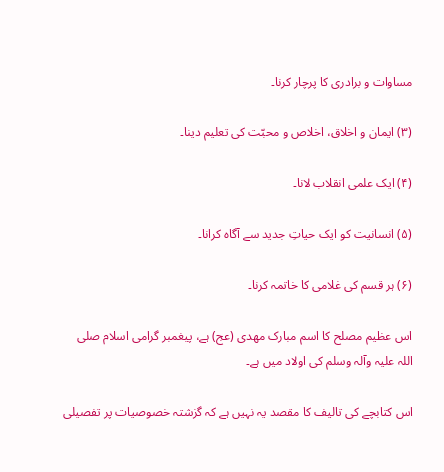مساوات و برادری کا پرچار کرنا۔

(۳) ایمان و اخلاق، اخلاص و محبّت کی تعلیم دینا۔

(۴) ایک علمی انقلاب لانا۔

(۵) انسانیت کو ایک حیاتِ جدید سے آگاہ کرانا۔

(۶) ہر قسم کی غلامی کا خاتمہ کرنا۔

اس عظیم مصلح کا اسم مبارک مھدی (عج) ہے، پیغمبر گرامی اسلام صلی اللہ علیہ وآلہ وسلم کی اولاد میں ہے۔

اس کتابچے کی تالیف کا مقصد یہ نہیں ہے کہ گزشتہ خصوصیات پر تفصیلی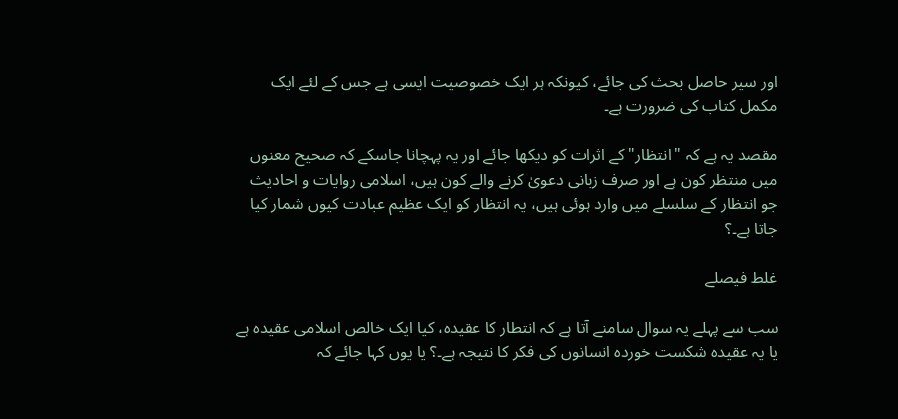اور سیر حاصل بحث کی جائے، کیونکہ ہر ایک خصوصیت ایسی ہے جس کے لئے ایک مکمل کتاب کی ضرورت ہے۔

مقصد یہ ہے کہ "انتظار" کے اثرات کو دیکھا جائے اور یہ پہچانا جاسکے کہ صحیح معنوں میں منتظر کون ہے اور صرف زبانی دعویٰ کرنے والے کون ہیں، اسلامی روایات و احادیث جو انتظار کے سلسلے میں وارد ہوئی ہیں، یہ انتظار کو ایک عظیم عبادت کیوں شمار کیا جاتا ہے۔؟

غلط فیصلے

سب سے پہلے یہ سوال سامنے آتا ہے کہ انتطار کا عقیدہ، کیا ایک خالص اسلامی عقیدہ ہے یا یہ عقیدہ شکست خوردہ انسانوں کی فکر کا نتیجہ ہے۔؟ یا یوں کہا جائے کہ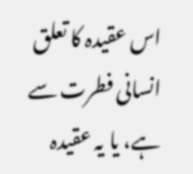اس عقیدہ کا تعلق انسانی فطرت سے ہے، یا یہ عقیدہ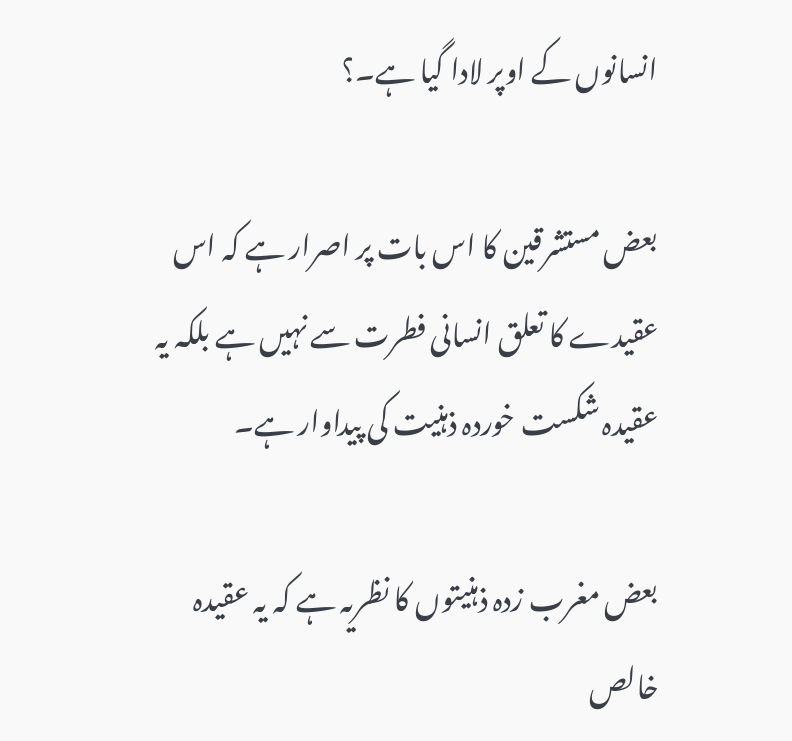انسانوں کے اوپر لادا گیا ہے۔؟

بعض مستشرقین کا اس بات پر اصرار ہے کہ اس عقیدے کا تعلق انسانی فطرت سے نہیں ہے بلکہ یہ عقیدہ شکست خوردہ ذہنیت کی پیداوار ہے۔

بعض مغرب زدہ ذہنیتوں کا نظریہ ہے کہ یہ عقیدہ خالص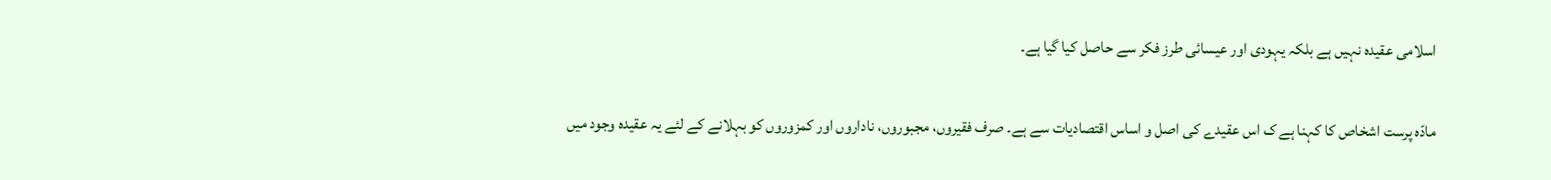اسلامی عقیدہ نہیں ہے بلکہ یہودی اور عیسائی طرز فکر سے حاصل کیا گیا ہے۔

مادّہ پرست اشخاص کا کہنا ہے ک اس عقیدے کی اصل و اساس اقتصادیات سے ہے۔ صرف فقیروں، مجبوروں، ناداروں اور کمزوروں کو بہلانے کے لئے یہ عقیدہ وجود میں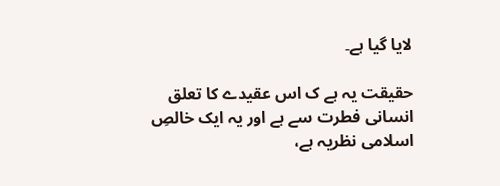لایا گیا ہے۔

حقیقت یہ ہے ک اس عقیدے کا تعلق انسانی فطرت سے ہے اور یہ ایک خالصِ اسلامی نظریہ ہے،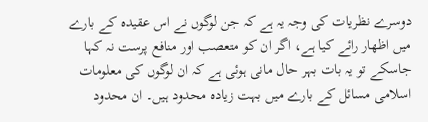دوسرے نظریات کی وجہ یہ ہے کہ جن لوگوں نے اس عقیدہ کے بارے میں اظھار رائے کیا ہے، اگر ان کو متعصب اور منافع پرست نہ کہا جاسکے تو یہ بات بہر حال مانی ہوئی ہے کہ ان لوگوں کی معلومات اسلامی مسائل کے بارے میں بہت زیادہ محدود ہیں۔ ان محدود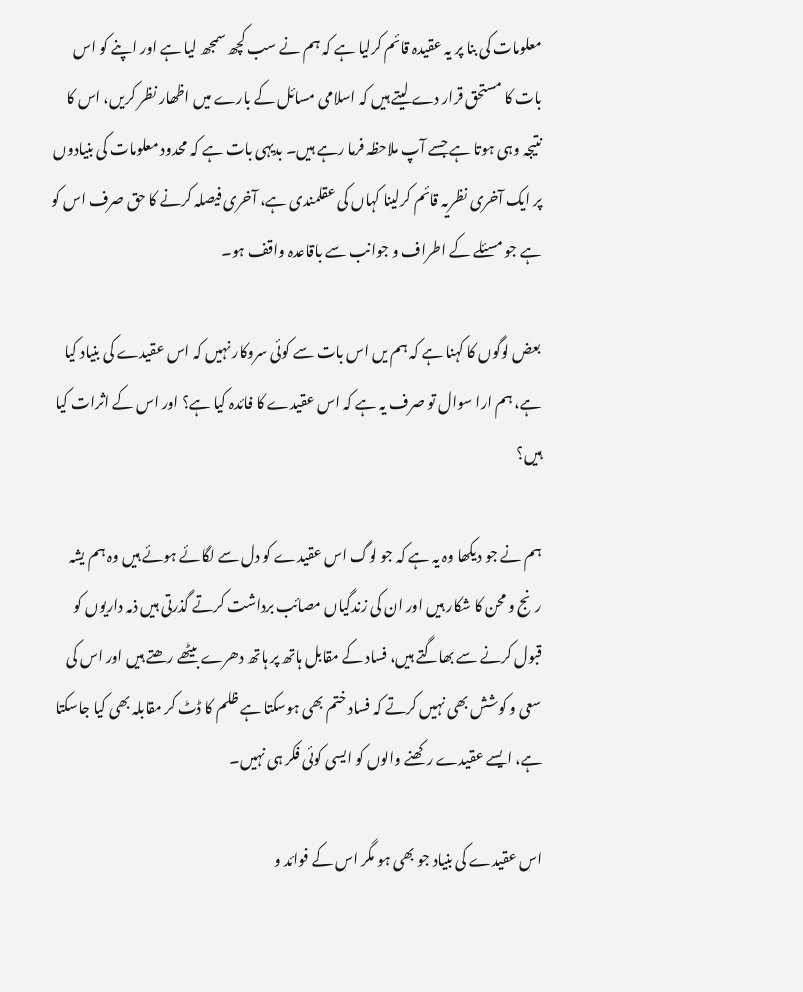معلومات کی بنا پر یہ عقیدہ قائم کرلیا ہے کہ ہم نے سب کچھ سمجھ لیا ہے اور اپنے کو اس بات کا مستحق قرار دے لیتے ہیں کہ اسلامی مسائل کے بارے میں اظھار نظر کریں، اس کا نتیجہ وہی ہوتا ہے جسے آپ ملاحظہ فرما رہے ہیں۔ بدیہی بات ہے کہ محدود معلومات کی بنیادوں پر ایک آخری نظریہ قائم کرلینا کہاں کی عقلمندی ہے، آخری فیصلہ کرنے کا حق صرف اس کو ہے جو مسئلے کے اطراف و جوانب سے باقاعدہ واقف ہو۔

بعض لوگوں کا کہنا ہے کہ ہم یں اس بات سے کوئی سروکار نہیں کہ اس عقیدے کی بنیاد کیا ہے، ہم ارا سوال تو صرف یہ ہے کہ اس عقیدے کا فائدہ کیا ہے؟ اور اس کے اثرات کیا ہیں؟

ہم نے جو دیکھا وہ یہ ہے کہ جو لوگ اس عقیدے کو دل سے لگائے ہوئے ہیں وہ ہم یشہ رنج و محن کا شکار ہیں اور ان کی زندگیاں مصائب برداشت کرتے گذرتی ہیں ذمہ داریوں کو قبول کرنے سے بھاگتے ہیں، فساد کے مقابل ہاتھ پر ہاتھ دھرے بیٹھے رھتے ہیں اور اس کی سعی و کوشش بھی نہیں کرتے کہ فساد ختم بھی ہوسکتا ہے ظلم کا ڈٹ کر مقابلہ بھی کیا جاسکتا ہے، ایسے عقیدے رکھنے والوں کو ایسی کوئی فکر ہی نہیں۔

اس عقیدے کی بنیاد جو بھی ہو مگر اس کے فوائد و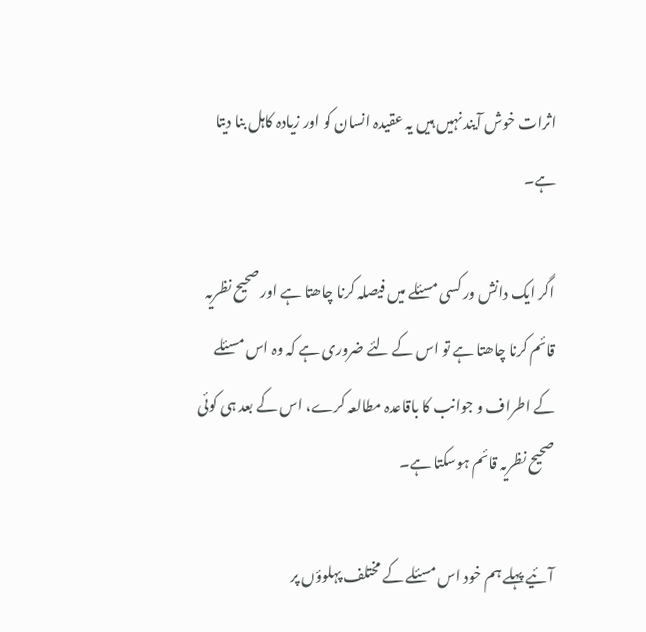اثرات خوش آیند نہیں ہیں یہ عقیدہ انسان کو اور زیادہ کاہل بنا دیتا ہے۔

اگر ایک دانش ور کسی مسئلے میں فیصلہ کرنا چاھتا ہے اور صحیح نظریہ قائم کرنا چاھتا ہے تو اس کے لئے ضروری ہے کہ وہ اس مسئلے کے اطراف و جوانب کا باقاعدہ مطالعہ کرے، اس کے بعد ہی کوئی صحیح نظریہ قائم ہوسکتا ہے۔

آئیے پہلے ہم خود اس مسئلے کے مختلف پہلوؤں پر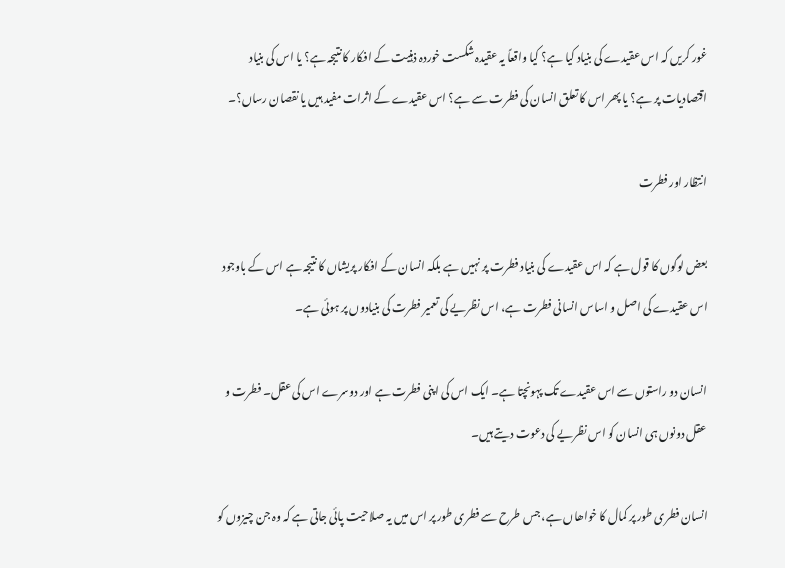غور کریں کہ اس عقیدے کی بنیاد کیا ہے؟ کیا واقعاً یہ عقیدہ شکست خوردہ ذہنیت کے افکار کا نتیجہ ہے؟ یا اس کی بنیاد اقتصادیات پر ہے؟ یا پھر اس کا تعلق انسان کی فطرت سے ہے؟ اس عقیدے کے اثرات مفید ہیں یا نقصان رساں؟۔

انتظار اور فطرت

بعض لوگوں کا قول ہے کہ اس عقیدے کی بنیاد فطرت پر نہیں ہے بلکہ انسان کے افکار پریشاں کا نتیجہ ہے اس کے باوجود اس عقیدے کی اصل و اساس انسانی فطرت ہے، اس نظریے کی تعمیر فطرت کی بنیادوں پر ہوئی ہے۔

انسان دو راستوں سے اس عقیدے تک پہونچتا ہے۔ ایک اس کی اپنی فطرت ہے اور دوسرے اس کی عقل۔ فطرت و عقل دونوں ہی انسان کو اس نظریے کی دعوت دیتے ہیں۔

انسان فطری طور پر کمال کا خواھاں ہے، جس طرح سے فطری طور پر اس میں یہ صلاحیت پائی جاتی ہے کہ وہ جن چیزوں کو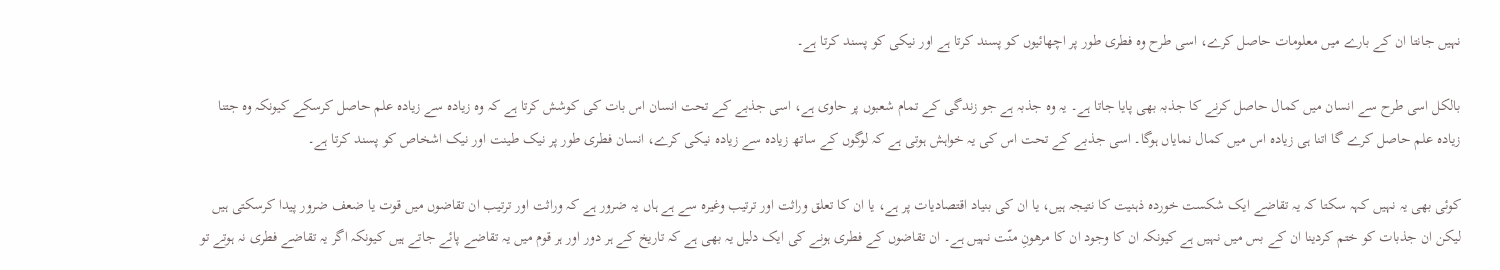نہیں جانتا ان کے بارے میں معلومات حاصل کرے، اسی طرح وہ فطری طور پر اچھائیوں کو پسند کرتا ہے اور نیکی کو پسند کرتا ہے۔

بالکل اسی طرح سے انسان میں کمال حاصل کرنے کا جذبہ بھی پایا جاتا ہے۔ یہ وہ جذبہ ہے جو زندگی کے تمام شعبوں پر حاوی ہے، اسی جذبے کے تحت انسان اس بات کی کوشش کرتا ہے کہ وہ زیادہ سے زیادہ علم حاصل کرسکے کیونکہ وہ جتنا زیادہ علم حاصل کرے گا اتنا ہی زیادہ اس میں کمال نمایاں ہوگا۔ اسی جذبے کے تحت اس کی یہ خواہش ہوتی ہے کہ لوگوں کے ساتھ زیادہ سے زیادہ نیکی کرے، انسان فطری طور پر نیک طینت اور نیک اشخاص کو پسند کرتا ہے۔

کوئی بھی یہ نہیں کہہ سکتا کہ یہ تقاضے ایک شکست خوردہ ذہنیت کا نتیجہ ہیں، یا ان کی بنیاد اقتصادیات پر ہے، یا ان کا تعلق وراثت اور ترتیب وغیرہ سے ہے ہاں یہ ضرور ہے کہ وراثت اور ترتیب ان تقاضوں میں قوت یا ضعف ضرور پیدا کرسکتی ہیں لیکن ان جذبات کو ختم کردینا ان کے بس میں نہیں ہے کیونکہ ان کا وجود ان کا مرھونِ منّت نہیں ہے۔ ان تقاضوں کے فطری ہونے کی ایک دلیل یہ بھی ہے کہ تاریخ کے ہر دور اور ہر قوم میں یہ تقاضے پائے جاتے ہیں کیونکہ اگر یہ تقاضے فطری نہ ہوتے تو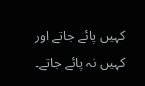کہیں پائے جاتے اور کہیں نہ پائے جاتے۔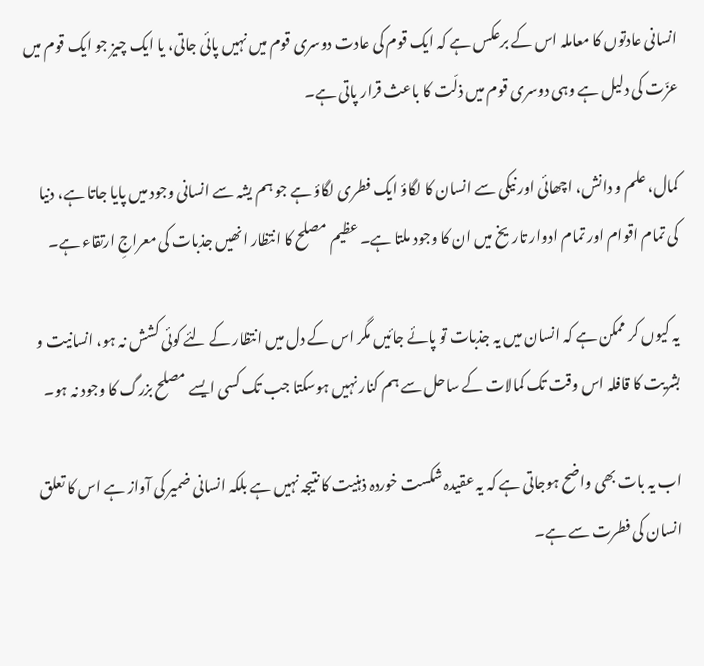انسانی عادتوں کا معاملہ اس کے برعکس ہے کہ ایک قوم کی عادت دوسری قوم میں نہیں پائی جاتی، یا ایک چیز جو ایک قوم میں عزّت کی دلیل ہے وہی دوسری قوم میں ذلّت کا باعث قرار پاتی ہے۔

کمال، علم و دانش، اچھائی اور نیکی سے انسان کا لگاؤ ایک فطری لگاؤ ہے جو ہم یشہ سے انسانی وجود میں پایا جاتا ہے، دنیا کی تمام اقوام اور تمام ادوار تاریخ میں ان کا وجود ملتا ہے۔ عظیم مصلح کا انتظار انھیں جذبات کی معراجِ ارتقاء ہے۔

یہ کیوں کر ممکن ہے کہ انسان میں یہ جذبات تو پائے جائیں مگر اس کے دل میں انتظار کے لئے کوئی کشش نہ ہو، انسانیت و بشریت کا قافلہ اس وقت تک کمالات کے ساحل سے ہم کنار نہیں ہوسکتا جب تک کسی ایسے مصلح بزرگ کا وجود نہ ہو۔

اب یہ بات بھی واضح ہوجاتی ہے کہ یہ عقیدہ شکست خوردہ ذہنیت کا نتیجہ نہیں ہے بلکہ انسانی ضمیر کی آواز ہے اس کا تعلق انسان کی فطرت سے ہے۔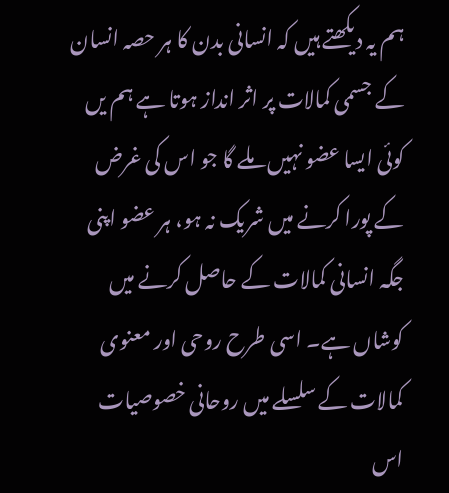ہم یہ دیکھتے ہیں کہ انسانی بدن کا ہر حصہ انسان کے جسمی کمالات پر اثر انداز ہوتا ہے ہم یں کوئی ایسا عضو نہیں ملے گا جو اس کی غرض کے پورا کرنے میں شریک نہ ہو، ہر عضو اپنی جگہ انسانی کمالات کے حاصل کرنے میں کوشاں ہے۔ اسی طرح روحی اور معنوی کمالات کے سلسلے میں روحانی خصوصیات اس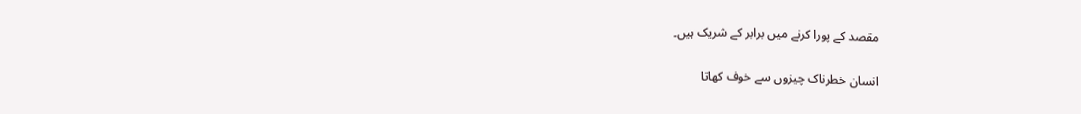مقصد کے پورا کرنے میں برابر کے شریک ہیں۔

انسان خطرناک چیزوں سے خوف کھاتا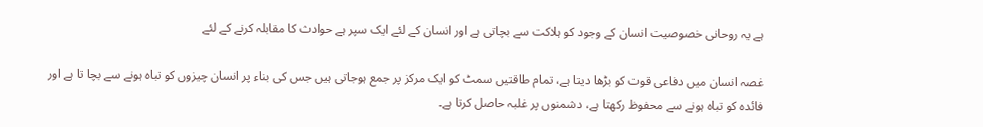ہے یہ روحانی خصوصیت انسان کے وجود کو ہلاکت سے بچاتی ہے اور انسان کے لئے ایک سپر ہے حوادث کا مقابلہ کرنے کے لئے

غصہ انسان میں دفاعی قوت کو بڑھا دیتا ہے، تمام طاقتیں سمٹ کو ایک مرکز پر جمع ہوجاتی ہیں جس کی بناء پر انسان چیزوں کو تباہ ہونے سے بچا تا ہے اور فائدہ کو تباہ ہونے سے محفوظ رکھتا ہے، دشمنوں پر غلبہ حاصل کرتا ہے۔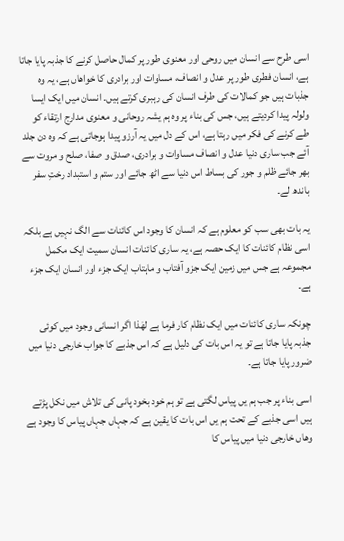اسی طرح سے انسان میں روحی اور معنوی طور پر کمال حاصل کرنے کا جذبہ پایا جاتا ہے، انسان فطری طور پر عدل و انصاف، مساوات اور برادری کا خواھاں ہے، یہ وہ جذبات ہیں جو کمالات کی طرف انسان کی رہبری کرتے ہیں۔ انسان میں ایک ایسا ولولہ پیدا کردیتے ہیں، جس کی بناء پر وہ ہم یشہ روحانی و معنوی مدارج ارتقاء کو طے کرنے کی فکر میں رہتا ہے، اس کے دل میں یہ آرزو پیدا ہوجاتی ہے کہ وہ دن جلد آئے جب ساری دنیا عدل و انصاف مساوات و برادری، صدق و صفا، صلح و مروت سے بھر جائے ظلم و جور کی بساط اس دنیا سے اٹھ جائے اور ستم و استبداد رختِ سفر باندھ لے۔

یہ بات بھی سب کو معلوم ہے کہ انسان کا وجود اس کائنات سے الگ نہیں ہے بلکہ اسی نظام کائنات کا ایک حصہ ہے، یہ ساری کائنات انسان سمیت ایک مکمل مجموعہ ہے جس میں زمین ایک جزو آفتاب و ماہتاب ایک جزء اور انسان ایک جزء ہے۔

چونکہ ساری کائنات میں ایک نظام کار فرما ہے لھٰذا اگر انسانی وجود میں کوئی جذبہ پایا جاتا ہے تو یہ اس بات کی دلیل ہے کہ اس جذبے کا جواب خارجی دنیا میں ضرور پایا جاتا ہے۔

اسی بناء پر جب ہم یں پیاس لگتی ہے تو ہم خود بخود پانی کی تلاش میں نکل پڑتے ہیں اسی جذبے کے تحت ہم یں اس بات کا یقین ہے کہ جہاں جہاں پیاس کا وجود ہے وھاں خارجی دنیا میں پیاس کا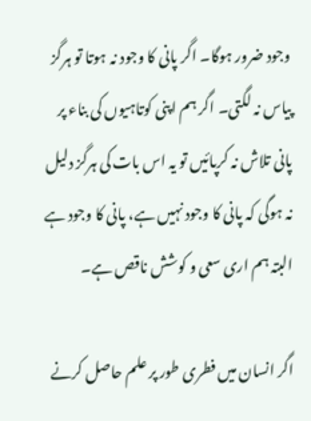وجود ضرور ہوگا۔ اگر پانی کا وجود نہ ہوتا تو ہرگز پیاس نہ لگتی۔ اگر ہم اپنی کوتاہیوں کی بناء پر پانی تلاش نہ کرپائیں تو یہ اس بات کی ہرگز دلیل نہ ہوگی کہ پانی کا وجود نہیں ہے، پانی کا وجود ہے البتہ ہم اری سعی و کوشش ناقص ہے۔

اگر انسان میں فطری طور پر علم حاصل کرنے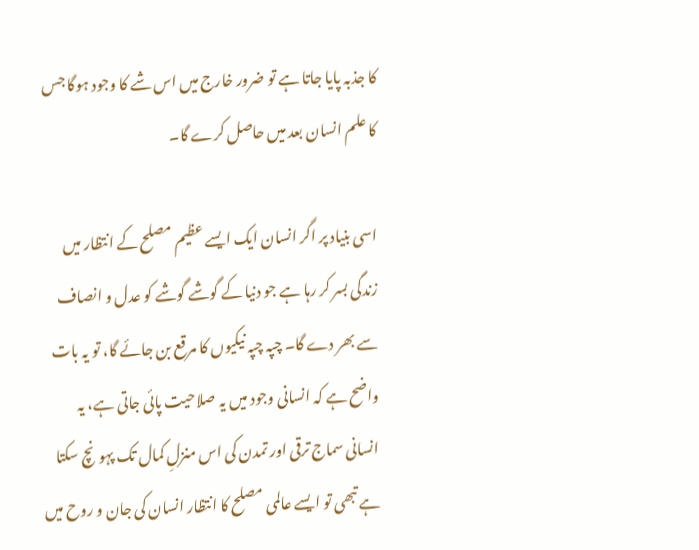کا جذبہ پایا جاتا ہے تو ضرور خارج میں اس شے کا وجود ہوگا جس کا علم انسان بعد میں حاصل کرے گا۔

اسی بنیاد پر اگر انسان ایک ایسے عظیم مصلح کے انتظار میں زندگی بسر کر رہا ہے جو دنیا کے گوشے گوشے کو عدل و انصاف سے بھر دے گا۔ چپہ چپہ نیکیوں کا مرقع بن جائے گا، تو یہ بات واضح ہے کہ انسانی وجود میں یہ صلاحیت پائی جاتی ہے، یہ انسانی سماج ترقی اور تمدن کی اس منزلِ کمال تک پہونچ سکتا ہے تبھی تو ایسے عالمی مصلح کا انتظار انسان کی جان و روح میں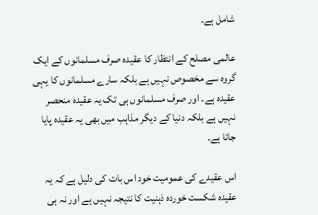شامل ہے۔

عالمی مصلح کے انتظار کا عقیدہ صرف مسلمانوں کے ایک گروہ سے مخصوص نہیں ہے بلکہ سارے مسلمانوں کا یہی عقیدہ ہے۔ اور صرف مسلمانوں ہی تک یہ عقیدہ منحصر نہیں ہے بلکہ دنیا کے دیگر مذاہب میں بھی یہ عقیدہ پایا جاتا ہے۔

اس عقیدے کی عمومیت خود اس بات کی دلیل ہے کہ یہ عقیدہ شکست خوردہ ذہنیت کا نتیجہ نہیں ہے اور نہ ہی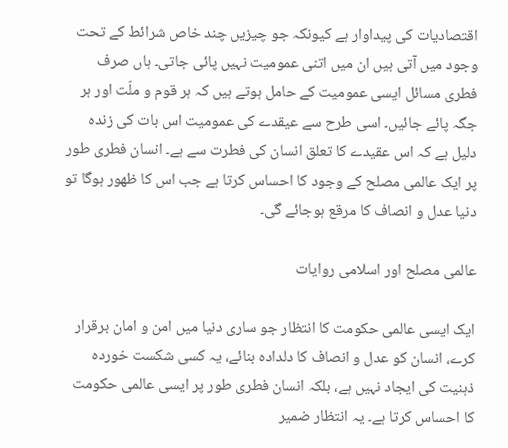اقتصادیات کی پیداوار ہے کیونکہ جو چیزیں چند خاص شرائط کے تحت وجود میں آتی ہیں ان میں اتنی عمومیت نہیں پائی جاتی۔ ہاں صرف فطری مسائل ایسی عمومیت کے حامل ہوتے ہیں کہ ہر قوم و ملّت اور ہر جگہ پائے جائیں۔ اسی طرح سے عیقدے کی عمومیت اس بات کی زندہ دلیل ہے کہ اس عقیدے کا تعلق انسان کی فطرت سے ہے۔ انسان فطری طور پر ایک عالمی مصلح کے وجود کا احساس کرتا ہے جب اس کا ظھور ہوگا تو دنیا عدل و انصاف کا مرقع ہوجائے گی۔

عالمی مصلح اور اسلامی روایات

ایک ایسی عالمی حکومت کا انتظار جو ساری دنیا میں امن و امان برقرار کرے، انسان کو عدل و انصاف کا دلدادہ بنائے، یہ کسی شکست خوردہ ذہنیت کی ایجاد نہیں ہے، بلکہ انسان فطری طور پر ایسی عالمی حکومت کا احساس کرتا ہے۔ یہ انتظار ضمیر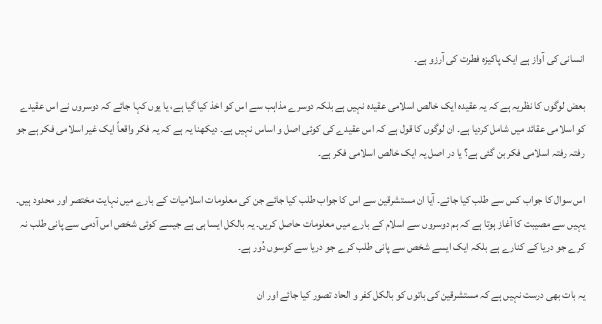انسانی کی آواز ہے ایک پاکیزہ فطرت کی آرزو ہے۔

بعض لوگوں کا نظریہ ہے کہ یہ عقیدہ ایک خالص اسلامی عقیدہ نہیں ہے بلکہ دوسرے مذاہب سے اس کو اخذ کیا گیا ہے، یا یوں کہا جائے کہ دوسروں نے اس عقیدے کو اسلامی عقائد میں شامل کردیا ہے۔ ان لوگوں کا قول ہے کہ اس عقیدے کی کوئی اصل و اساس نہیں ہے۔ دیکھنا یہ ہے کہ یہ فکر واقعاً ایک غیر اسلامی فکر ہے جو رفتہ رفتہ اسلامی فکر بن گئی ہے؟ یا در اصل یہ ایک خالص اسلامی فکر ہے۔

اس سوال کا جواب کس سے طلب کیا جائے۔ آیا ان مستشرقین سے اس کا جواب طلب کیا جائے جن کی معلومات اسلامیات کے بارے میں نہایت مختصر اور محدود ہیں۔ یہیں سے مصیبت کا آغاز ہوتا ہے کہ ہم دوسروں سے اسلام کے بارے میں معلومات حاصل کریں۔ یہ بالکل ایسا ہی ہے جیسے کوئی شخص اس آدمی سے پانی طلب نہ کرے جو دریا کے کنارے ہے بلکہ ایک ایسے شخص سے پانی طلب کرے جو دریا سے کوسوں دُور ہے۔

یہ بات بھی درست نہیں ہے کہ مستشرقین کی باتوں کو بالکل کفر و الحاد تصور کیا جائے اور ان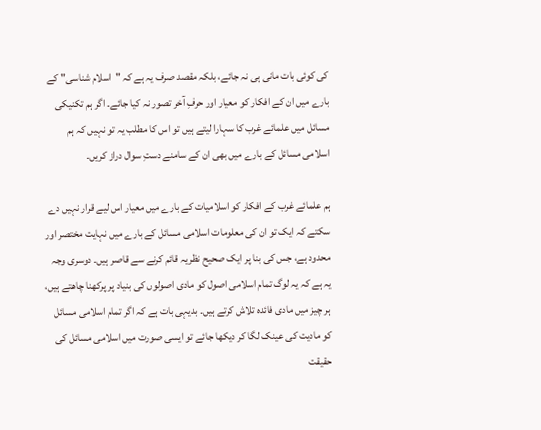کی کوئی بات مانی ہی نہ جائے، بلکہ مقصد صرف یہ ہے کہ "اسلام شناسی" کے بارے میں ان کے افکار کو معیار اور حرفِ آخر تصور نہ کیا جائے۔ اگر ہم تکنیکی مسائل میں علمائے غرب کا سہارا لیتے ہیں تو اس کا مطلب یہ تو نہیں کہ ہم اسلامی مسائل کے بارے میں بھی ان کے سامنے دستِ سوال دراز کریں۔

ہم علمائے غرب کے افکار کو اسلامیات کے بارے میں معیار اس لیے قرار نہیں دے سکتے کہ ایک تو ان کی معلومات اسلامی مسائل کے بارے میں نہایت مختصر اور محدود ہے، جس کی بنا پر ایک صحیح نظریہ قائم کرنے سے قاصر ہیں۔ دوسری وجہ یہ ہے کہ یہ لوگ تمام اسلامی اصول کو مادی اصولوں کی بنیاد پر پرکھنا چاھتے ہیں، ہر چیز میں مادی فائدہ تلاش کرتے ہیں۔ بدیہی بات ہے کہ اگر تمام اسلامی مسائل کو مادیت کی عینک لگا کر دیکھا جائے تو ایسی صورت میں اسلامی مسائل کی حقیقت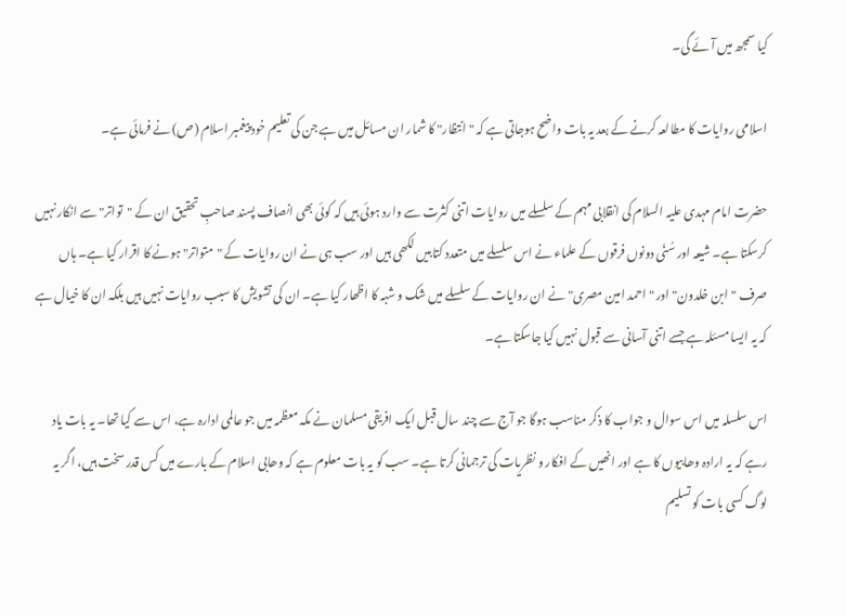کیا سمجھ میں آئے گی۔

اسلامی روایات کا مطالعہ کرنے کے بعد یہ بات واضح ہوجاتی ہے کہ "انتظار" کا شمار ان مسائل میں ہے جن کی تعلیم خود پیغمبر اسلام (ص) نے فرمائی ہے۔

حضرت امام مہدی علیہ السلام کی انقلابی مہم کے سلسلے میں روایات اتنی کثرت سے وارد ہوئی ہیں کہ کوئی بھی انصاف پسند صاحبِ تحقیق ان کے "تواتر" سے انکار نہیں کرسکتا ہے۔ شیعہ اور سُنّی دونوں فرقوں کے علماء نے اس سلسلے میں متعدد کتابیں لکھی ہیں اور سب ہی نے ان روایات کے "متواتر" ہونے کا اقرار کیا ہے۔ ہاں صرف "ابن خلدون" اور "احمد امین مصری" نے ان روایات کے سلسلے میں شک و شبہ کا اظھار کیا ہے۔ ان کی تشویش کا سبب روایات نہیں ہیں بلکہ ان کا خیال ہے کہ یہ ایسا مسئلہ ہے جسے اتنی آسانی سے قبول نہیں کیا جاسکتا ہے۔

اس سلسلہ میں اس سوال و جواب کا ذکر مناسب ہوگا جو آج سے چند سال قبل ایک افریقی مسلمان نے مکہ معظمہ میں جو عالمی ادارہ ہے، اس سے کیا تھا۔ یہ بات یاد رہے کہ یہ ارادہ وھابیوں کا ہے اور انھیں کے افکار و نظریات کی ترجمانی کرتا ہے۔ سب کو یہ بات معلوم ہے کہ وھابی اسلام کے بارے میں کس قدر سخت ہیں، اگر یہ لوگ کسی بات کو تسلیم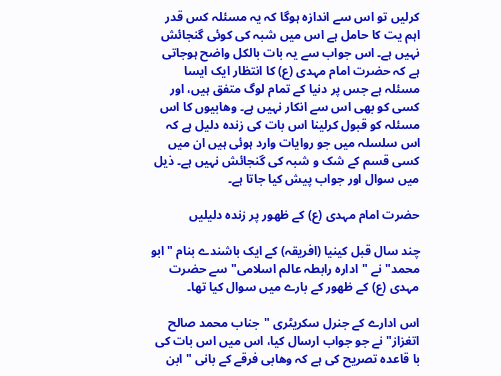کرلیں تو اس سے اندازہ ہوگا کہ یہ مسئلہ کس قدر اہم یت کا حامل ہے اس میں شبہ کی کوئی گنجائش نہیں ہے۔ اس جواب سے یہ بات بالکل واضح ہوجاتی ہے کہ حضرت امام مہدی (ع) کا انتظار ایک ایسا مسئلہ ہے جس پر دنیا کے تمام لوگ متفق ہیں، اور کسی کو بھی اس سے انکار نہیں ہے۔ وھابیوں کا اس مسئلہ کو قبول کرلینا اس بات کی زندہ دلیل ہے کہ اس سلسلہ میں جو روایات وارد ہوئی ہیں ان میں کسی قسم کے شک و شبہ کی گنجائش نہیں ہے۔ ذیل میں سوال اور جواب پیش کیا جاتا ہے۔

حضرت امام مہدی (ع) کے ظھور پر زندہ دلیلیں

چند سال قبل کینیا (افریقہ) کے ایک باشندے بنام "ابو محمد" نے "ادارہ رابطہ عالم اسلامی" سے حضرت مہدی (ع) کے ظھور کے بارے میں سوال کیا تھا۔

اس ادارے کے جنرل سکریٹری "جناب محمد صالح اتغزاز" نے جو جواب ارسال کیا، اس میں اس بات کی با قاعدہ تصریح کی ہے کہ وھابی فرقے کے بانی "ابن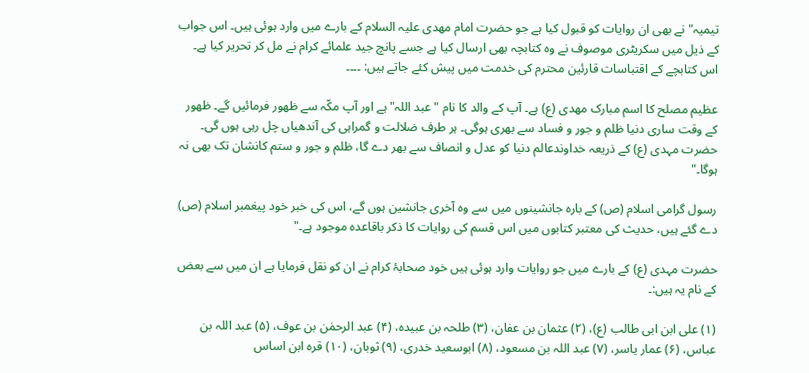تیمیہ" نے بھی ان روایات کو قبول کیا ہے جو حضرت امام مھدی علیہ السلام کے بارے میں وارد ہوئی ہیں۔ اس جواب کے ذیل میں سکریٹری موصوف نے وہ کتابچہ بھی ارسال کیا ہے جسے پانچ جید علمائے کرام نے مل کر تحریر کیا ہے۔ اس کتابچے کے اقتباسات قارئین محترم کی خدمت میں پیش کئے جاتے ہیں: ۔۔۔۔

عظیم مصلح کا اسم مبارک مھدی (ع) ہے۔ آپ کے والد کا نام "عبد اللہ" ہے اور آپ مكّہ سے ظھور فرمائیں گے۔ ظھور کے وقت ساری دنیا ظلم و جور و فساد سے بھری ہوگی۔ ہر طرف ضلالت و گمراہی کی آندھیاں چل رہی ہوں گی۔ حضرت مہدی (ع) کے ذریعہ خداوندعالم دنیا کو عدل و انصاف سے بھر دے گا، ظلم و جور و ستم کانشان تک بھی نہ ہوگا۔"

رسول گرامی اسلام (ص) کے بارہ جانشینوں میں سے وہ آخری جانشین ہوں گے، اس کی خبر خود پیغمبر اسلام (ص) دے گئے ہیں، حدیث کی معتبر کتابوں میں اس قسم کی روایات کا ذکر باقاعدہ موجود ہے۔"

حضرت مہدی (ع) کے بارے میں جو روایات وارد ہوئی ہیں خود صحابۂ کرام نے ان کو نقل فرمایا ہے ان میں سے بعض کے نام یہ ہیں:۔

(۱) علی ابن ابی طالب (ع)، (۲) عثمان بن عفان، (۳) طلحہ بن عبیدہ، (۴) عبد الرحمٰن بن عوف، (۵) عبد اللہ بن عباس، (۶) عمار یاسر، (۷) عبد اللہ بن مسعود، (۸) ابوسعید خدری، (۹) ثوبان، (۱۰) قرہ ابن اساس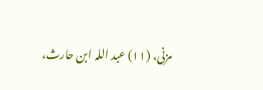مزنی، (۱۱) عبد اللہ ابن حارث،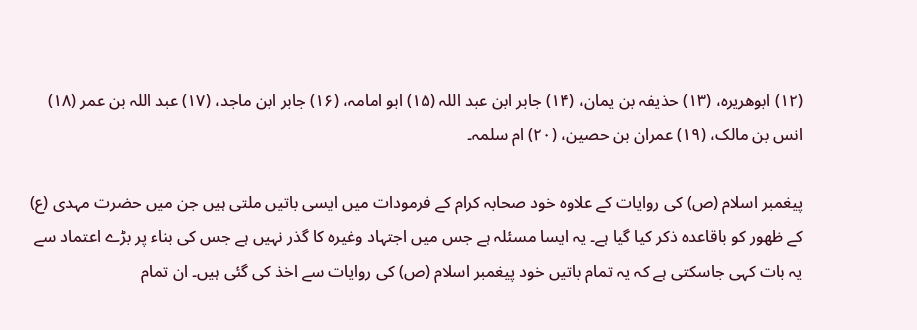(۱۲) ابوھریرہ، (۱۳) حذیفہ بن یمان، (۱۴) جابر ابن عبد اللہ (۱۵) ابو امامہ، (۱۶) جابر ابن ماجد، (۱۷) عبد اللہ بن عمر (۱۸) انس بن مالک، (۱۹) عمران بن حصین، (۲۰) ام سلمہ۔

پیغمبر اسلام (ص) کی روایات کے علاوہ خود صحابہ کرام کے فرمودات میں ایسی باتیں ملتی ہیں جن میں حضرت مہدی (ع) کے ظھور کو باقاعدہ ذکر کیا گیا ہے۔ یہ ایسا مسئلہ ہے جس میں اجتہاد وغیرہ کا گذر نہیں ہے جس کی بناء پر بڑے اعتماد سے یہ بات کہی جاسکتی ہے کہ یہ تمام باتیں خود پیغمبر اسلام (ص) کی روایات سے اخذ کی گئی ہیں۔ ان تمام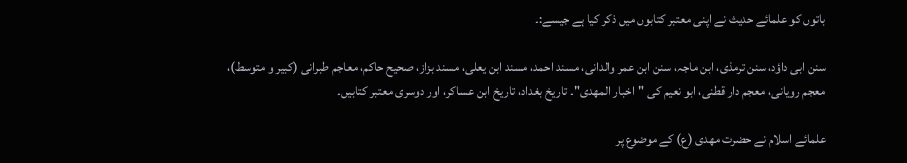باتوں کو علمائے حدیث نے اپنی معتبر کتابوں میں ذکر کیا ہے جیسے:۔

سنن ابی داؤد، سنن ترمذی، ابن ماجہ، سنن ابن عمر والدانی، مسند احمد، مسند ابن یعلی، مسند بزاز، صحیح حاکم، معاجم طبرانی (کبیر و متوسط)، معجم رویانی، معجم دار قطنی، ابو نعیم کی "اخبار المھدی"۔ تاریخ بغداد، تاریخ ابن عساکر، اور دوسری معتبر کتابیں۔

علمائے اسلام نے حضرت مھدی (ع) کے موضوع پر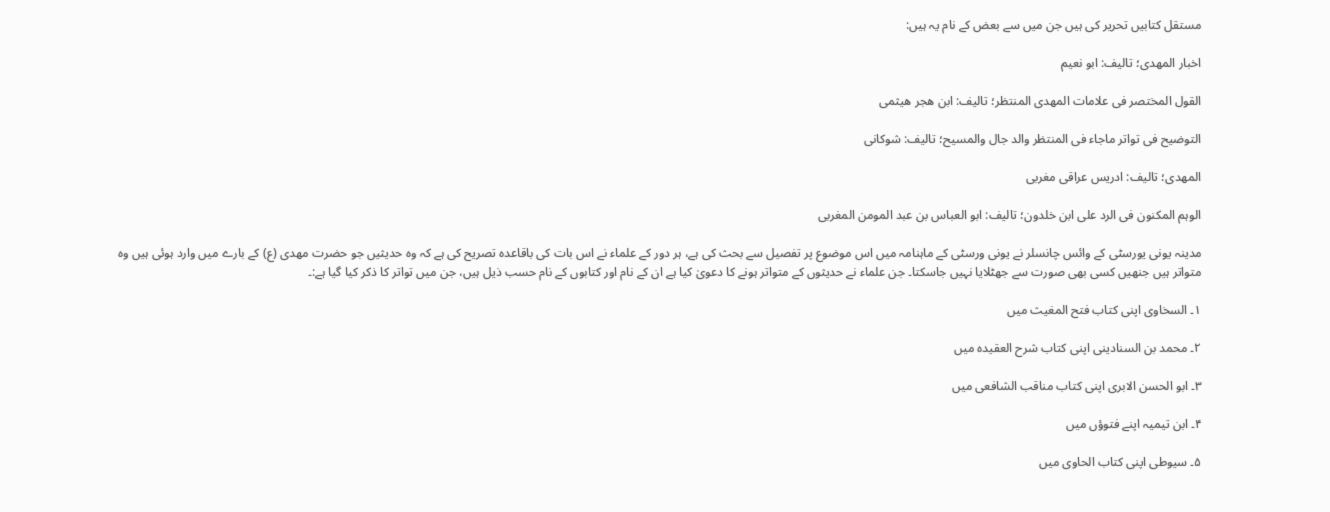مستقل کتابیں تحریر کی ہیں جن میں سے بعض کے نام یہ ہیں:

اخبار المھدی؛ تالیف: ابو نعیم

القول المختصر فی علامات المھدی المنتظر؛ تالیف: ابن ھجر ھیثمی

التوضیح فی تواتر ماجاء فی المنتظر والد جال والمسیح؛ تالیف: شوکانی

المھدی؛ تالیف: ادریس عراقی مغربی

الوہم المکنون فی الرد علی ابن خلدون؛ تالیف: ابو العباس بن عبد المومن المغربی

مدینہ یونی یورسٹی کے وائس چانسلر نے یونی ورسٹی کے ماہنامہ میں اس موضوع پر تفصیل سے بحث کی ہے، ہر دور کے علماء نے اس بات کی باقاعدہ تصریح کی ہے کہ وہ حدیثیں جو حضرت مھدی (ع) کے بارے میں وارد ہوئی ہیں وہ متواتر ہیں جنھیں کسی بھی صورت سے جھٹلایا نہیں جاسکتا۔ جن علماء نے حدیثوں کے متواتر ہونے کا دعویٰ کیا ہے ان کے نام اور کتابوں کے نام حسب ذیل ہیں، جن میں تواتر کا ذکر کیا گیا ہے:۔

۱۔ السخاوی اپنی کتاب فتح المغیث میں

۲۔ محمد بن السنادینی اپنی کتاب شرح العقیدہ میں

۳۔ ابو الحسن الابری اپنی کتاب مناقب الشافعی میں

۴۔ ابن تیمیہ اپنے فتوؤں میں

۵۔ سیوطی اپنی کتاب الحاوی میں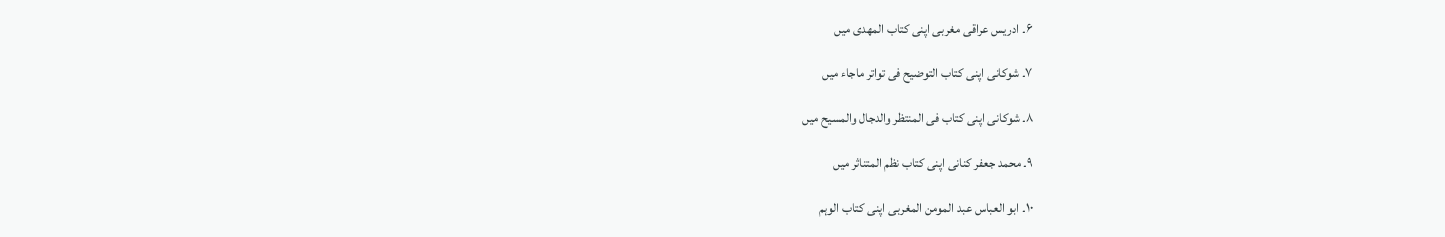۶۔ ادریس عراقی مغربی اپنی کتاب المھدی میں

۷۔ شوکانی اپنی کتاب التوضیح فی تواتر ماجاء میں

۸۔ شوکانی اپنی کتاب فی المنتظر والدجال والمسیح میں

۹۔ محمد جعفر کنانی اپنی کتاب نظم المتناثر میں

۱۰۔ ابو العباس عبد المومن المغربی اپنی کتاب الوہم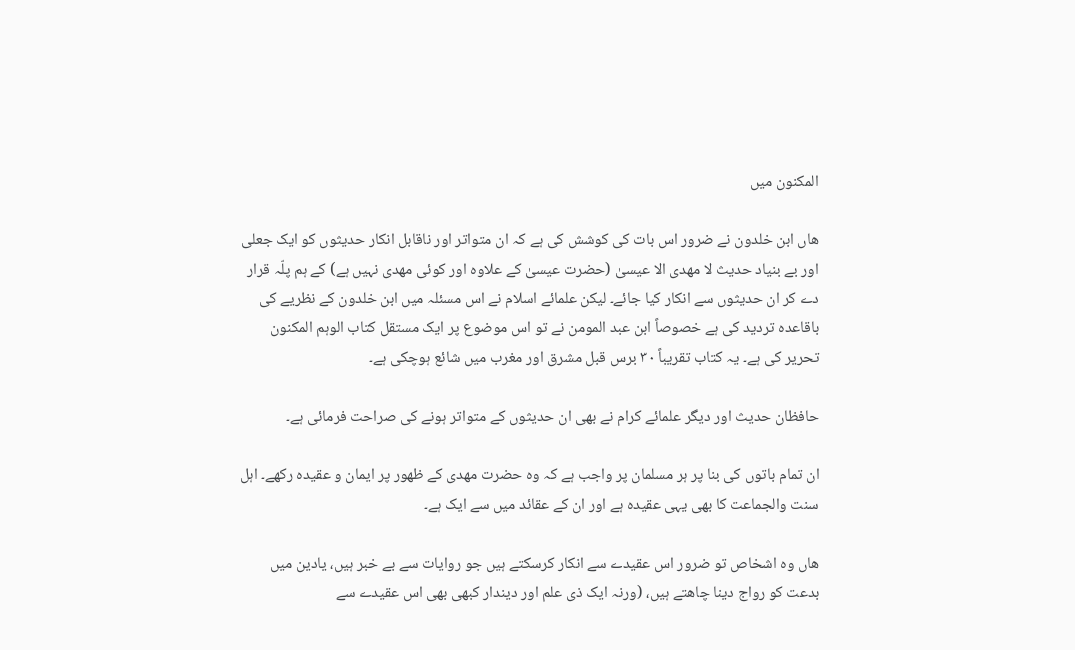المکنون میں

ھاں ابن خلدون نے ضرور اس بات کی کوشش کی ہے کہ ان متواتر اور ناقابل انکار حدیثوں کو ایک جعلی اور بے بنیاد حدیث لا مھدی الا عیسیٰ (حضرت عیسیٰ کے علاوہ اور کوئی مھدی نہیں ہے) کے ہم پلّہ قرار دے کر ان حدیثوں سے انکار کیا جائے۔ لیکن علمائے اسلام نے اس مسئلہ میں ابن خلدون کے نظریے کی باقاعدہ تردید کی ہے خصوصاً ابن عبد المومن نے تو اس موضوع پر ایک مستقل کتاب الوہم المکنون تحریر کی ہے۔ یہ کتاب تقریباً ۳۰ برس قبل مشرق اور مغرب میں شائع ہوچکی ہے۔

حافظان حدیث اور دیگر علمائے کرام نے بھی ان حدیثوں کے متواتر ہونے کی صراحت فرمائی ہے۔

ان تمام باتوں کی بنا پر ہر مسلمان پر واجب ہے کہ وہ حضرت مھدی کے ظھور پر ایمان و عقیدہ رکھے۔ اہل سنت والجماعت کا بھی یہی عقیدہ ہے اور ان کے عقائد میں سے ایک ہے۔

ھاں وہ اشخاص تو ضرور اس عقیدے سے انکار کرسکتے ہیں جو روایات سے بے خبر ہیں، یادین میں بدعت کو رواج دینا چاھتے ہیں، (ورنہ ایک ذی علم اور دیندار کبھی بھی اس عقیدے سے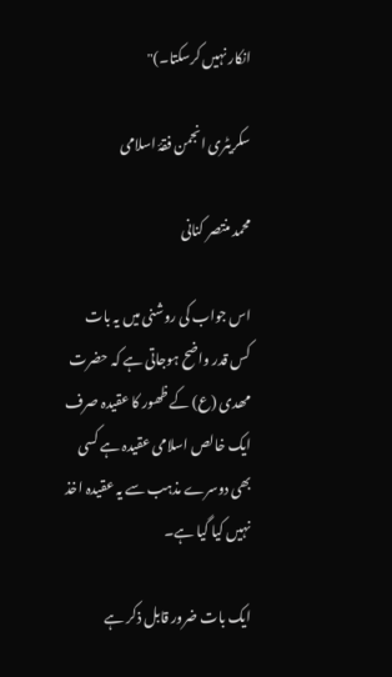انکار نہیں کرسکتا۔)"

سکریٹری انجمن فقۂ اسلامی

محمد منتصر کنانی

اس جواب کی روشنی میں یہ بات کس قدر واضح ہوجاتی ہے کہ حضرت مھدی (ع) کے ظھور کا عقیدہ صرف ایک خالص اسلامی عقیدہ ہے کسی بھی دوسرے مذہب سے یہ عقیدہ اخذ نہیں کیا گیا ہے۔

ایک بات ضرور قابل ذکر ہے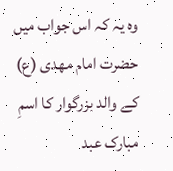وہ یہ کہ اس جواب میں حضرت امام مھدی (ع) کے والد بزرگوار کا اسمِ مبارک عبد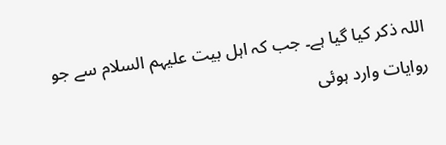اللہ ذکر کیا گیا ہے۔ جب کہ اہل بیت علیہم السلام سے جو روایات وارد ہوئی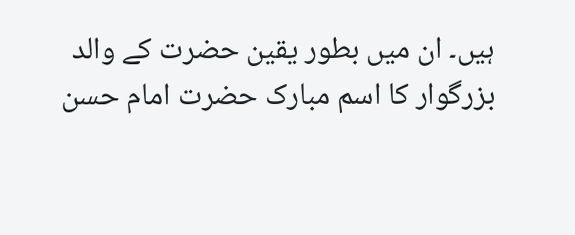ہیں۔ ان میں بطور یقین حضرت کے والد بزرگوار کا اسم مبارک حضرت امام حسن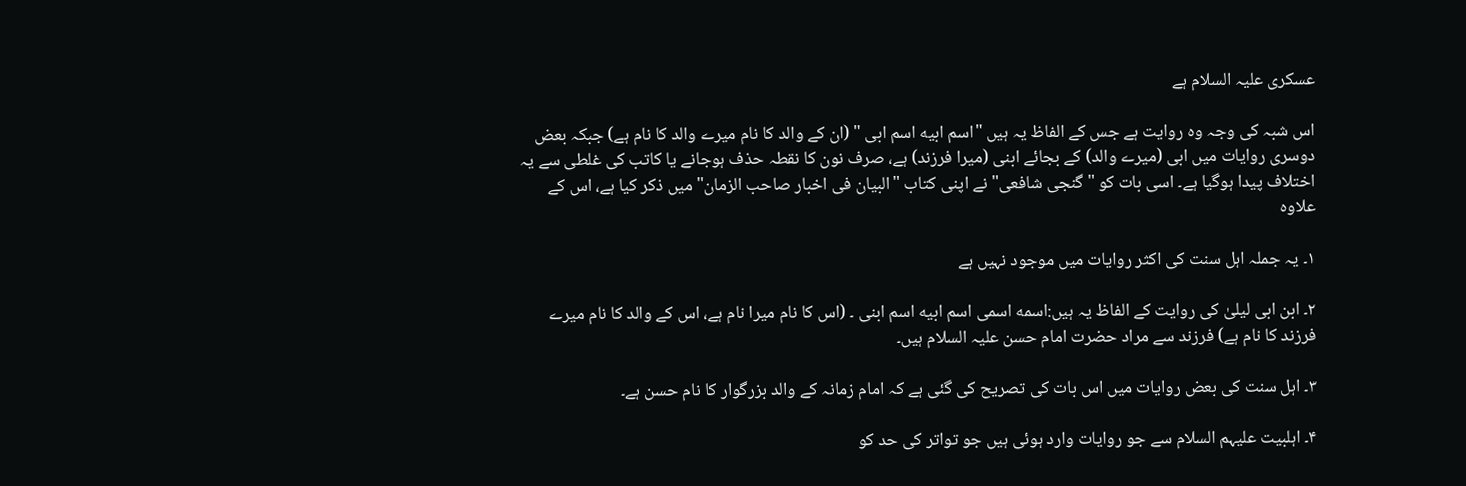عسکری علیہ السلام ہے

اس شبہ کی وجہ وہ روایت ہے جس کے الفاظ یہ ہیں "اسم ابیه اسم ابی " (ان کے والد کا نام میرے والد کا نام ہے) جبکہ بعض دوسری روایات میں ابی (میرے والد) کے بجائے ابنی (میرا فرزند) ہے، صرف نون کا نقطہ حذف ہوجانے یا کاتب کی غلطی سے یہ اختلاف پیدا ہوگیا ہے۔ اسی بات کو "گنجی شافعی" نے اپنی کتاب "البیان فی اخبار صاحب الزمان" میں ذکر کیا ہے، اس کے علاوہ

۱۔ یہ جملہ اہل سنت کی اکثر روایات میں موجود نہیں ہے

۲۔ ابن ابی لیلیٰ کی روایت کے الفاظ یہ ہیں:اسمه اسمی اسم ابیه اسم ابنی ۔ (اس کا نام میرا نام ہے، اس کے والد کا نام میرے فرزند کا نام ہے) فرزند سے مراد حضرت امام حسن علیہ السلام ہیں۔

۳۔ اہل سنت کی بعض روایات میں اس بات کی تصریح کی گئی ہے کہ امام زمانہ کے والد بزرگوار کا نام حسن ہے۔

۴۔ اہلبیت علیہم السلام سے جو روایات وارد ہوئی ہیں جو تواتر کی حد کو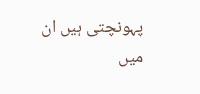پہونچتی ہیں ان میں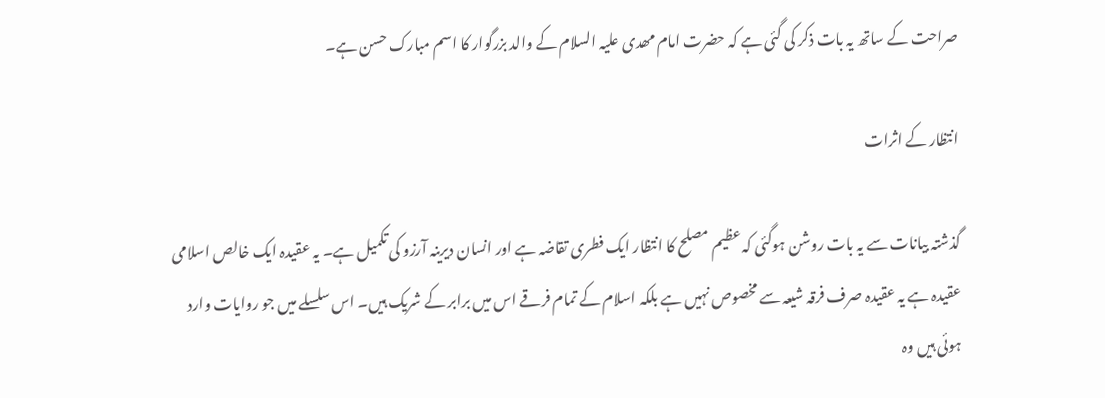صراحت کے ساتھ یہ بات ذکر کی گئی ہے کہ حضرت امام مھدی علیہ السلام کے والد بزرگوار کا اسم مبارک حسن ہے۔

انتظار کے اثرات

گذشتہ بیانات سے یہ بات روشن ہوگئی کہ عظیم مصلح کا انتظار ایک فطری تقاضہ ہے اور انسان دیرینہ آرزو کی تکمیل ہے۔ یہ عقیدہ ایک خالص اسلامی عقیدہ ہے یہ عقیدہ صرف فرقہ شیعہ سے مخصوص نہیں ہے بلکہ اسلام کے تمام فرقے اس میں برابر کے شریک ہیں۔ اس سلسلے میں جو روایات وارد ہوئی ہیں وہ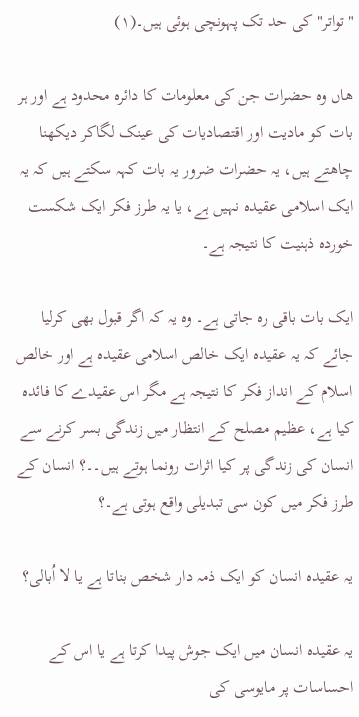"تواتر" کی حد تک پہونچی ہوئی ہیں۔(۱)

ھاں وہ حضرات جن کی معلومات کا دائرہ محدود ہے اور ہر بات کو مادیت اور اقتصادیات کی عینک لگاکر دیکھنا چاھتے ہیں، یہ حضرات ضرور یہ بات کہہ سکتے ہیں کہ یہ ایک اسلامی عقیدہ نہیں ہے، یا یہ طرز فکر ایک شکست خوردہ ذہنیت کا نتیجہ ہے۔

ایک بات باقی رہ جاتی ہے۔ وہ یہ کہ اگر قبول بھی کرلیا جائے کہ یہ عقیدہ ایک خالص اسلامی عقیدہ ہے اور خالص اسلام کے انداز فکر کا نتیجہ ہے مگر اس عقیدے کا فائدہ کیا ہے، عظیم مصلح کے انتظار میں زندگی بسر کرنے سے انسان کی زندگی پر کیا اثرات رونما ہوتے ہیں۔۔؟ انسان کے طرز فکر میں کون سی تبدیلی واقع ہوتی ہے۔؟

یہ عقیدہ انسان کو ایک ذمہ دار شخص بناتا ہے یا لا اُبالی؟

یہ عقیدہ انسان میں ایک جوش پیدا کرتا ہے یا اس کے احساسات پر مایوسی کی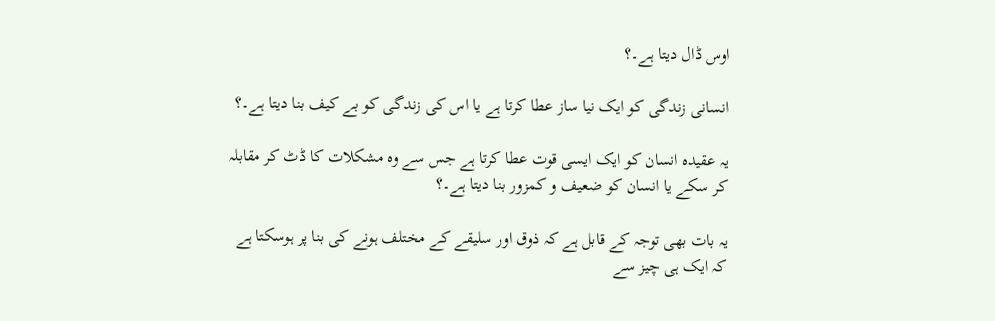اوس ڈال دیتا ہے۔؟

انسانی زندگی کو ایک نیا ساز عطا کرتا ہے یا اس کی زندگی کو بے کیف بنا دیتا ہے۔؟

یہ عقیدہ انسان کو ایک ایسی قوت عطا کرتا ہے جس سے وہ مشکلات کا ڈٹ کر مقابلہ کر سکے یا انسان کو ضعیف و کمزور بنا دیتا ہے۔؟

یہ بات بھی توجہ کے قابل ہے کہ ذوق اور سلیقے کے مختلف ہونے کی بنا پر ہوسکتا ہے کہ ایک ہی چیز سے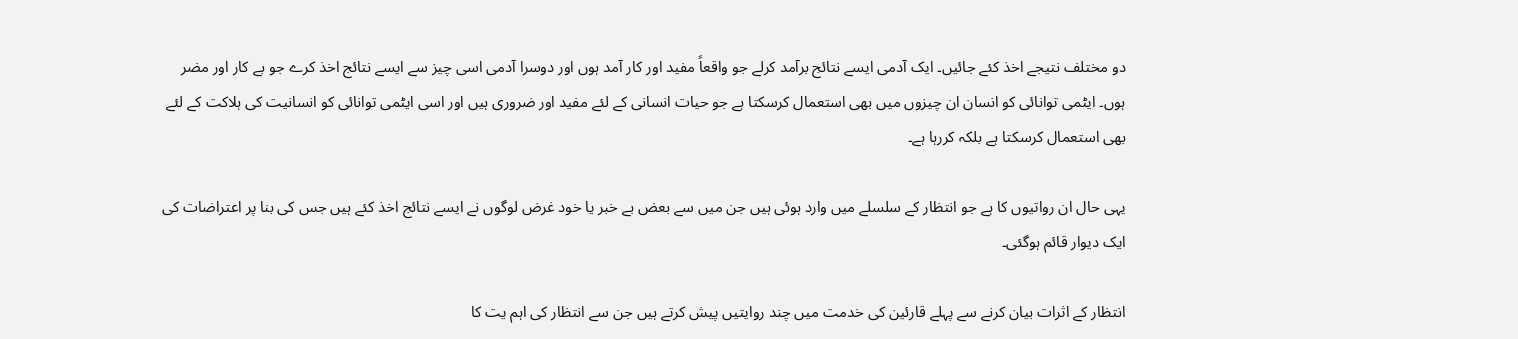دو مختلف نتیجے اخذ کئے جائیں۔ ایک آدمی ایسے نتائج برآمد کرلے جو واقعاً مفید اور کار آمد ہوں اور دوسرا آدمی اسی چیز سے ایسے نتائج اخذ کرے جو بے کار اور مضر ہوں۔ ایٹمی توانائی کو انسان ان چیزوں میں بھی استعمال کرسکتا ہے جو حیات انسانی کے لئے مفید اور ضروری ہیں اور اسی ایٹمی توانائی کو انسانیت کی ہلاکت کے لئے بھی استعمال کرسکتا ہے بلکہ کررہا ہے۔

یہی حال ان رواتیوں کا ہے جو انتظار کے سلسلے میں وارد ہوئی ہیں جن میں سے بعض بے خبر یا خود غرض لوگوں نے ایسے نتائج اخذ کئے ہیں جس کی بنا پر اعتراضات کی ایک دیوار قائم ہوگئی۔

انتظار کے اثرات بیان کرنے سے پہلے قارئین کی خدمت میں چند روایتیں پیش کرتے ہیں جن سے انتظار کی اہم یت کا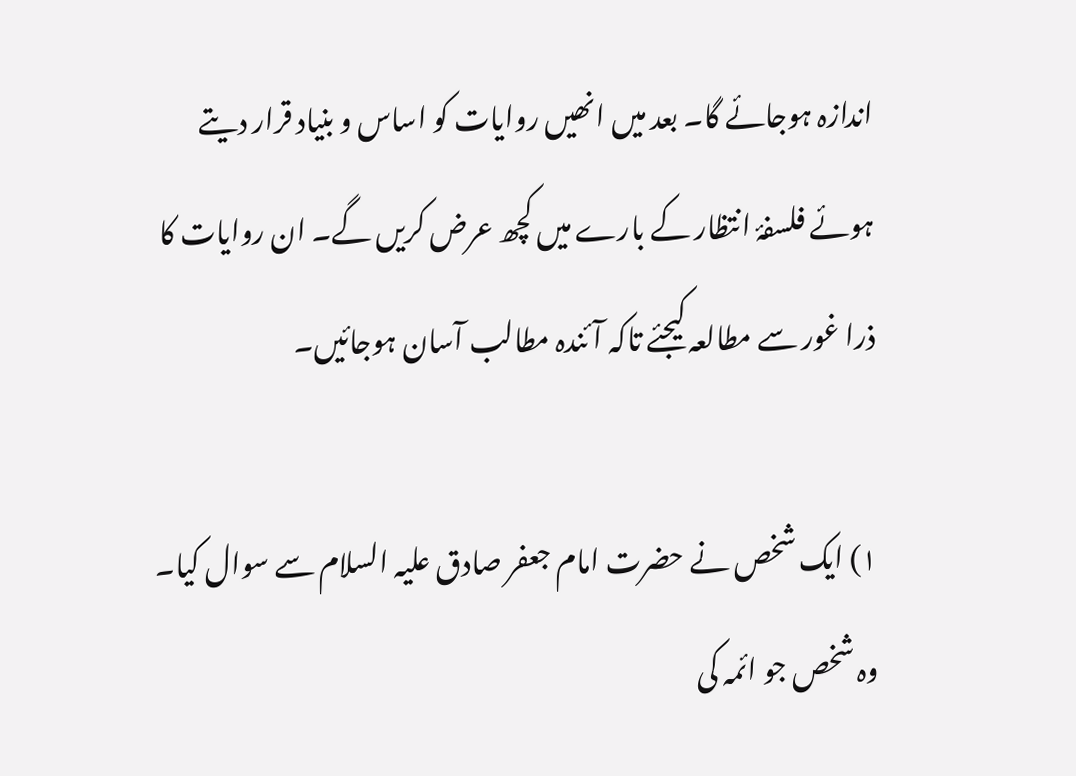اندازہ ہوجائے گا۔ بعد میں انھیں روایات کو اساس و بنیاد قرار دیتے ہوئے فلسفۂ انتظار کے بارے میں کچھ عرض کریں گے۔ ان روایات کا ذرا غور سے مطالعہ کیجئے تاکہ آئندہ مطالب آسان ہوجائیں۔

۱) ایک شخص نے حضرت امام جعفر صادق علیہ السلام سے سوال کیا۔ وہ شخص جو ائمہ کی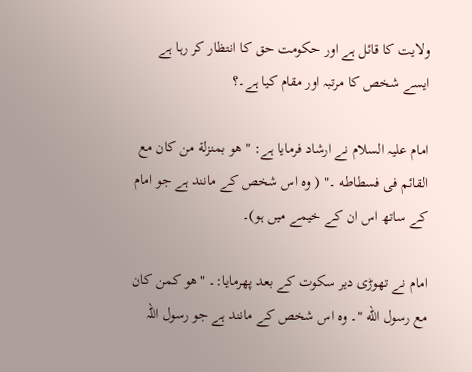ولایت کا قائل ہے اور حکومت حق کا انتظار کر رہا ہے ایسے شخص کا مرتبہ اور مقام کیا ہے۔؟

امام علیہ السلام نے ارشاد فرمایا ہے: "هو بمنزلة من کان مع القائم فی فسطاطه ۔" ( وہ اس شخص کے مانند ہے جو امام کے ساتھ اس ان کے خیمے میں ہو)۔

امام نے تھوڑی دیر سکوت کے بعد پھرمایا:۔ "هو کمن کان مع رسول الله "۔ وہ اس شخص کے مانند ہے جو رسول اللہ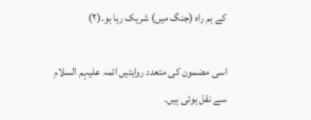کے ہم راہ (جنگ میں) شریک رہا ہو۔(۲)

اسی مضمون کی متعدد روایتیں ائمہ علیہم السلام سے نقل ہوئی ہیں۔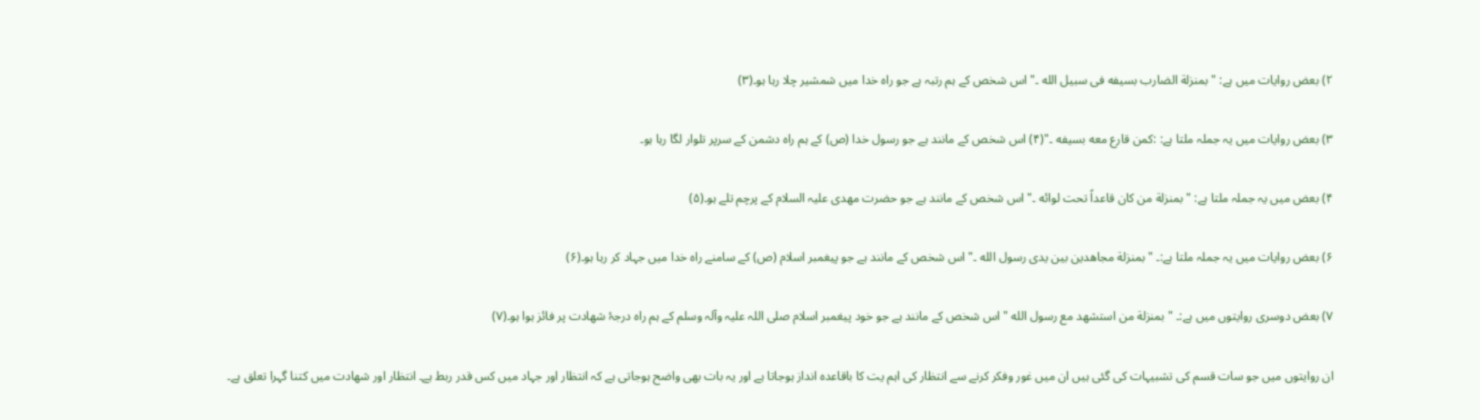۲) بعض روایات میں ہے: "بمنزلة الضارب بسیفه فی سبیل الله ۔" اس شخص کے ہم رتبہ ہے جو راہ خدا میں شمشیر چلا رہا ہو۔(۳)

۳) بعض روایات میں یہ جملہ ملتا ہے: :کمن قارع معه بسیفه ۔"(۴) اس شخص کے مانند ہے جو رسول خدا (ص) کے ہم راہ دشمن کے سرپر تلوار لگا رہا ہو۔

۴) بعض میں یہ جملہ ملتا ہے: "بمنزلة من کان قاعداً تحت لوائه ۔" اس شخص کے مانند ہے جو حضرت مھدی علیہ السلام کے پرچم تلے ہو۔(۵)

۶) بعض روایات میں یہ جملہ ملتا ہے:۔ "بمنزلة مجاهدین بین یدی رسول الله ۔" اس شخص کے مانند ہے جو پیغمبر اسلام (ص) کے سامنے راہ خدا میں جہاد کر رہا ہو۔(۶)

۷) بعض دوسری روایتوں میں ہے:۔ "بمنزلة من استشهد مع رسول الله " اس شخص کے مانند ہے جو خود پیغمبر اسلام صلی اللہ علیہ وآلہ وسلم کے ہم راہ درجۂ شھادت پر فائز ہوا ہو۔(۷)

ان روایتوں میں جو سات قسم کی تشبیہات کی گئی ہیں ان میں غور وفکر کرنے سے انتظار کی اہم یت کا باقاعدہ انداز ہوجاتا ہے اور یہ بات بھی واضح ہوجاتی ہے کہ انتظار اور جہاد میں کس قدر ربط ہے۔ انتظار اور شھادت میں کتنا گہرا تعلق ہے۔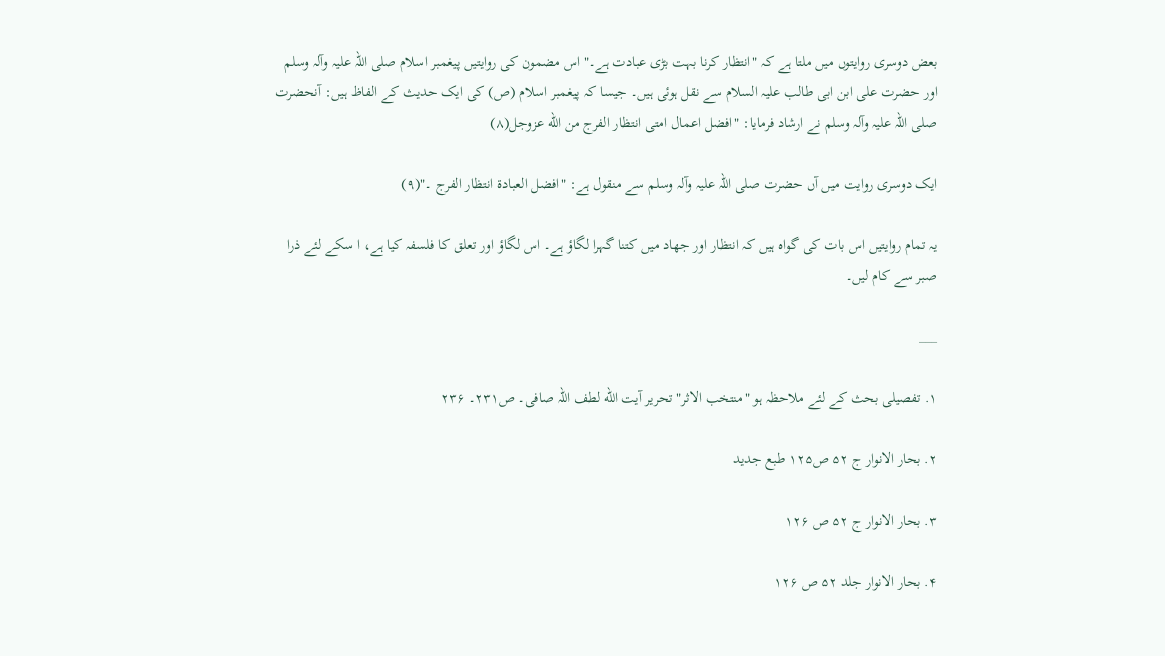بعض دوسری روایتوں میں ملتا ہے کہ "انتظار کرنا بہت بڑی عبادت ہے۔" اس مضمون کی روایتیں پیغمبر اسلام صلی اللہ علیہ وآلہ وسلم اور حضرت علی ابن ابی طالب علیہ السلام سے نقل ہوئی ہیں۔ جیسا کہ پیغمبر اسلام (ص) کی ایک حدیث کے الفاظ ہیں: آنحضرت صلی اللہ علیہ وآلہ وسلم نے ارشاد فرمایا: "افضل اعمال امتی انتظار الفرج من الله عزوجل(۸)

ایک دوسری روایت میں آں حضرت صلی اللہ علیہ وآلہ وسلم سے منقول ہے: "افضل العبادة انتظار الفرج ۔"(۹)

یہ تمام روایتیں اس بات کی گواہ ہیں کہ انتظار اور جھاد میں کتنا گہرا لگاؤ ہے۔ اس لگاؤ اور تعلق کا فلسفہ کیا ہے، ا سکے لئے ذرا صبر سے کام لیں۔

___

۱. تفصیلی بحث کے لئے ملاحظہ ہو "منتخب الاثر" تحریر آیت الله لطف اللہ صافی۔ ص۲۳۱۔ ۲۳۶

۲. بحار الانوار ج ۵۲ ص۱۲۵ طبع جدید

۳. بحار الانوار ج ۵۲ ص ۱۲۶

۴. بحار الانوار جلد ۵۲ ص ۱۲۶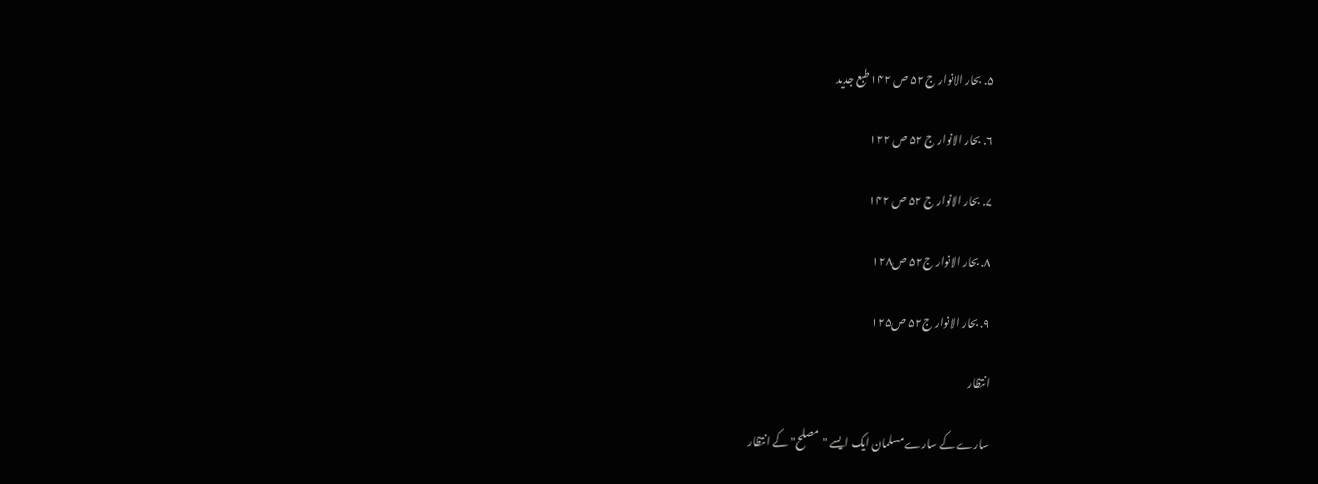۵. بحار الانوار ج ۵۲ ص ۱۴۲ طبع جدید

۶. بحار الانوار ج ۵۲ ص ۱۲۲

۷. بحار الانوار ج ۵۲ ص ۱۴۲

۸. بحار الانوار ج۵۲ ص۱۲۸

۹. بحار الانوار ج۵۲ ص۱۲۵

انتظار

سارے کے سارے مسلمان ایک ایسے "مصلح" کے انتظار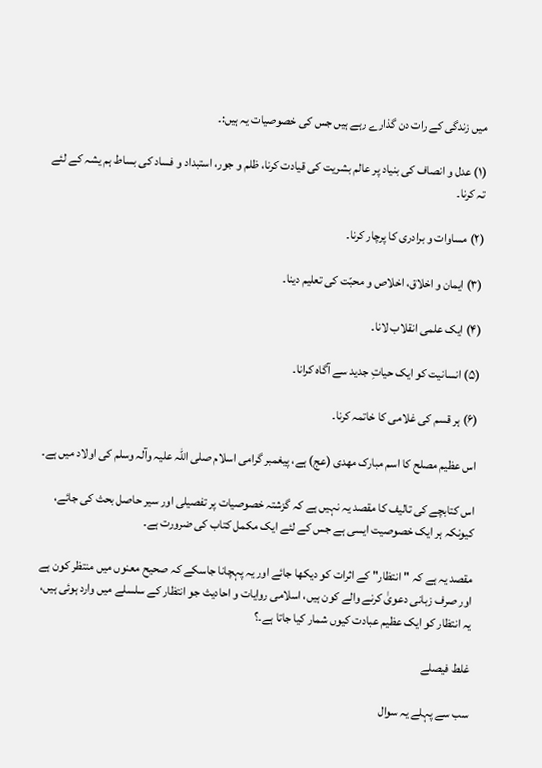میں زندگی کے رات دن گذارے رہے ہیں جس کی خصوصیات یہ ہیں:۔

(۱) عدل و انصاف کی بنیاد پر عالم بشریت کی قیادت کرنا، ظلم و جور، استبداد و فساد کی بساط ہم یشہ کے لئے تہ کرنا۔

(۲) مساوات و برادری کا پرچار کرنا۔

(۳) ایمان و اخلاق، اخلاص و محبّت کی تعلیم دینا۔

(۴) ایک علمی انقلاب لانا۔

(۵) انسانیت کو ایک حیاتِ جدید سے آگاہ کرانا۔

(۶) ہر قسم کی غلامی کا خاتمہ کرنا۔

اس عظیم مصلح کا اسم مبارک مھدی (عج) ہے، پیغمبر گرامی اسلام صلی اللہ علیہ وآلہ وسلم کی اولاد میں ہے۔

اس کتابچے کی تالیف کا مقصد یہ نہیں ہے کہ گزشتہ خصوصیات پر تفصیلی اور سیر حاصل بحث کی جائے، کیونکہ ہر ایک خصوصیت ایسی ہے جس کے لئے ایک مکمل کتاب کی ضرورت ہے۔

مقصد یہ ہے کہ "انتظار" کے اثرات کو دیکھا جائے اور یہ پہچانا جاسکے کہ صحیح معنوں میں منتظر کون ہے اور صرف زبانی دعویٰ کرنے والے کون ہیں، اسلامی روایات و احادیث جو انتظار کے سلسلے میں وارد ہوئی ہیں، یہ انتظار کو ایک عظیم عبادت کیوں شمار کیا جاتا ہے۔؟

غلط فیصلے

سب سے پہلے یہ سوال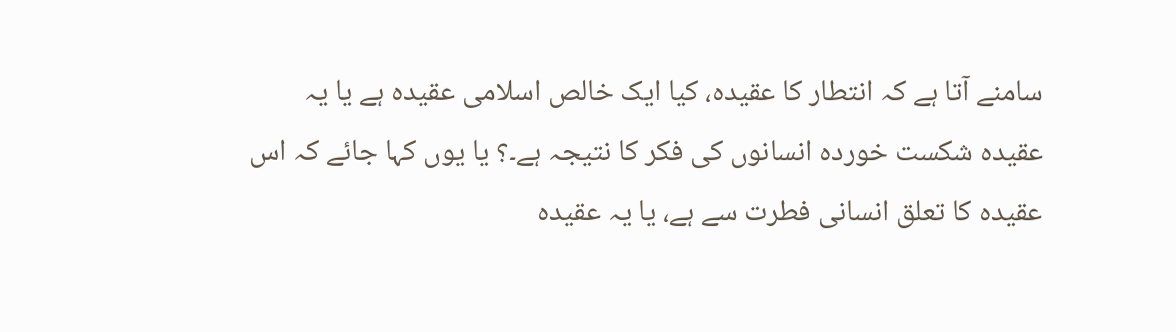سامنے آتا ہے کہ انتطار کا عقیدہ، کیا ایک خالص اسلامی عقیدہ ہے یا یہ عقیدہ شکست خوردہ انسانوں کی فکر کا نتیجہ ہے۔؟ یا یوں کہا جائے کہ اس عقیدہ کا تعلق انسانی فطرت سے ہے، یا یہ عقیدہ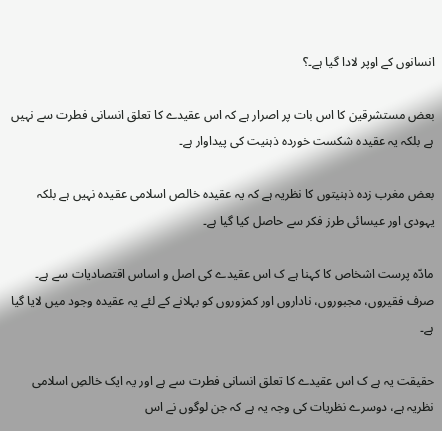انسانوں کے اوپر لادا گیا ہے۔؟

بعض مستشرقین کا اس بات پر اصرار ہے کہ اس عقیدے کا تعلق انسانی فطرت سے نہیں ہے بلکہ یہ عقیدہ شکست خوردہ ذہنیت کی پیداوار ہے۔

بعض مغرب زدہ ذہنیتوں کا نظریہ ہے کہ یہ عقیدہ خالص اسلامی عقیدہ نہیں ہے بلکہ یہودی اور عیسائی طرز فکر سے حاصل کیا گیا ہے۔

مادّہ پرست اشخاص کا کہنا ہے ک اس عقیدے کی اصل و اساس اقتصادیات سے ہے۔ صرف فقیروں، مجبوروں، ناداروں اور کمزوروں کو بہلانے کے لئے یہ عقیدہ وجود میں لایا گیا ہے۔

حقیقت یہ ہے ک اس عقیدے کا تعلق انسانی فطرت سے ہے اور یہ ایک خالصِ اسلامی نظریہ ہے، دوسرے نظریات کی وجہ یہ ہے کہ جن لوگوں نے اس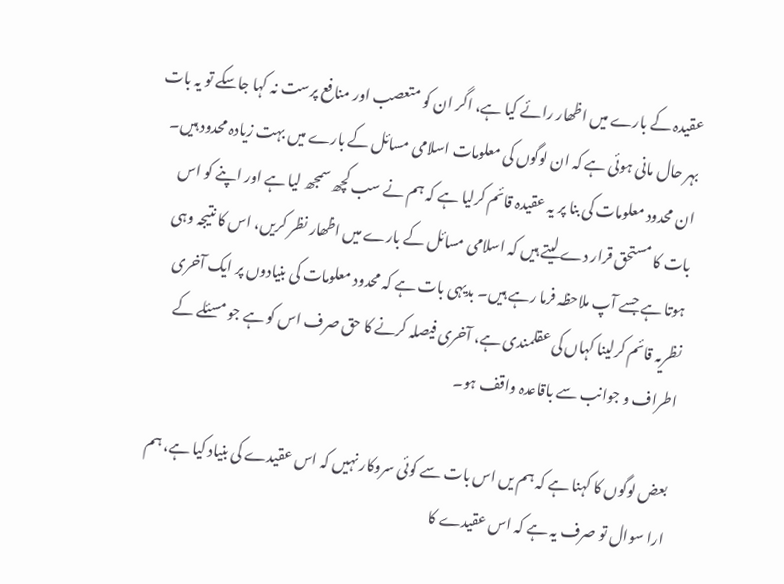عقیدہ کے بارے میں اظھار رائے کیا ہے، اگر ان کو متعصب اور منافع پرست نہ کہا جاسکے تو یہ بات بہر حال مانی ہوئی ہے کہ ان لوگوں کی معلومات اسلامی مسائل کے بارے میں بہت زیادہ محدود ہیں۔ ان محدود معلومات کی بنا پر یہ عقیدہ قائم کرلیا ہے کہ ہم نے سب کچھ سمجھ لیا ہے اور اپنے کو اس بات کا مستحق قرار دے لیتے ہیں کہ اسلامی مسائل کے بارے میں اظھار نظر کریں، اس کا نتیجہ وہی ہوتا ہے جسے آپ ملاحظہ فرما رہے ہیں۔ بدیہی بات ہے کہ محدود معلومات کی بنیادوں پر ایک آخری نظریہ قائم کرلینا کہاں کی عقلمندی ہے، آخری فیصلہ کرنے کا حق صرف اس کو ہے جو مسئلے کے اطراف و جوانب سے باقاعدہ واقف ہو۔

بعض لوگوں کا کہنا ہے کہ ہم یں اس بات سے کوئی سروکار نہیں کہ اس عقیدے کی بنیاد کیا ہے، ہم ارا سوال تو صرف یہ ہے کہ اس عقیدے کا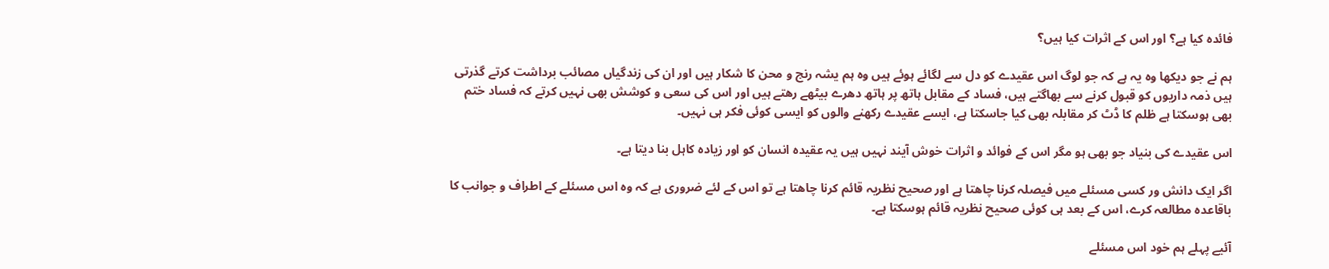فائدہ کیا ہے؟ اور اس کے اثرات کیا ہیں؟

ہم نے جو دیکھا وہ یہ ہے کہ جو لوگ اس عقیدے کو دل سے لگائے ہوئے ہیں وہ ہم یشہ رنج و محن کا شکار ہیں اور ان کی زندگیاں مصائب برداشت کرتے گذرتی ہیں ذمہ داریوں کو قبول کرنے سے بھاگتے ہیں، فساد کے مقابل ہاتھ پر ہاتھ دھرے بیٹھے رھتے ہیں اور اس کی سعی و کوشش بھی نہیں کرتے کہ فساد ختم بھی ہوسکتا ہے ظلم کا ڈٹ کر مقابلہ بھی کیا جاسکتا ہے، ایسے عقیدے رکھنے والوں کو ایسی کوئی فکر ہی نہیں۔

اس عقیدے کی بنیاد جو بھی ہو مگر اس کے فوائد و اثرات خوش آیند نہیں ہیں یہ عقیدہ انسان کو اور زیادہ کاہل بنا دیتا ہے۔

اگر ایک دانش ور کسی مسئلے میں فیصلہ کرنا چاھتا ہے اور صحیح نظریہ قائم کرنا چاھتا ہے تو اس کے لئے ضروری ہے کہ وہ اس مسئلے کے اطراف و جوانب کا باقاعدہ مطالعہ کرے، اس کے بعد ہی کوئی صحیح نظریہ قائم ہوسکتا ہے۔

آئیے پہلے ہم خود اس مسئلے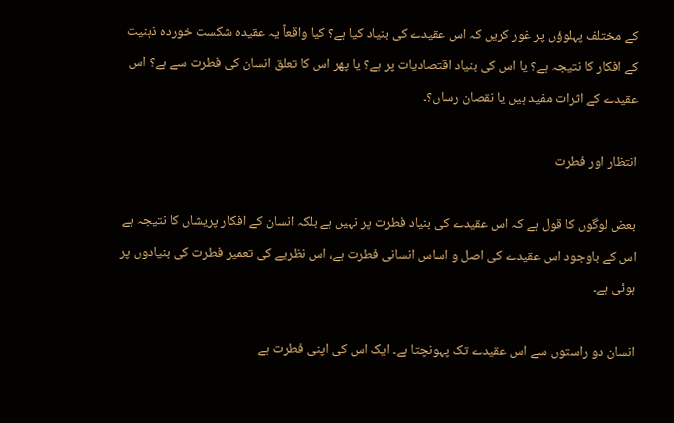کے مختلف پہلوؤں پر غور کریں کہ اس عقیدے کی بنیاد کیا ہے؟ کیا واقعاً یہ عقیدہ شکست خوردہ ذہنیت کے افکار کا نتیجہ ہے؟ یا اس کی بنیاد اقتصادیات پر ہے؟ یا پھر اس کا تعلق انسان کی فطرت سے ہے؟ اس عقیدے کے اثرات مفید ہیں یا نقصان رساں؟۔

انتظار اور فطرت

بعض لوگوں کا قول ہے کہ اس عقیدے کی بنیاد فطرت پر نہیں ہے بلکہ انسان کے افکار پریشاں کا نتیجہ ہے اس کے باوجود اس عقیدے کی اصل و اساس انسانی فطرت ہے، اس نظریے کی تعمیر فطرت کی بنیادوں پر ہوئی ہے۔

انسان دو راستوں سے اس عقیدے تک پہونچتا ہے۔ ایک اس کی اپنی فطرت ہے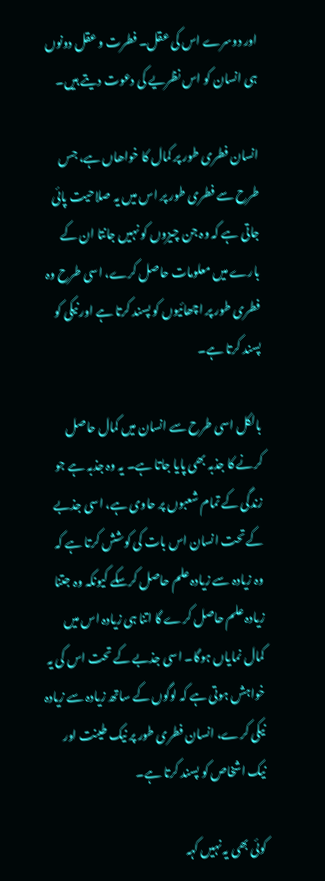اور دوسرے اس کی عقل۔ فطرت و عقل دونوں ہی انسان کو اس نظریے کی دعوت دیتے ہیں۔

انسان فطری طور پر کمال کا خواھاں ہے، جس طرح سے فطری طور پر اس میں یہ صلاحیت پائی جاتی ہے کہ وہ جن چیزوں کو نہیں جانتا ان کے بارے میں معلومات حاصل کرے، اسی طرح وہ فطری طور پر اچھائیوں کو پسند کرتا ہے اور نیکی کو پسند کرتا ہے۔

بالکل اسی طرح سے انسان میں کمال حاصل کرنے کا جذبہ بھی پایا جاتا ہے۔ یہ وہ جذبہ ہے جو زندگی کے تمام شعبوں پر حاوی ہے، اسی جذبے کے تحت انسان اس بات کی کوشش کرتا ہے کہ وہ زیادہ سے زیادہ علم حاصل کرسکے کیونکہ وہ جتنا زیادہ علم حاصل کرے گا اتنا ہی زیادہ اس میں کمال نمایاں ہوگا۔ اسی جذبے کے تحت اس کی یہ خواہش ہوتی ہے کہ لوگوں کے ساتھ زیادہ سے زیادہ نیکی کرے، انسان فطری طور پر نیک طینت اور نیک اشخاص کو پسند کرتا ہے۔

کوئی بھی یہ نہیں کہہ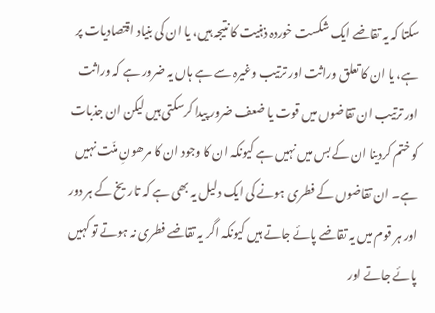سکتا کہ یہ تقاضے ایک شکست خوردہ ذہنیت کا نتیجہ ہیں، یا ان کی بنیاد اقتصادیات پر ہے، یا ان کا تعلق وراثت اور ترتیب وغیرہ سے ہے ہاں یہ ضرور ہے کہ وراثت اور ترتیب ان تقاضوں میں قوت یا ضعف ضرور پیدا کرسکتی ہیں لیکن ان جذبات کو ختم کردینا ان کے بس میں نہیں ہے کیونکہ ان کا وجود ان کا مرھونِ منّت نہیں ہے۔ ان تقاضوں کے فطری ہونے کی ایک دلیل یہ بھی ہے کہ تاریخ کے ہر دور اور ہر قوم میں یہ تقاضے پائے جاتے ہیں کیونکہ اگر یہ تقاضے فطری نہ ہوتے تو کہیں پائے جاتے اور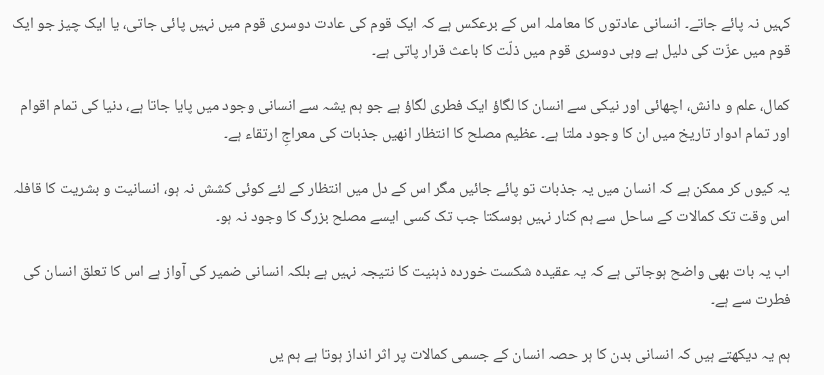کہیں نہ پائے جاتے۔ انسانی عادتوں کا معاملہ اس کے برعکس ہے کہ ایک قوم کی عادت دوسری قوم میں نہیں پائی جاتی، یا ایک چیز جو ایک قوم میں عزّت کی دلیل ہے وہی دوسری قوم میں ذلّت کا باعث قرار پاتی ہے۔

کمال، علم و دانش، اچھائی اور نیکی سے انسان کا لگاؤ ایک فطری لگاؤ ہے جو ہم یشہ سے انسانی وجود میں پایا جاتا ہے، دنیا کی تمام اقوام اور تمام ادوار تاریخ میں ان کا وجود ملتا ہے۔ عظیم مصلح کا انتظار انھیں جذبات کی معراجِ ارتقاء ہے۔

یہ کیوں کر ممکن ہے کہ انسان میں یہ جذبات تو پائے جائیں مگر اس کے دل میں انتظار کے لئے کوئی کشش نہ ہو، انسانیت و بشریت کا قافلہ اس وقت تک کمالات کے ساحل سے ہم کنار نہیں ہوسکتا جب تک کسی ایسے مصلح بزرگ کا وجود نہ ہو۔

اب یہ بات بھی واضح ہوجاتی ہے کہ یہ عقیدہ شکست خوردہ ذہنیت کا نتیجہ نہیں ہے بلکہ انسانی ضمیر کی آواز ہے اس کا تعلق انسان کی فطرت سے ہے۔

ہم یہ دیکھتے ہیں کہ انسانی بدن کا ہر حصہ انسان کے جسمی کمالات پر اثر انداز ہوتا ہے ہم یں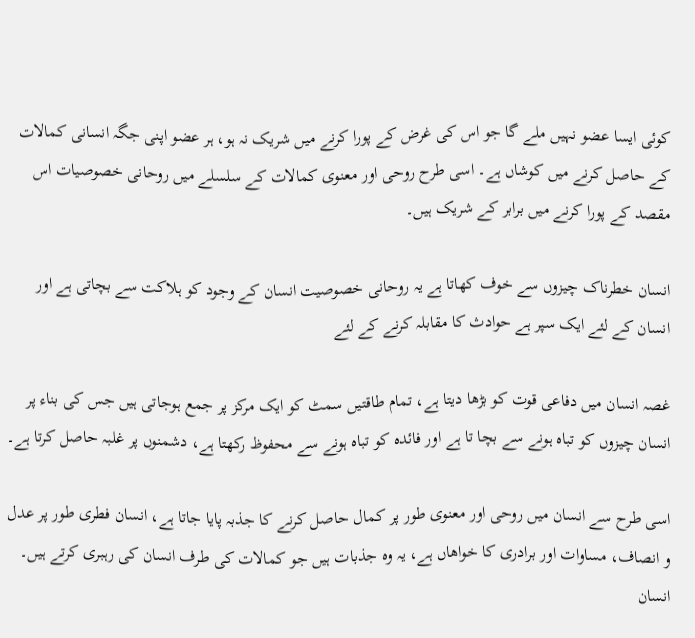کوئی ایسا عضو نہیں ملے گا جو اس کی غرض کے پورا کرنے میں شریک نہ ہو، ہر عضو اپنی جگہ انسانی کمالات کے حاصل کرنے میں کوشاں ہے۔ اسی طرح روحی اور معنوی کمالات کے سلسلے میں روحانی خصوصیات اس مقصد کے پورا کرنے میں برابر کے شریک ہیں۔

انسان خطرناک چیزوں سے خوف کھاتا ہے یہ روحانی خصوصیت انسان کے وجود کو ہلاکت سے بچاتی ہے اور انسان کے لئے ایک سپر ہے حوادث کا مقابلہ کرنے کے لئے

غصہ انسان میں دفاعی قوت کو بڑھا دیتا ہے، تمام طاقتیں سمٹ کو ایک مرکز پر جمع ہوجاتی ہیں جس کی بناء پر انسان چیزوں کو تباہ ہونے سے بچا تا ہے اور فائدہ کو تباہ ہونے سے محفوظ رکھتا ہے، دشمنوں پر غلبہ حاصل کرتا ہے۔

اسی طرح سے انسان میں روحی اور معنوی طور پر کمال حاصل کرنے کا جذبہ پایا جاتا ہے، انسان فطری طور پر عدل و انصاف، مساوات اور برادری کا خواھاں ہے، یہ وہ جذبات ہیں جو کمالات کی طرف انسان کی رہبری کرتے ہیں۔ انسان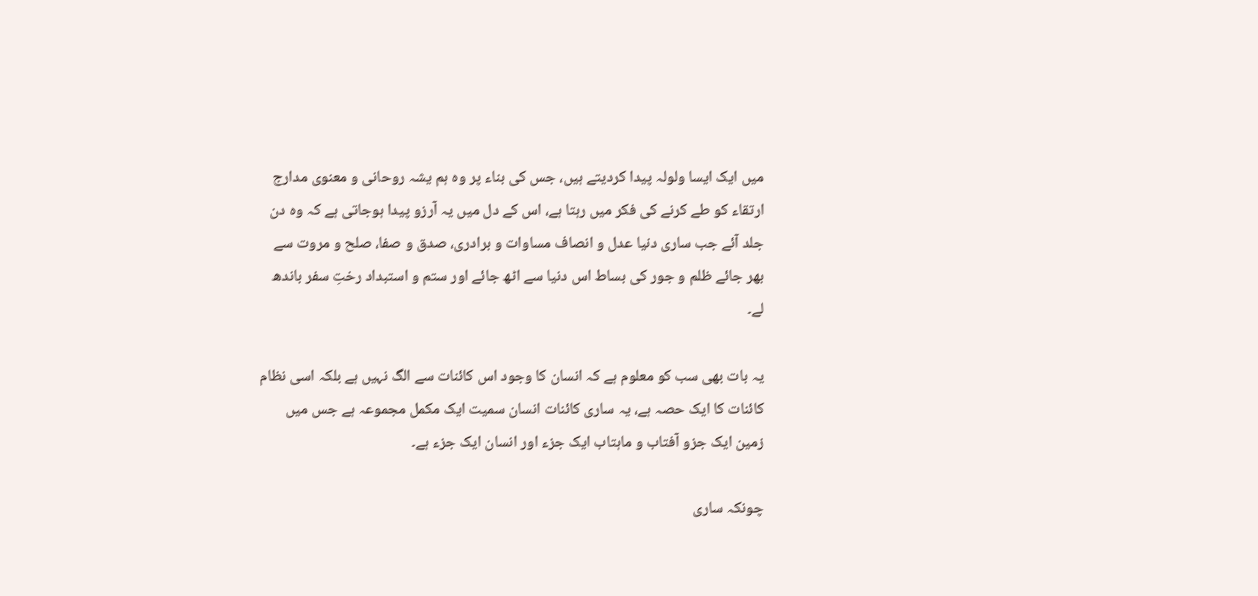میں ایک ایسا ولولہ پیدا کردیتے ہیں، جس کی بناء پر وہ ہم یشہ روحانی و معنوی مدارج ارتقاء کو طے کرنے کی فکر میں رہتا ہے، اس کے دل میں یہ آرزو پیدا ہوجاتی ہے کہ وہ دن جلد آئے جب ساری دنیا عدل و انصاف مساوات و برادری، صدق و صفا، صلح و مروت سے بھر جائے ظلم و جور کی بساط اس دنیا سے اٹھ جائے اور ستم و استبداد رختِ سفر باندھ لے۔

یہ بات بھی سب کو معلوم ہے کہ انسان کا وجود اس کائنات سے الگ نہیں ہے بلکہ اسی نظام کائنات کا ایک حصہ ہے، یہ ساری کائنات انسان سمیت ایک مکمل مجموعہ ہے جس میں زمین ایک جزو آفتاب و ماہتاب ایک جزء اور انسان ایک جزء ہے۔

چونکہ ساری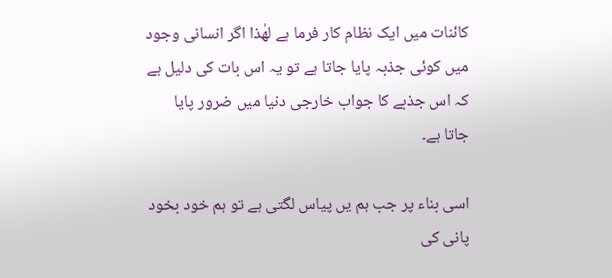کائنات میں ایک نظام کار فرما ہے لھٰذا اگر انسانی وجود میں کوئی جذبہ پایا جاتا ہے تو یہ اس بات کی دلیل ہے کہ اس جذبے کا جواب خارجی دنیا میں ضرور پایا جاتا ہے۔

اسی بناء پر جب ہم یں پیاس لگتی ہے تو ہم خود بخود پانی کی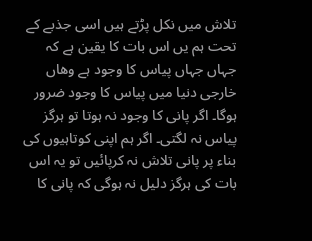تلاش میں نکل پڑتے ہیں اسی جذبے کے تحت ہم یں اس بات کا یقین ہے کہ جہاں جہاں پیاس کا وجود ہے وھاں خارجی دنیا میں پیاس کا وجود ضرور ہوگا۔ اگر پانی کا وجود نہ ہوتا تو ہرگز پیاس نہ لگتی۔ اگر ہم اپنی کوتاہیوں کی بناء پر پانی تلاش نہ کرپائیں تو یہ اس بات کی ہرگز دلیل نہ ہوگی کہ پانی کا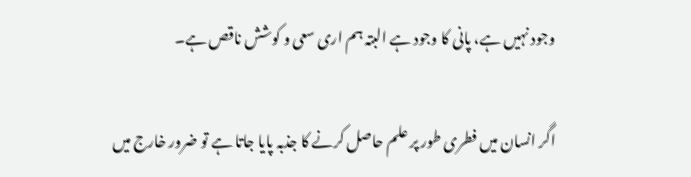وجود نہیں ہے، پانی کا وجود ہے البتہ ہم اری سعی و کوشش ناقص ہے۔

اگر انسان میں فطری طور پر علم حاصل کرنے کا جذبہ پایا جاتا ہے تو ضرور خارج میں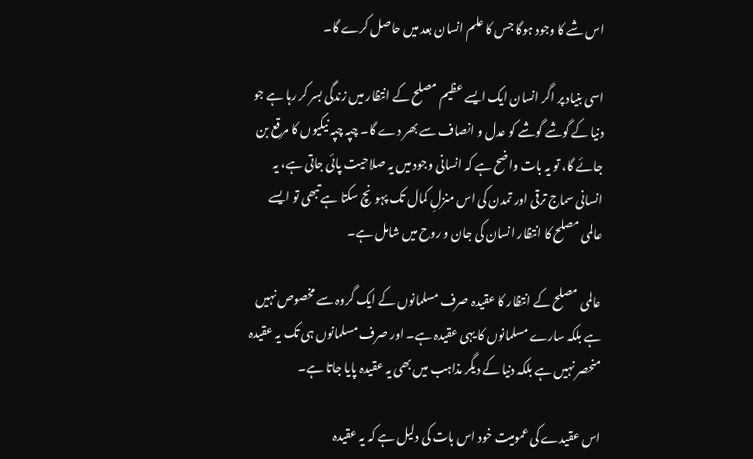اس شے کا وجود ہوگا جس کا علم انسان بعد میں حاصل کرے گا۔

اسی بنیاد پر اگر انسان ایک ایسے عظیم مصلح کے انتظار میں زندگی بسر کر رہا ہے جو دنیا کے گوشے گوشے کو عدل و انصاف سے بھر دے گا۔ چپہ چپہ نیکیوں کا مرقع بن جائے گا، تو یہ بات واضح ہے کہ انسانی وجود میں یہ صلاحیت پائی جاتی ہے، یہ انسانی سماج ترقی اور تمدن کی اس منزلِ کمال تک پہونچ سکتا ہے تبھی تو ایسے عالمی مصلح کا انتظار انسان کی جان و روح میں شامل ہے۔

عالمی مصلح کے انتظار کا عقیدہ صرف مسلمانوں کے ایک گروہ سے مخصوص نہیں ہے بلکہ سارے مسلمانوں کا یہی عقیدہ ہے۔ اور صرف مسلمانوں ہی تک یہ عقیدہ منحصر نہیں ہے بلکہ دنیا کے دیگر مذاہب میں بھی یہ عقیدہ پایا جاتا ہے۔

اس عقیدے کی عمومیت خود اس بات کی دلیل ہے کہ یہ عقیدہ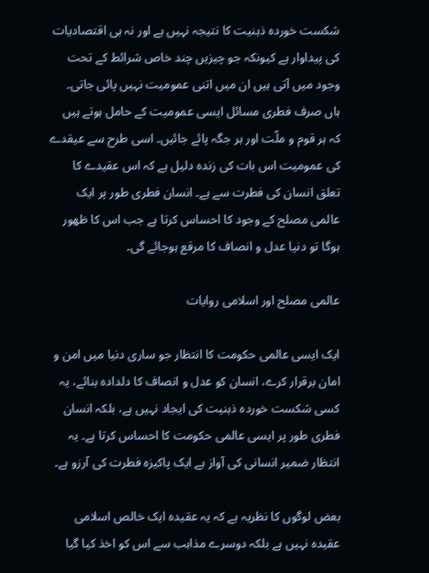شکست خوردہ ذہنیت کا نتیجہ نہیں ہے اور نہ ہی اقتصادیات کی پیداوار ہے کیونکہ جو چیزیں چند خاص شرائط کے تحت وجود میں آتی ہیں ان میں اتنی عمومیت نہیں پائی جاتی۔ ہاں صرف فطری مسائل ایسی عمومیت کے حامل ہوتے ہیں کہ ہر قوم و ملّت اور ہر جگہ پائے جائیں۔ اسی طرح سے عیقدے کی عمومیت اس بات کی زندہ دلیل ہے کہ اس عقیدے کا تعلق انسان کی فطرت سے ہے۔ انسان فطری طور پر ایک عالمی مصلح کے وجود کا احساس کرتا ہے جب اس کا ظھور ہوگا تو دنیا عدل و انصاف کا مرقع ہوجائے گی۔

عالمی مصلح اور اسلامی روایات

ایک ایسی عالمی حکومت کا انتظار جو ساری دنیا میں امن و امان برقرار کرے، انسان کو عدل و انصاف کا دلدادہ بنائے، یہ کسی شکست خوردہ ذہنیت کی ایجاد نہیں ہے، بلکہ انسان فطری طور پر ایسی عالمی حکومت کا احساس کرتا ہے۔ یہ انتظار ضمیر انسانی کی آواز ہے ایک پاکیزہ فطرت کی آرزو ہے۔

بعض لوگوں کا نظریہ ہے کہ یہ عقیدہ ایک خالص اسلامی عقیدہ نہیں ہے بلکہ دوسرے مذاہب سے اس کو اخذ کیا گیا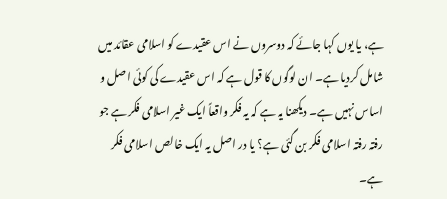ہے، یا یوں کہا جائے کہ دوسروں نے اس عقیدے کو اسلامی عقائد میں شامل کردیا ہے۔ ان لوگوں کا قول ہے کہ اس عقیدے کی کوئی اصل و اساس نہیں ہے۔ دیکھنا یہ ہے کہ یہ فکر واقعاً ایک غیر اسلامی فکر ہے جو رفتہ رفتہ اسلامی فکر بن گئی ہے؟ یا در اصل یہ ایک خالص اسلامی فکر ہے۔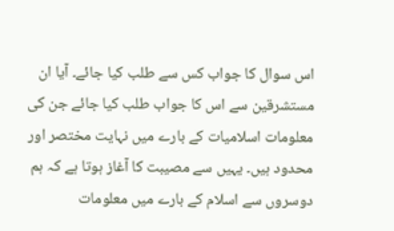اس سوال کا جواب کس سے طلب کیا جائے۔ آیا ان مستشرقین سے اس کا جواب طلب کیا جائے جن کی معلومات اسلامیات کے بارے میں نہایت مختصر اور محدود ہیں۔ یہیں سے مصیبت کا آغاز ہوتا ہے کہ ہم دوسروں سے اسلام کے بارے میں معلومات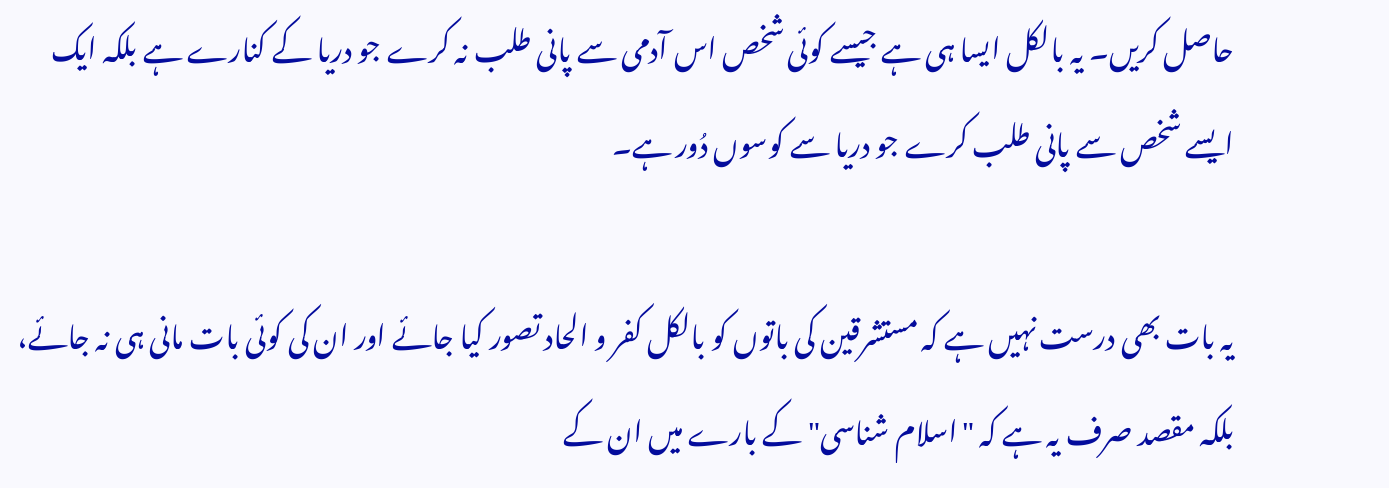حاصل کریں۔ یہ بالکل ایسا ہی ہے جیسے کوئی شخص اس آدمی سے پانی طلب نہ کرے جو دریا کے کنارے ہے بلکہ ایک ایسے شخص سے پانی طلب کرے جو دریا سے کوسوں دُور ہے۔

یہ بات بھی درست نہیں ہے کہ مستشرقین کی باتوں کو بالکل کفر و الحاد تصور کیا جائے اور ان کی کوئی بات مانی ہی نہ جائے، بلکہ مقصد صرف یہ ہے کہ "اسلام شناسی" کے بارے میں ان کے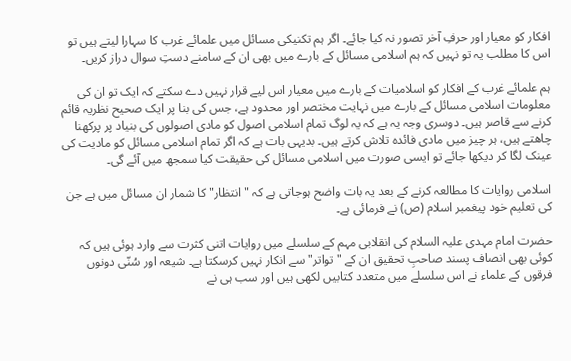افکار کو معیار اور حرفِ آخر تصور نہ کیا جائے۔ اگر ہم تکنیکی مسائل میں علمائے غرب کا سہارا لیتے ہیں تو اس کا مطلب یہ تو نہیں کہ ہم اسلامی مسائل کے بارے میں بھی ان کے سامنے دستِ سوال دراز کریں۔

ہم علمائے غرب کے افکار کو اسلامیات کے بارے میں معیار اس لیے قرار نہیں دے سکتے کہ ایک تو ان کی معلومات اسلامی مسائل کے بارے میں نہایت مختصر اور محدود ہے، جس کی بنا پر ایک صحیح نظریہ قائم کرنے سے قاصر ہیں۔ دوسری وجہ یہ ہے کہ یہ لوگ تمام اسلامی اصول کو مادی اصولوں کی بنیاد پر پرکھنا چاھتے ہیں، ہر چیز میں مادی فائدہ تلاش کرتے ہیں۔ بدیہی بات ہے کہ اگر تمام اسلامی مسائل کو مادیت کی عینک لگا کر دیکھا جائے تو ایسی صورت میں اسلامی مسائل کی حقیقت کیا سمجھ میں آئے گی۔

اسلامی روایات کا مطالعہ کرنے کے بعد یہ بات واضح ہوجاتی ہے کہ "انتظار" کا شمار ان مسائل میں ہے جن کی تعلیم خود پیغمبر اسلام (ص) نے فرمائی ہے۔

حضرت امام مہدی علیہ السلام کی انقلابی مہم کے سلسلے میں روایات اتنی کثرت سے وارد ہوئی ہیں کہ کوئی بھی انصاف پسند صاحبِ تحقیق ان کے "تواتر" سے انکار نہیں کرسکتا ہے۔ شیعہ اور سُنّی دونوں فرقوں کے علماء نے اس سلسلے میں متعدد کتابیں لکھی ہیں اور سب ہی نے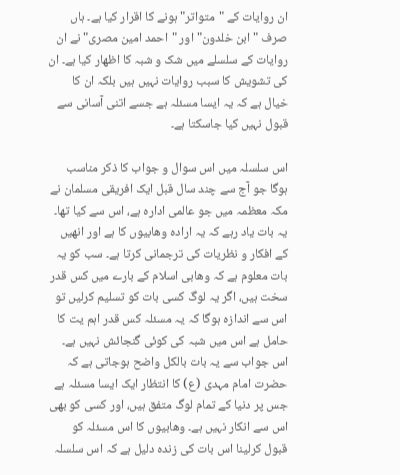ان روایات کے "متواتر" ہونے کا اقرار کیا ہے۔ ہاں صرف "ابن خلدون" اور "احمد امین مصری" نے ان روایات کے سلسلے میں شک و شبہ کا اظھار کیا ہے۔ ان کی تشویش کا سبب روایات نہیں ہیں بلکہ ان کا خیال ہے کہ یہ ایسا مسئلہ ہے جسے اتنی آسانی سے قبول نہیں کیا جاسکتا ہے۔

اس سلسلہ میں اس سوال و جواب کا ذکر مناسب ہوگا جو آج سے چند سال قبل ایک افریقی مسلمان نے مکہ معظمہ میں جو عالمی ادارہ ہے، اس سے کیا تھا۔ یہ بات یاد رہے کہ یہ ارادہ وھابیوں کا ہے اور انھیں کے افکار و نظریات کی ترجمانی کرتا ہے۔ سب کو یہ بات معلوم ہے کہ وھابی اسلام کے بارے میں کس قدر سخت ہیں، اگر یہ لوگ کسی بات کو تسلیم کرلیں تو اس سے اندازہ ہوگا کہ یہ مسئلہ کس قدر اہم یت کا حامل ہے اس میں شبہ کی کوئی گنجائش نہیں ہے۔ اس جواب سے یہ بات بالکل واضح ہوجاتی ہے کہ حضرت امام مہدی (ع) کا انتظار ایک ایسا مسئلہ ہے جس پر دنیا کے تمام لوگ متفق ہیں، اور کسی کو بھی اس سے انکار نہیں ہے۔ وھابیوں کا اس مسئلہ کو قبول کرلینا اس بات کی زندہ دلیل ہے کہ اس سلسلہ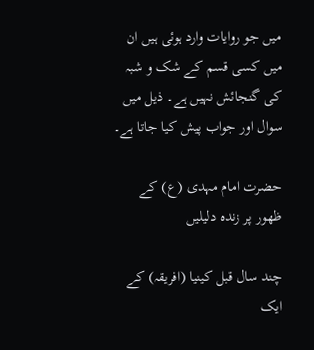میں جو روایات وارد ہوئی ہیں ان میں کسی قسم کے شک و شبہ کی گنجائش نہیں ہے۔ ذیل میں سوال اور جواب پیش کیا جاتا ہے۔

حضرت امام مہدی (ع) کے ظھور پر زندہ دلیلیں

چند سال قبل کینیا (افریقہ) کے ایک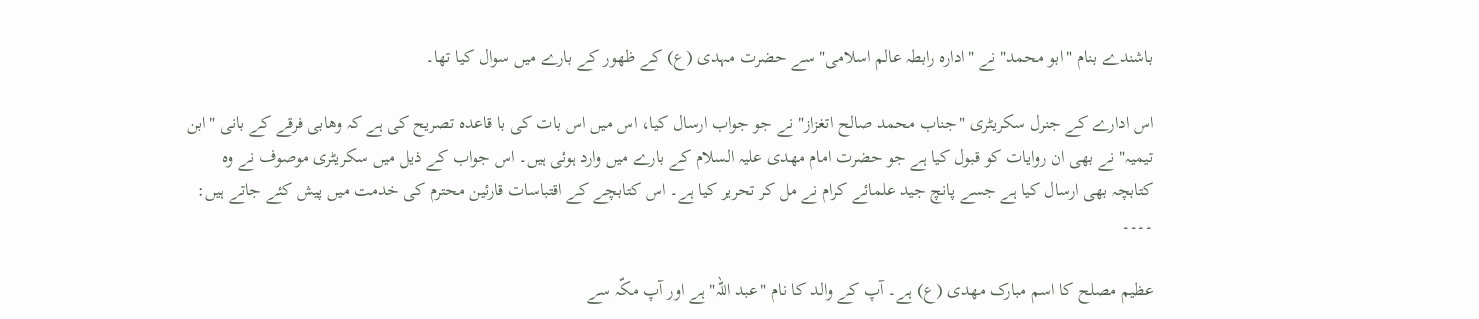باشندے بنام "ابو محمد" نے "ادارہ رابطہ عالم اسلامی" سے حضرت مہدی (ع) کے ظھور کے بارے میں سوال کیا تھا۔

اس ادارے کے جنرل سکریٹری "جناب محمد صالح اتغزاز" نے جو جواب ارسال کیا، اس میں اس بات کی با قاعدہ تصریح کی ہے کہ وھابی فرقے کے بانی "ابن تیمیہ" نے بھی ان روایات کو قبول کیا ہے جو حضرت امام مھدی علیہ السلام کے بارے میں وارد ہوئی ہیں۔ اس جواب کے ذیل میں سکریٹری موصوف نے وہ کتابچہ بھی ارسال کیا ہے جسے پانچ جید علمائے کرام نے مل کر تحریر کیا ہے۔ اس کتابچے کے اقتباسات قارئین محترم کی خدمت میں پیش کئے جاتے ہیں: ۔۔۔۔

عظیم مصلح کا اسم مبارک مھدی (ع) ہے۔ آپ کے والد کا نام "عبد اللہ" ہے اور آپ مكّہ سے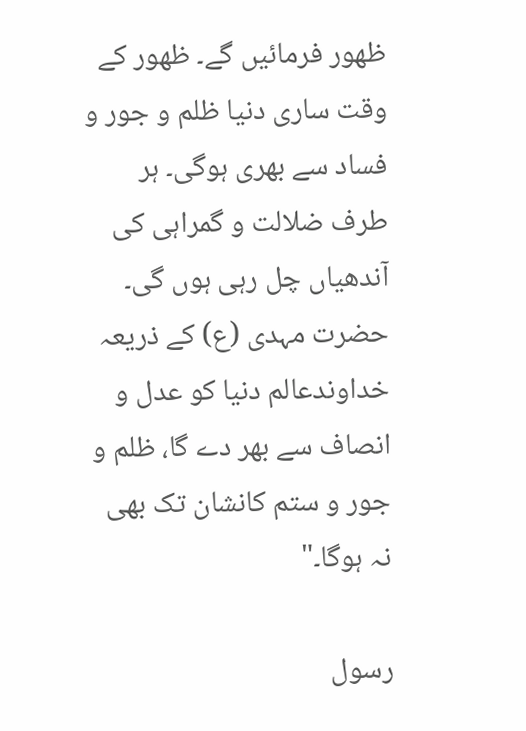ظھور فرمائیں گے۔ ظھور کے وقت ساری دنیا ظلم و جور و فساد سے بھری ہوگی۔ ہر طرف ضلالت و گمراہی کی آندھیاں چل رہی ہوں گی۔ حضرت مہدی (ع) کے ذریعہ خداوندعالم دنیا کو عدل و انصاف سے بھر دے گا، ظلم و جور و ستم کانشان تک بھی نہ ہوگا۔"

رسول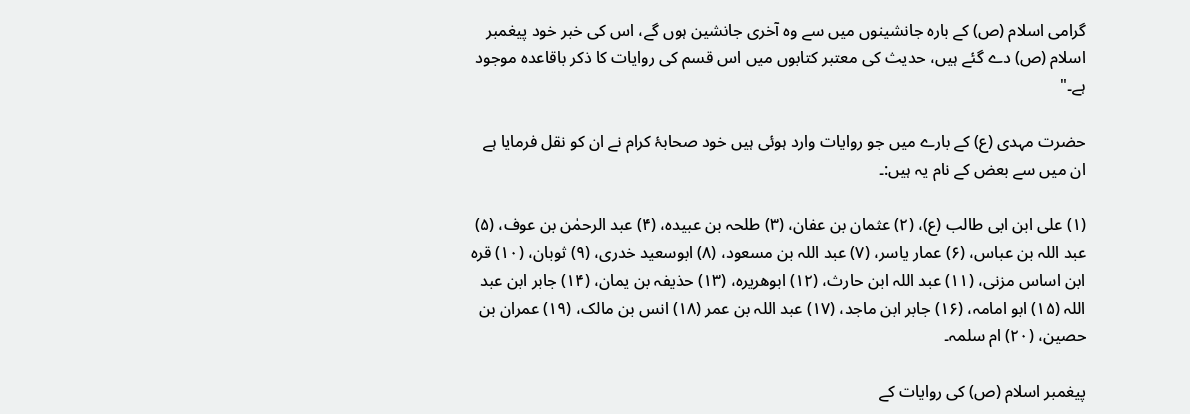گرامی اسلام (ص) کے بارہ جانشینوں میں سے وہ آخری جانشین ہوں گے، اس کی خبر خود پیغمبر اسلام (ص) دے گئے ہیں، حدیث کی معتبر کتابوں میں اس قسم کی روایات کا ذکر باقاعدہ موجود ہے۔"

حضرت مہدی (ع) کے بارے میں جو روایات وارد ہوئی ہیں خود صحابۂ کرام نے ان کو نقل فرمایا ہے ان میں سے بعض کے نام یہ ہیں:۔

(۱) علی ابن ابی طالب (ع)، (۲) عثمان بن عفان، (۳) طلحہ بن عبیدہ، (۴) عبد الرحمٰن بن عوف، (۵) عبد اللہ بن عباس، (۶) عمار یاسر، (۷) عبد اللہ بن مسعود، (۸) ابوسعید خدری، (۹) ثوبان، (۱۰) قرہ ابن اساس مزنی، (۱۱) عبد اللہ ابن حارث، (۱۲) ابوھریرہ، (۱۳) حذیفہ بن یمان، (۱۴) جابر ابن عبد اللہ (۱۵) ابو امامہ، (۱۶) جابر ابن ماجد، (۱۷) عبد اللہ بن عمر (۱۸) انس بن مالک، (۱۹) عمران بن حصین، (۲۰) ام سلمہ۔

پیغمبر اسلام (ص) کی روایات کے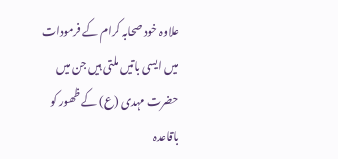علاوہ خود صحابہ کرام کے فرمودات میں ایسی باتیں ملتی ہیں جن میں حضرت مہدی (ع) کے ظھور کو باقاعدہ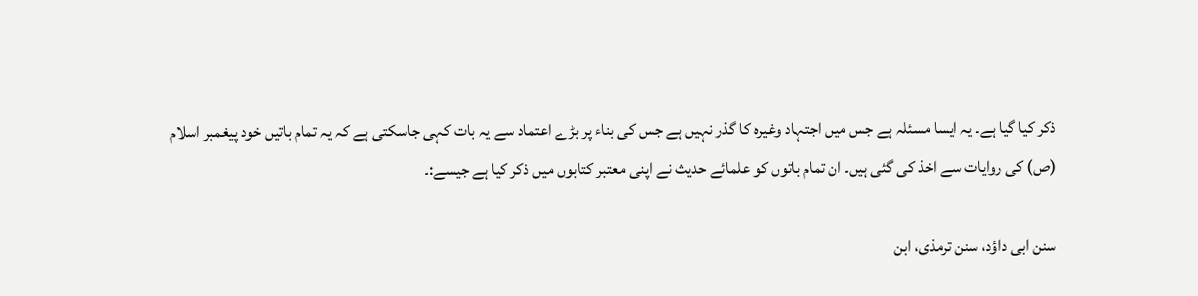ذکر کیا گیا ہے۔ یہ ایسا مسئلہ ہے جس میں اجتہاد وغیرہ کا گذر نہیں ہے جس کی بناء پر بڑے اعتماد سے یہ بات کہی جاسکتی ہے کہ یہ تمام باتیں خود پیغمبر اسلام (ص) کی روایات سے اخذ کی گئی ہیں۔ ان تمام باتوں کو علمائے حدیث نے اپنی معتبر کتابوں میں ذکر کیا ہے جیسے:۔

سنن ابی داؤد، سنن ترمذی، ابن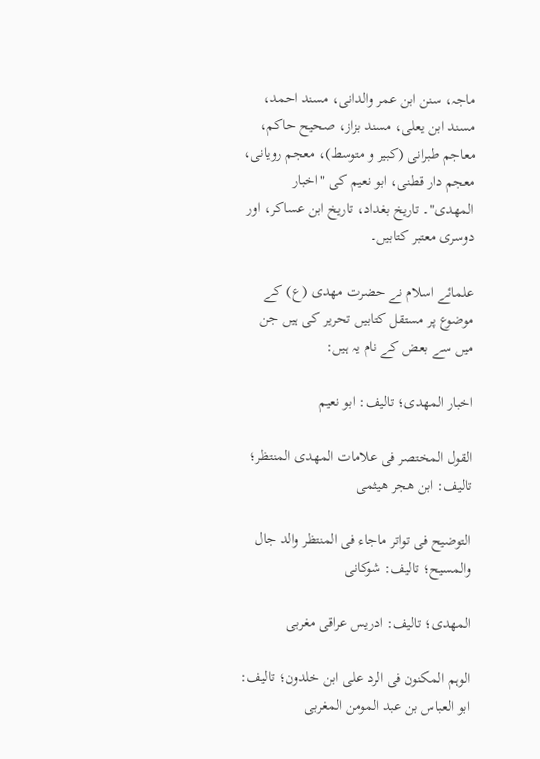ماجہ، سنن ابن عمر والدانی، مسند احمد، مسند ابن یعلی، مسند بزاز، صحیح حاکم، معاجم طبرانی (کبیر و متوسط)، معجم رویانی، معجم دار قطنی، ابو نعیم کی "اخبار المھدی"۔ تاریخ بغداد، تاریخ ابن عساکر، اور دوسری معتبر کتابیں۔

علمائے اسلام نے حضرت مھدی (ع) کے موضوع پر مستقل کتابیں تحریر کی ہیں جن میں سے بعض کے نام یہ ہیں:

اخبار المھدی؛ تالیف: ابو نعیم

القول المختصر فی علامات المھدی المنتظر؛ تالیف: ابن ھجر ھیثمی

التوضیح فی تواتر ماجاء فی المنتظر والد جال والمسیح؛ تالیف: شوکانی

المھدی؛ تالیف: ادریس عراقی مغربی

الوہم المکنون فی الرد علی ابن خلدون؛ تالیف: ابو العباس بن عبد المومن المغربی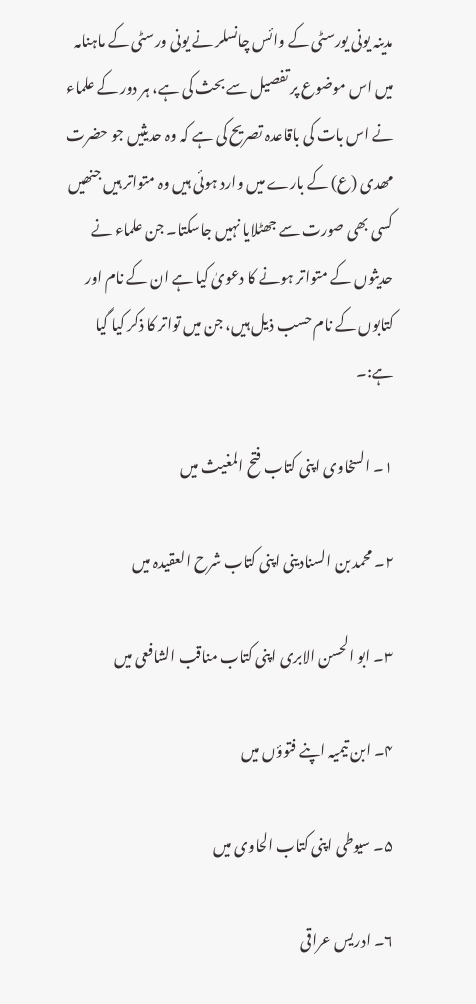مدینہ یونی یورسٹی کے وائس چانسلر نے یونی ورسٹی کے ماہنامہ میں اس موضوع پر تفصیل سے بحث کی ہے، ہر دور کے علماء نے اس بات کی باقاعدہ تصریح کی ہے کہ وہ حدیثیں جو حضرت مھدی (ع) کے بارے میں وارد ہوئی ہیں وہ متواتر ہیں جنھیں کسی بھی صورت سے جھٹلایا نہیں جاسکتا۔ جن علماء نے حدیثوں کے متواتر ہونے کا دعویٰ کیا ہے ان کے نام اور کتابوں کے نام حسب ذیل ہیں، جن میں تواتر کا ذکر کیا گیا ہے:۔

۱۔ السخاوی اپنی کتاب فتح المغیث میں

۲۔ محمد بن السنادینی اپنی کتاب شرح العقیدہ میں

۳۔ ابو الحسن الابری اپنی کتاب مناقب الشافعی میں

۴۔ ابن تیمیہ اپنے فتوؤں میں

۵۔ سیوطی اپنی کتاب الحاوی میں

۶۔ ادریس عراقی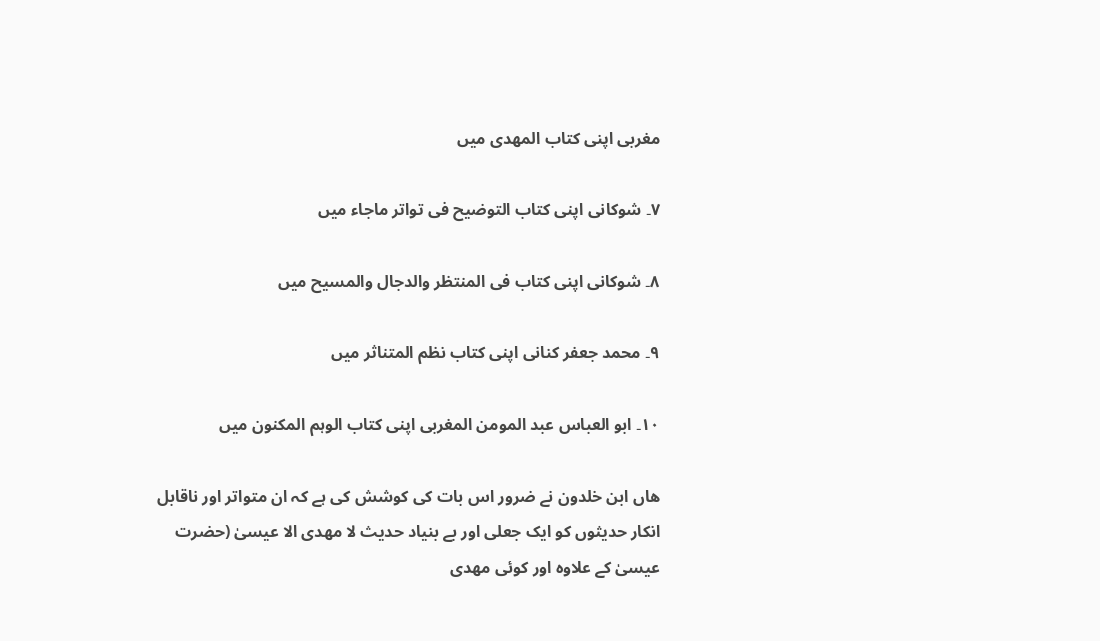مغربی اپنی کتاب المھدی میں

۷۔ شوکانی اپنی کتاب التوضیح فی تواتر ماجاء میں

۸۔ شوکانی اپنی کتاب فی المنتظر والدجال والمسیح میں

۹۔ محمد جعفر کنانی اپنی کتاب نظم المتناثر میں

۱۰۔ ابو العباس عبد المومن المغربی اپنی کتاب الوہم المکنون میں

ھاں ابن خلدون نے ضرور اس بات کی کوشش کی ہے کہ ان متواتر اور ناقابل انکار حدیثوں کو ایک جعلی اور بے بنیاد حدیث لا مھدی الا عیسیٰ (حضرت عیسیٰ کے علاوہ اور کوئی مھدی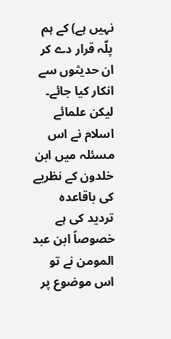نہیں ہے) کے ہم پلّہ قرار دے کر ان حدیثوں سے انکار کیا جائے۔ لیکن علمائے اسلام نے اس مسئلہ میں ابن خلدون کے نظریے کی باقاعدہ تردید کی ہے خصوصاً ابن عبد المومن نے تو اس موضوع پر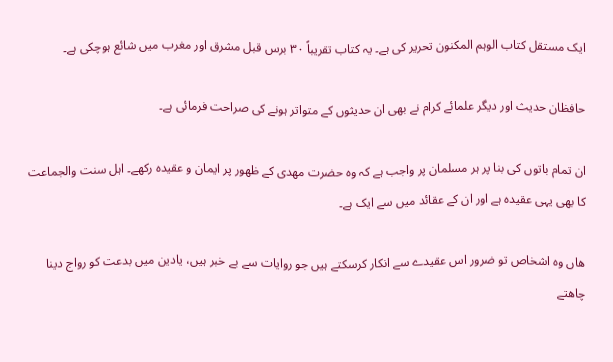ایک مستقل کتاب الوہم المکنون تحریر کی ہے۔ یہ کتاب تقریباً ۳۰ برس قبل مشرق اور مغرب میں شائع ہوچکی ہے۔

حافظان حدیث اور دیگر علمائے کرام نے بھی ان حدیثوں کے متواتر ہونے کی صراحت فرمائی ہے۔

ان تمام باتوں کی بنا پر ہر مسلمان پر واجب ہے کہ وہ حضرت مھدی کے ظھور پر ایمان و عقیدہ رکھے۔ اہل سنت والجماعت کا بھی یہی عقیدہ ہے اور ان کے عقائد میں سے ایک ہے۔

ھاں وہ اشخاص تو ضرور اس عقیدے سے انکار کرسکتے ہیں جو روایات سے بے خبر ہیں، یادین میں بدعت کو رواج دینا چاھتے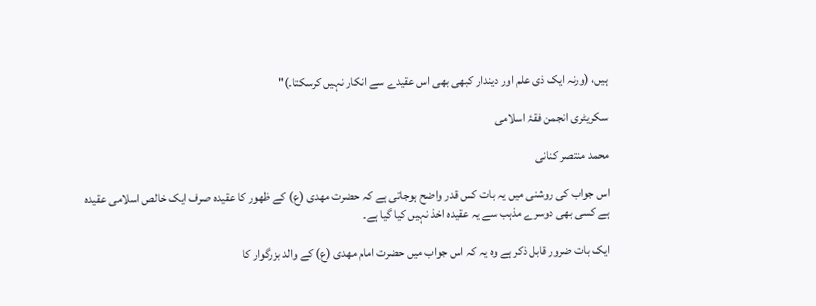ہیں، (ورنہ ایک ذی علم اور دیندار کبھی بھی اس عقیدے سے انکار نہیں کرسکتا۔)"

سکریٹری انجمن فقۂ اسلامی

محمد منتصر کنانی

اس جواب کی روشنی میں یہ بات کس قدر واضح ہوجاتی ہے کہ حضرت مھدی (ع) کے ظھور کا عقیدہ صرف ایک خالص اسلامی عقیدہ ہے کسی بھی دوسرے مذہب سے یہ عقیدہ اخذ نہیں کیا گیا ہے۔

ایک بات ضرور قابل ذکر ہے وہ یہ کہ اس جواب میں حضرت امام مھدی (ع) کے والد بزرگوار کا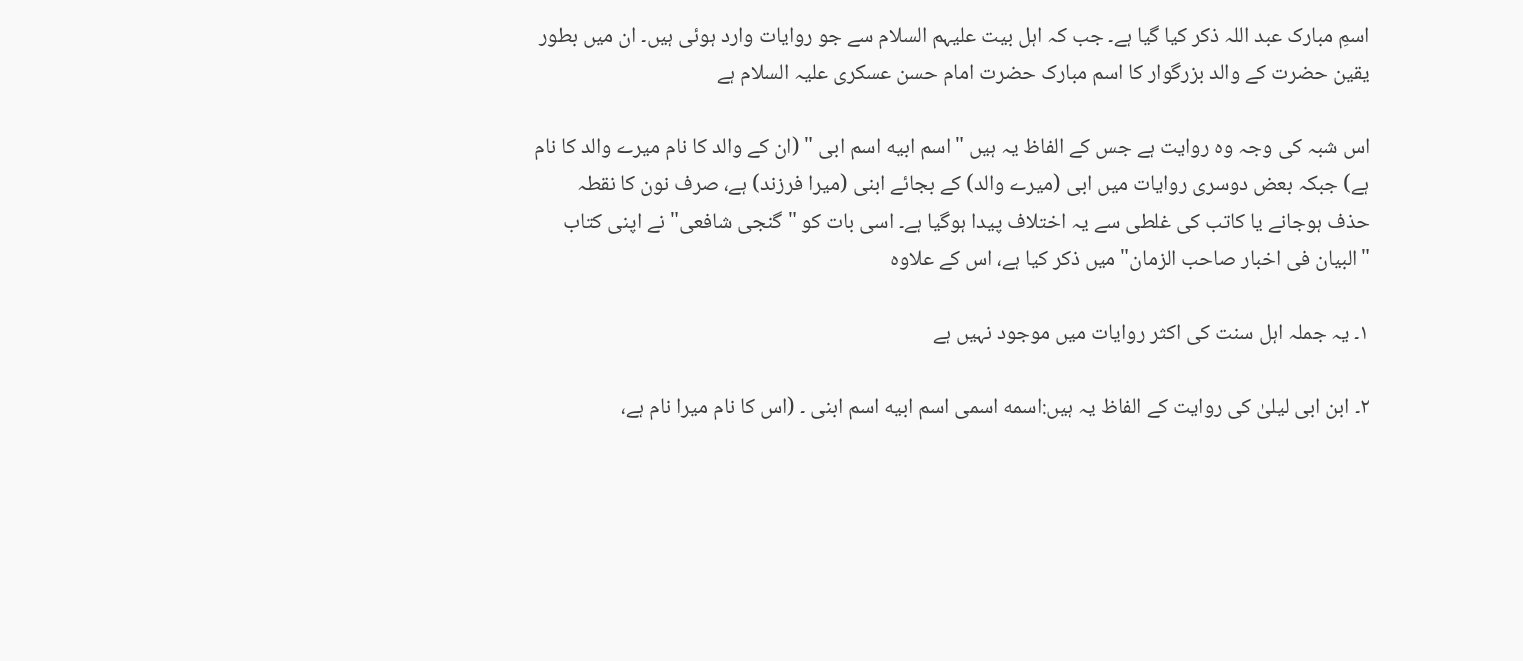اسمِ مبارک عبد اللہ ذکر کیا گیا ہے۔ جب کہ اہل بیت علیہم السلام سے جو روایات وارد ہوئی ہیں۔ ان میں بطور یقین حضرت کے والد بزرگوار کا اسم مبارک حضرت امام حسن عسکری علیہ السلام ہے

اس شبہ کی وجہ وہ روایت ہے جس کے الفاظ یہ ہیں "اسم ابیه اسم ابی " (ان کے والد کا نام میرے والد کا نام ہے) جبکہ بعض دوسری روایات میں ابی (میرے والد) کے بجائے ابنی (میرا فرزند) ہے، صرف نون کا نقطہ حذف ہوجانے یا کاتب کی غلطی سے یہ اختلاف پیدا ہوگیا ہے۔ اسی بات کو "گنجی شافعی" نے اپنی کتاب "البیان فی اخبار صاحب الزمان" میں ذکر کیا ہے، اس کے علاوہ

۱۔ یہ جملہ اہل سنت کی اکثر روایات میں موجود نہیں ہے

۲۔ ابن ابی لیلیٰ کی روایت کے الفاظ یہ ہیں:اسمه اسمی اسم ابیه اسم ابنی ۔ (اس کا نام میرا نام ہے،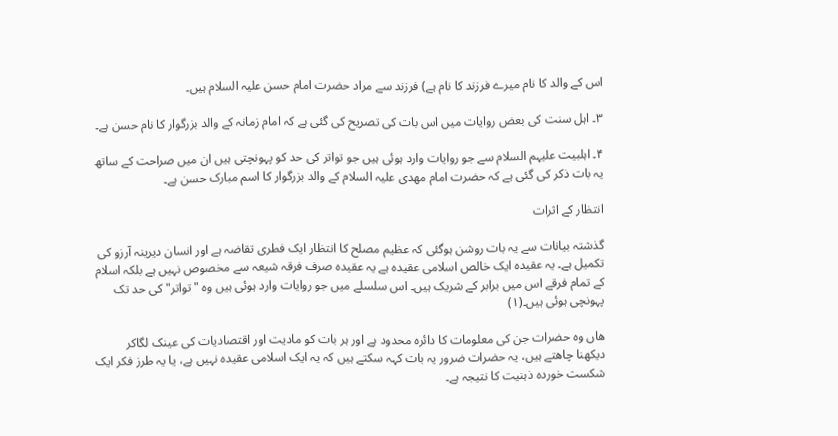اس کے والد کا نام میرے فرزند کا نام ہے) فرزند سے مراد حضرت امام حسن علیہ السلام ہیں۔

۳۔ اہل سنت کی بعض روایات میں اس بات کی تصریح کی گئی ہے کہ امام زمانہ کے والد بزرگوار کا نام حسن ہے۔

۴۔ اہلبیت علیہم السلام سے جو روایات وارد ہوئی ہیں جو تواتر کی حد کو پہونچتی ہیں ان میں صراحت کے ساتھ یہ بات ذکر کی گئی ہے کہ حضرت امام مھدی علیہ السلام کے والد بزرگوار کا اسم مبارک حسن ہے۔

انتظار کے اثرات

گذشتہ بیانات سے یہ بات روشن ہوگئی کہ عظیم مصلح کا انتظار ایک فطری تقاضہ ہے اور انسان دیرینہ آرزو کی تکمیل ہے۔ یہ عقیدہ ایک خالص اسلامی عقیدہ ہے یہ عقیدہ صرف فرقہ شیعہ سے مخصوص نہیں ہے بلکہ اسلام کے تمام فرقے اس میں برابر کے شریک ہیں۔ اس سلسلے میں جو روایات وارد ہوئی ہیں وہ "تواتر" کی حد تک پہونچی ہوئی ہیں۔(۱)

ھاں وہ حضرات جن کی معلومات کا دائرہ محدود ہے اور ہر بات کو مادیت اور اقتصادیات کی عینک لگاکر دیکھنا چاھتے ہیں، یہ حضرات ضرور یہ بات کہہ سکتے ہیں کہ یہ ایک اسلامی عقیدہ نہیں ہے، یا یہ طرز فکر ایک شکست خوردہ ذہنیت کا نتیجہ ہے۔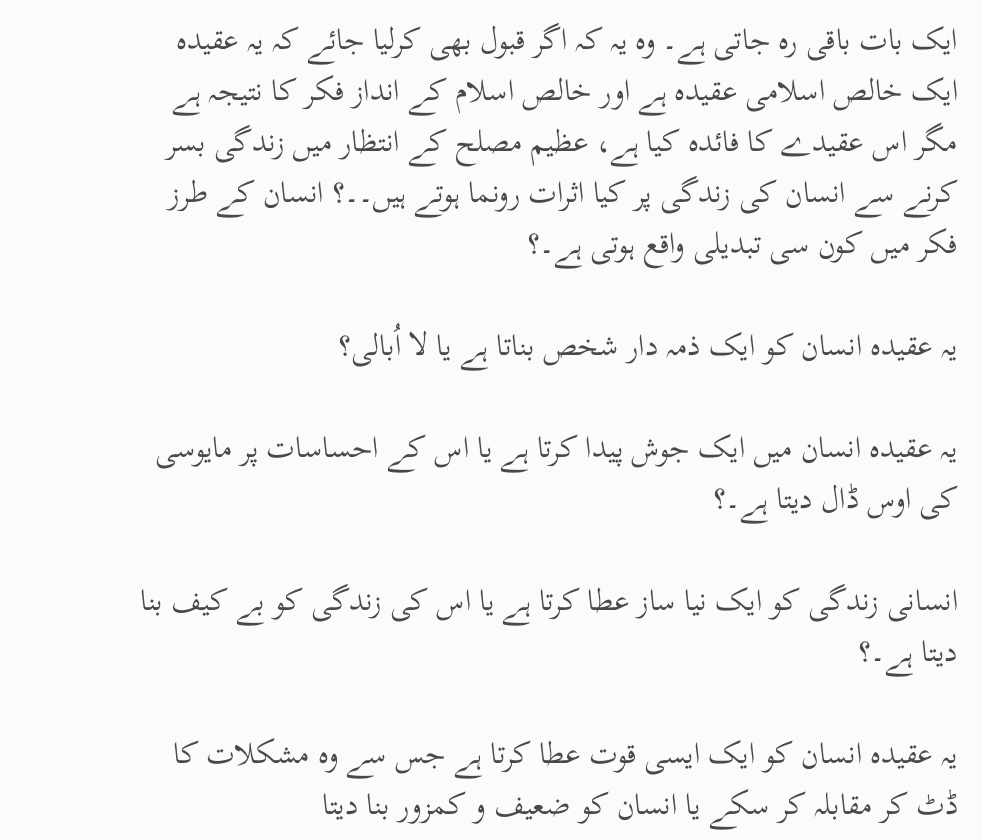ایک بات باقی رہ جاتی ہے۔ وہ یہ کہ اگر قبول بھی کرلیا جائے کہ یہ عقیدہ ایک خالص اسلامی عقیدہ ہے اور خالص اسلام کے انداز فکر کا نتیجہ ہے مگر اس عقیدے کا فائدہ کیا ہے، عظیم مصلح کے انتظار میں زندگی بسر کرنے سے انسان کی زندگی پر کیا اثرات رونما ہوتے ہیں۔۔؟ انسان کے طرز فکر میں کون سی تبدیلی واقع ہوتی ہے۔؟

یہ عقیدہ انسان کو ایک ذمہ دار شخص بناتا ہے یا لا اُبالی؟

یہ عقیدہ انسان میں ایک جوش پیدا کرتا ہے یا اس کے احساسات پر مایوسی کی اوس ڈال دیتا ہے۔؟

انسانی زندگی کو ایک نیا ساز عطا کرتا ہے یا اس کی زندگی کو بے کیف بنا دیتا ہے۔؟

یہ عقیدہ انسان کو ایک ایسی قوت عطا کرتا ہے جس سے وہ مشکلات کا ڈٹ کر مقابلہ کر سکے یا انسان کو ضعیف و کمزور بنا دیتا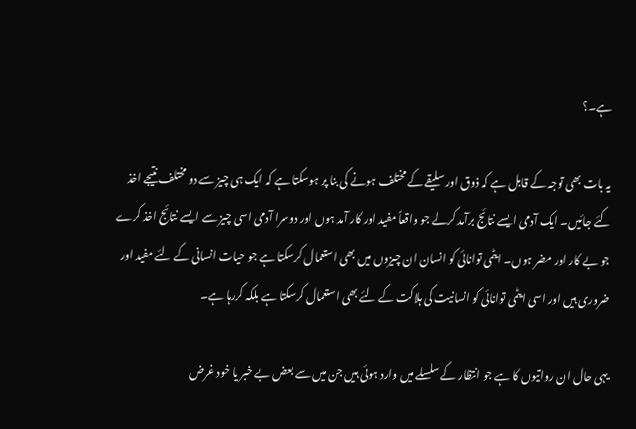ہے۔؟

یہ بات بھی توجہ کے قابل ہے کہ ذوق اور سلیقے کے مختلف ہونے کی بنا پر ہوسکتا ہے کہ ایک ہی چیز سے دو مختلف نتیجے اخذ کئے جائیں۔ ایک آدمی ایسے نتائج برآمد کرلے جو واقعاً مفید اور کار آمد ہوں اور دوسرا آدمی اسی چیز سے ایسے نتائج اخذ کرے جو بے کار اور مضر ہوں۔ ایٹمی توانائی کو انسان ان چیزوں میں بھی استعمال کرسکتا ہے جو حیات انسانی کے لئے مفید اور ضروری ہیں اور اسی ایٹمی توانائی کو انسانیت کی ہلاکت کے لئے بھی استعمال کرسکتا ہے بلکہ کررہا ہے۔

یہی حال ان رواتیوں کا ہے جو انتظار کے سلسلے میں وارد ہوئی ہیں جن میں سے بعض بے خبر یا خود غرض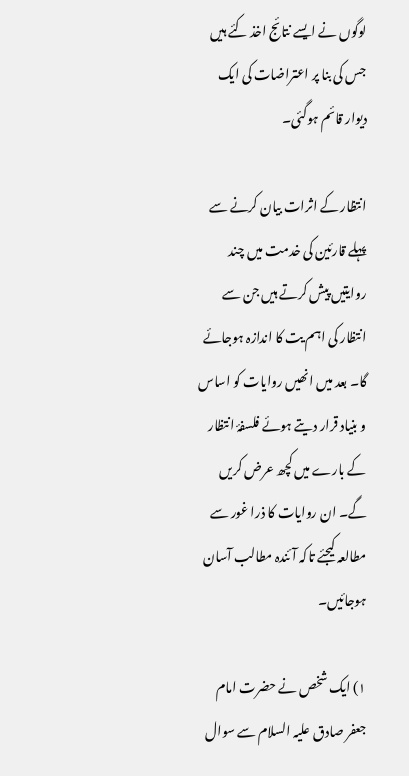لوگوں نے ایسے نتائج اخذ کئے ہیں جس کی بنا پر اعتراضات کی ایک دیوار قائم ہوگئی۔

انتظار کے اثرات بیان کرنے سے پہلے قارئین کی خدمت میں چند روایتیں پیش کرتے ہیں جن سے انتظار کی اہم یت کا اندازہ ہوجائے گا۔ بعد میں انھیں روایات کو اساس و بنیاد قرار دیتے ہوئے فلسفۂ انتظار کے بارے میں کچھ عرض کریں گے۔ ان روایات کا ذرا غور سے مطالعہ کیجئے تاکہ آئندہ مطالب آسان ہوجائیں۔

۱) ایک شخص نے حضرت امام جعفر صادق علیہ السلام سے سوال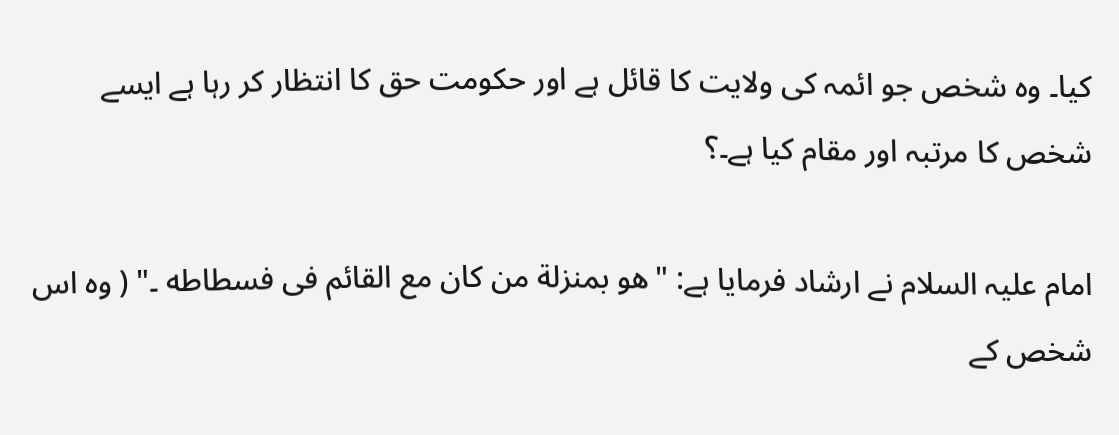کیا۔ وہ شخص جو ائمہ کی ولایت کا قائل ہے اور حکومت حق کا انتظار کر رہا ہے ایسے شخص کا مرتبہ اور مقام کیا ہے۔؟

امام علیہ السلام نے ارشاد فرمایا ہے: "هو بمنزلة من کان مع القائم فی فسطاطه ۔" ( وہ اس شخص کے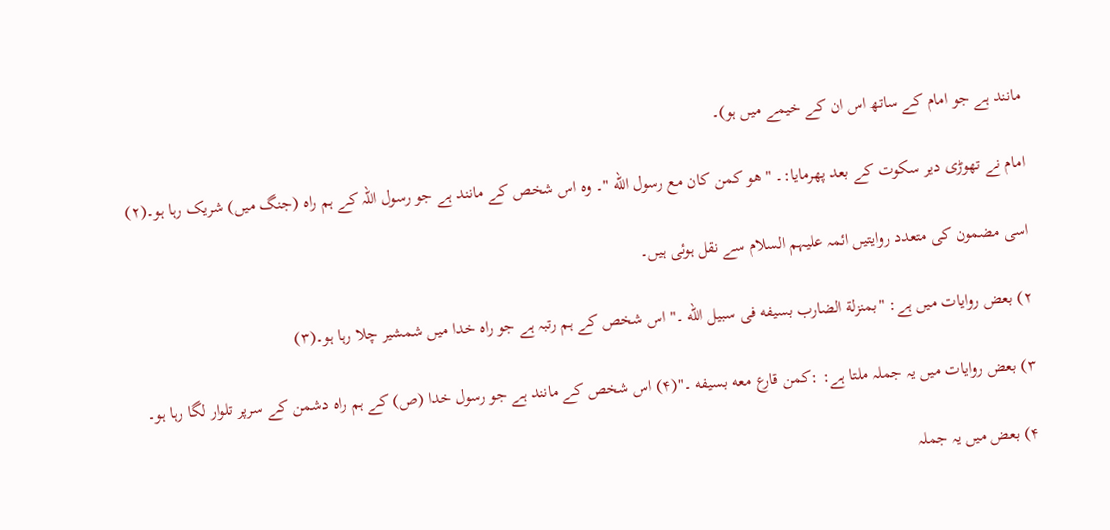مانند ہے جو امام کے ساتھ اس ان کے خیمے میں ہو)۔

امام نے تھوڑی دیر سکوت کے بعد پھرمایا:۔ "هو کمن کان مع رسول الله "۔ وہ اس شخص کے مانند ہے جو رسول اللہ کے ہم راہ (جنگ میں) شریک رہا ہو۔(۲)

اسی مضمون کی متعدد روایتیں ائمہ علیہم السلام سے نقل ہوئی ہیں۔

۲) بعض روایات میں ہے: "بمنزلة الضارب بسیفه فی سبیل الله ۔" اس شخص کے ہم رتبہ ہے جو راہ خدا میں شمشیر چلا رہا ہو۔(۳)

۳) بعض روایات میں یہ جملہ ملتا ہے: :کمن قارع معه بسیفه ۔"(۴) اس شخص کے مانند ہے جو رسول خدا (ص) کے ہم راہ دشمن کے سرپر تلوار لگا رہا ہو۔

۴) بعض میں یہ جملہ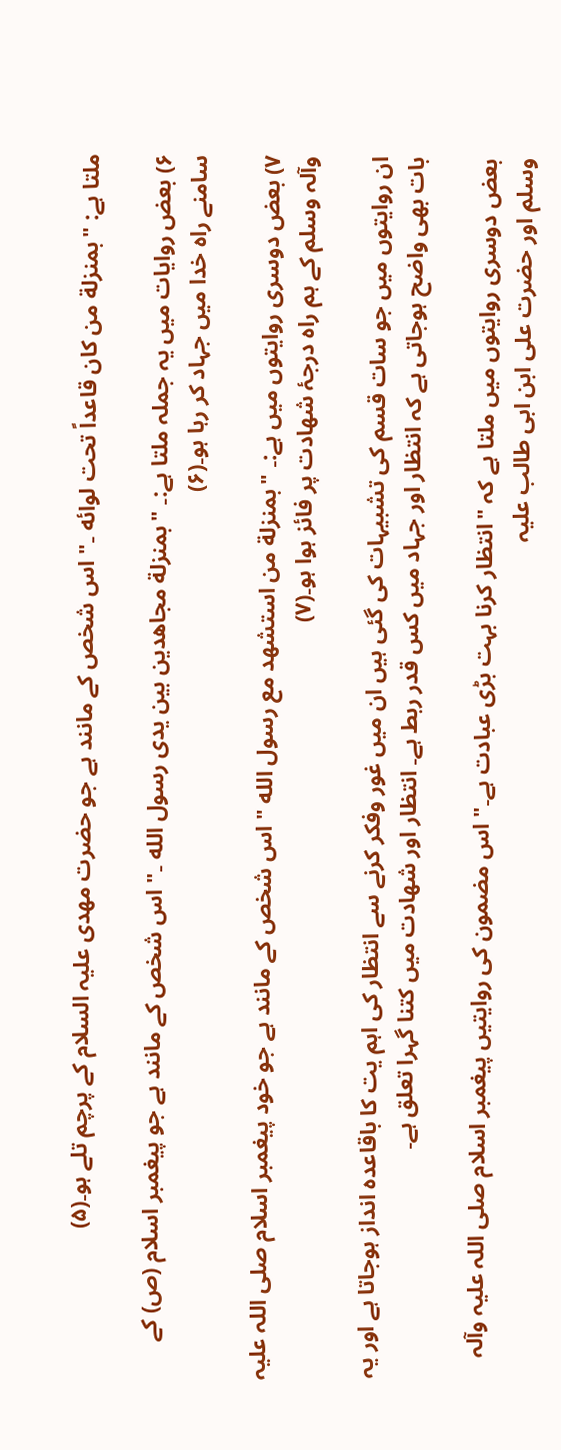ملتا ہے: "بمنزلة من کان قاعداً تحت لوائه ۔" اس شخص کے مانند ہے جو حضرت مھدی علیہ السلام کے پرچم تلے ہو۔(۵)

۶) بعض روایات میں یہ جملہ ملتا ہے:۔ "بمنزلة مجاهدین بین یدی رسول الله ۔" اس شخص کے مانند ہے جو پیغمبر اسلام (ص) کے سامنے راہ خدا میں جہاد کر رہا ہو۔(۶)

۷) بعض دوسری روایتوں میں ہے:۔ "بمنزلة من استشهد مع رسول الله " اس شخص کے مانند ہے جو خود پیغمبر اسلام صلی اللہ علیہ وآلہ وسلم کے ہم راہ درجۂ شھادت پر فائز ہوا ہو۔(۷)

ان روایتوں میں جو سات قسم کی تشبیہات کی گئی ہیں ان میں غور وفکر کرنے سے انتظار کی اہم یت کا باقاعدہ انداز ہوجاتا ہے اور یہ بات بھی واضح ہوجاتی ہے کہ انتظار اور جہاد میں کس قدر ربط ہے۔ انتظار اور شھادت میں کتنا گہرا تعلق ہے۔

بعض دوسری روایتوں میں ملتا ہے کہ "انتظار کرنا بہت بڑی عبادت ہے۔" اس مضمون کی روایتیں پیغمبر اسلام صلی اللہ علیہ وآلہ وسلم اور حضرت علی ابن ابی طالب علیہ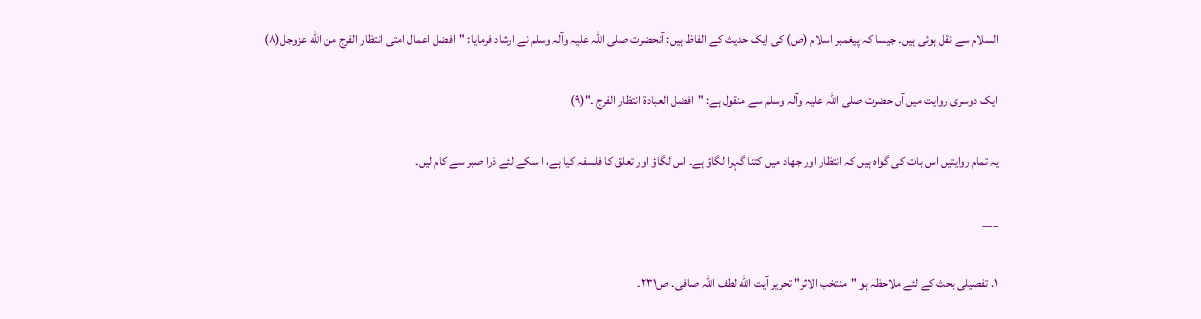السلام سے نقل ہوئی ہیں۔ جیسا کہ پیغمبر اسلام (ص) کی ایک حدیث کے الفاظ ہیں: آنحضرت صلی اللہ علیہ وآلہ وسلم نے ارشاد فرمایا: "افضل اعمال امتی انتظار الفرج من الله عزوجل(۸)

ایک دوسری روایت میں آں حضرت صلی اللہ علیہ وآلہ وسلم سے منقول ہے: "افضل العبادة انتظار الفرج ۔"(۹)

یہ تمام روایتیں اس بات کی گواہ ہیں کہ انتظار اور جھاد میں کتنا گہرا لگاؤ ہے۔ اس لگاؤ اور تعلق کا فلسفہ کیا ہے، ا سکے لئے ذرا صبر سے کام لیں۔

___

۱. تفصیلی بحث کے لئے ملاحظہ ہو "منتخب الاثر" تحریر آیت الله لطف اللہ صافی۔ ص۲۳۱۔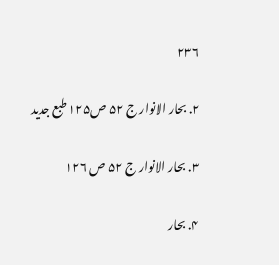۲۳۶

۲. بحار الانوار ج ۵۲ ص۱۲۵ طبع جدید

۳. بحار الانوار ج ۵۲ ص ۱۲۶

۴. بحار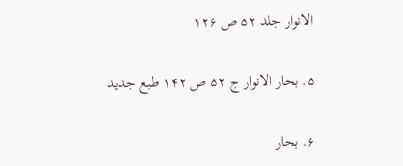الانوار جلد ۵۲ ص ۱۲۶

۵. بحار الانوار ج ۵۲ ص ۱۴۲ طبع جدید

۶. بحار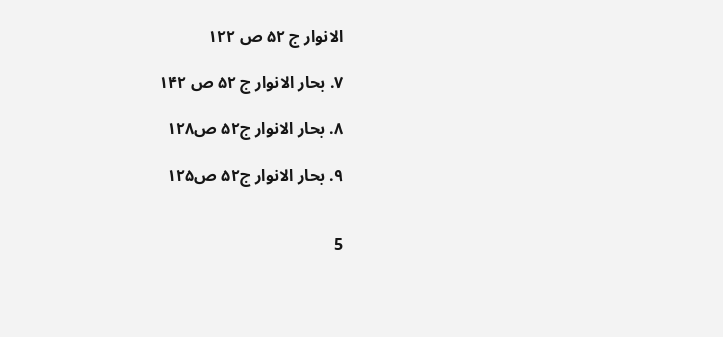الانوار ج ۵۲ ص ۱۲۲

۷. بحار الانوار ج ۵۲ ص ۱۴۲

۸. بحار الانوار ج۵۲ ص۱۲۸

۹. بحار الانوار ج۵۲ ص۱۲۵


5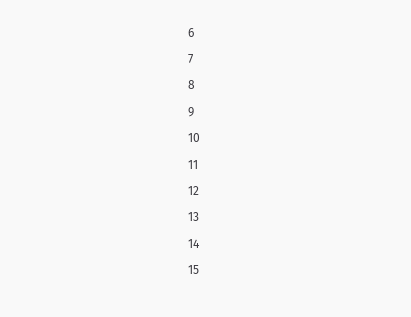6

7

8

9

10

11

12

13

14

15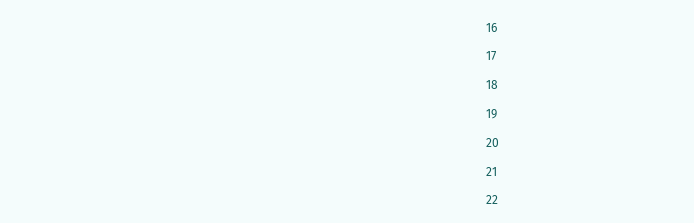16

17

18

19

20

21

22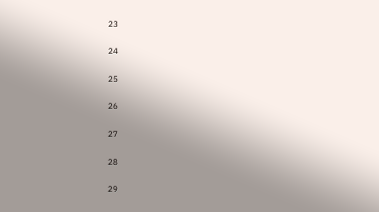23

24

25

26

27

28

29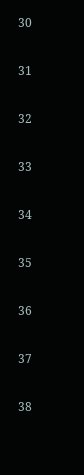30

31

32

33

34

35

36

37

38